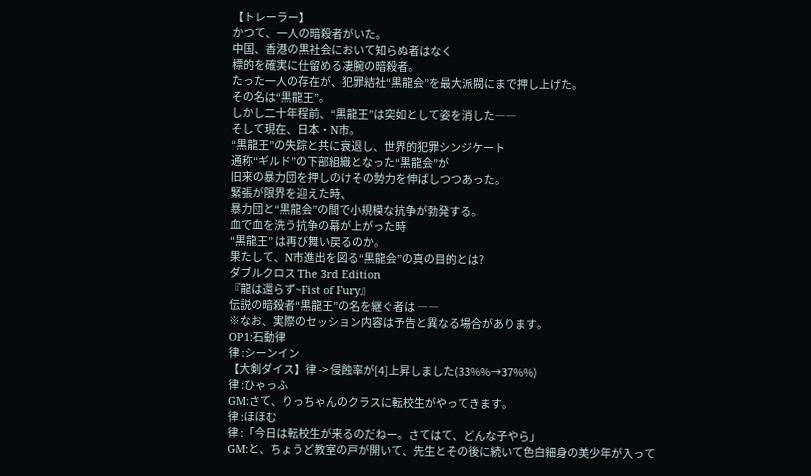【トレーラー】
かつて、一人の暗殺者がいた。
中国、香港の黒社会において知らぬ者はなく
標的を確実に仕留める凄腕の暗殺者。
たった一人の存在が、犯罪結社“黒龍会”を最大派閥にまで押し上げた。
その名は“黒龍王”。
しかし二十年程前、“黒龍王”は突如として姿を消した――
そして現在、日本・N市。
“黒龍王”の失踪と共に衰退し、世界的犯罪シンジケート
通称“ギルド”の下部組織となった“黒龍会”が
旧来の暴力団を押しのけその勢力を伸ばしつつあった。
緊張が限界を迎えた時、
暴力団と“黒龍会”の間で小規模な抗争が勃発する。
血で血を洗う抗争の幕が上がった時
“黒龍王” は再び舞い戻るのか。
果たして、N市進出を図る“黒龍会”の真の目的とは?
ダブルクロス The 3rd Edition
『龍は還らず~Fist of Fury』
伝説の暗殺者“黒龍王”の名を継ぐ者は ――
※なお、実際のセッション内容は予告と異なる場合があります。
OP1:石動律
律 :シーンイン
【大剣ダイス】律 -> 侵蝕率が[4]上昇しました(33%%→37%%)
律 :ひゃっふ
GM:さて、りっちゃんのクラスに転校生がやってきます。
律 :ほほむ
律 :「今日は転校生が来るのだねー。さてはて、どんな子やら」
GM:と、ちょうど教室の戸が開いて、先生とその後に続いて色白細身の美少年が入って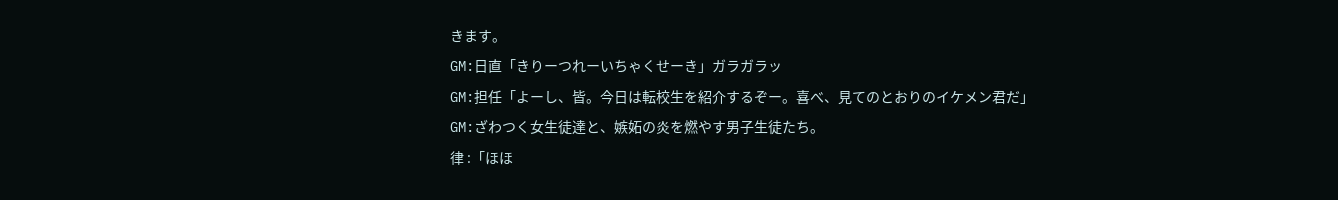きます。
GM:日直「きりーつれーいちゃくせーき」ガラガラッ
GM:担任「よーし、皆。今日は転校生を紹介するぞー。喜べ、見てのとおりのイケメン君だ」
GM:ざわつく女生徒達と、嫉妬の炎を燃やす男子生徒たち。
律 :「ほほ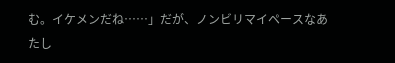む。イケメンだね……」だが、ノンビリマイペースなあたし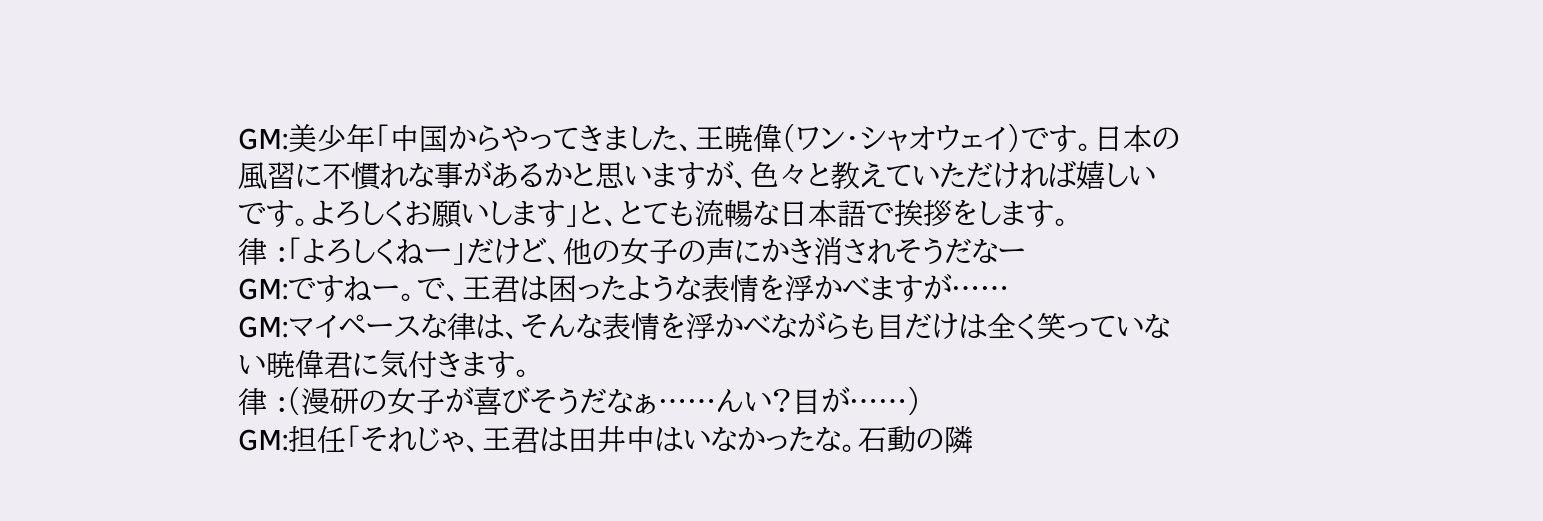GM:美少年「中国からやってきました、王暁偉(ワン・シャオウェイ)です。日本の風習に不慣れな事があるかと思いますが、色々と教えていただければ嬉しいです。よろしくお願いします」と、とても流暢な日本語で挨拶をします。
律 :「よろしくねー」だけど、他の女子の声にかき消されそうだなー
GM:ですねー。で、王君は困ったような表情を浮かべますが……
GM:マイペースな律は、そんな表情を浮かべながらも目だけは全く笑っていない暁偉君に気付きます。
律 :(漫研の女子が喜びそうだなぁ……んい?目が……)
GM:担任「それじゃ、王君は田井中はいなかったな。石動の隣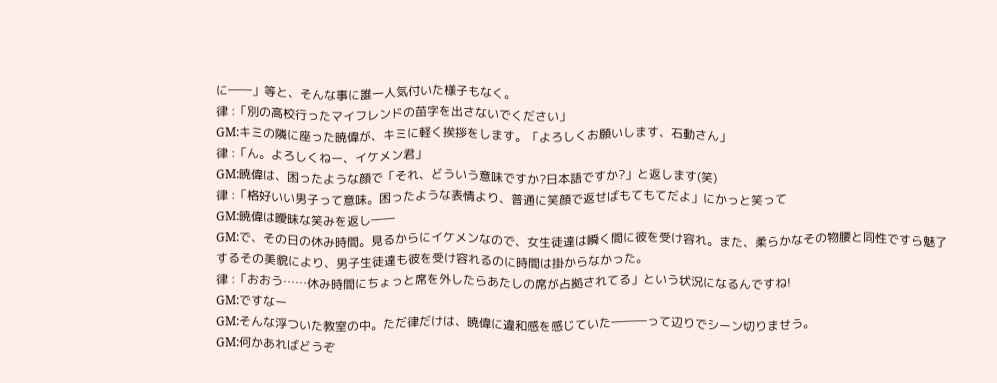に――」等と、そんな事に誰一人気付いた様子もなく。
律 :「別の高校行ったマイフレンドの苗字を出さないでください」
GM:キミの隣に座った暁偉が、キミに軽く挨拶をします。「よろしくお願いします、石動さん」
律 :「ん。よろしくねー、イケメン君」
GM:暁偉は、困ったような顔で「それ、どういう意味ですか?日本語ですか?」と返します(笑)
律 :「格好いい男子って意味。困ったような表情より、普通に笑顔で返せばもてもてだよ」にかっと笑って
GM:暁偉は曖昧な笑みを返し――
GM:で、その日の休み時間。見るからにイケメンなので、女生徒達は瞬く間に彼を受け容れ。また、柔らかなその物腰と同性ですら魅了するその美貌により、男子生徒達も彼を受け容れるのに時間は掛からなかった。
律 :「おおう……休み時間にちょっと席を外したらあたしの席が占拠されてる」という状況になるんですね!
GM:ですなー
GM:そんな浮ついた教室の中。ただ律だけは、暁偉に違和感を感じていた―――って辺りでシーン切りませう。
GM:何かあればどうぞ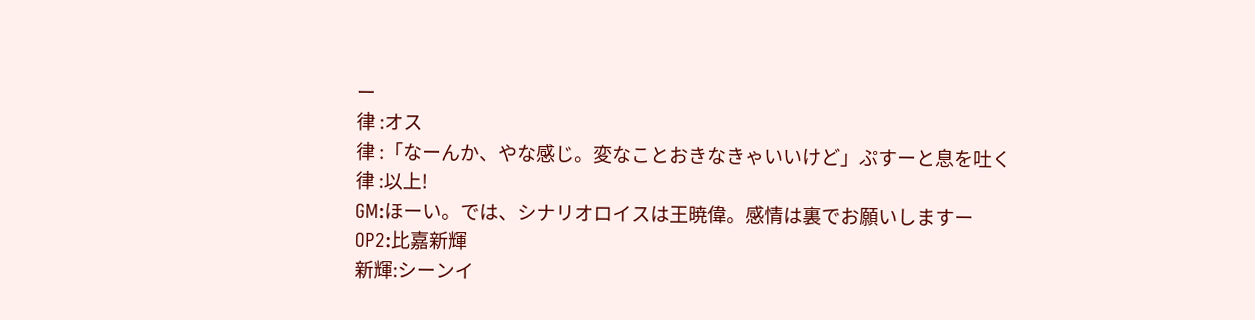ー
律 :オス
律 :「なーんか、やな感じ。変なことおきなきゃいいけど」ぷすーと息を吐く
律 :以上!
GM:ほーい。では、シナリオロイスは王暁偉。感情は裏でお願いしますー
OP2:比嘉新輝
新輝:シーンイ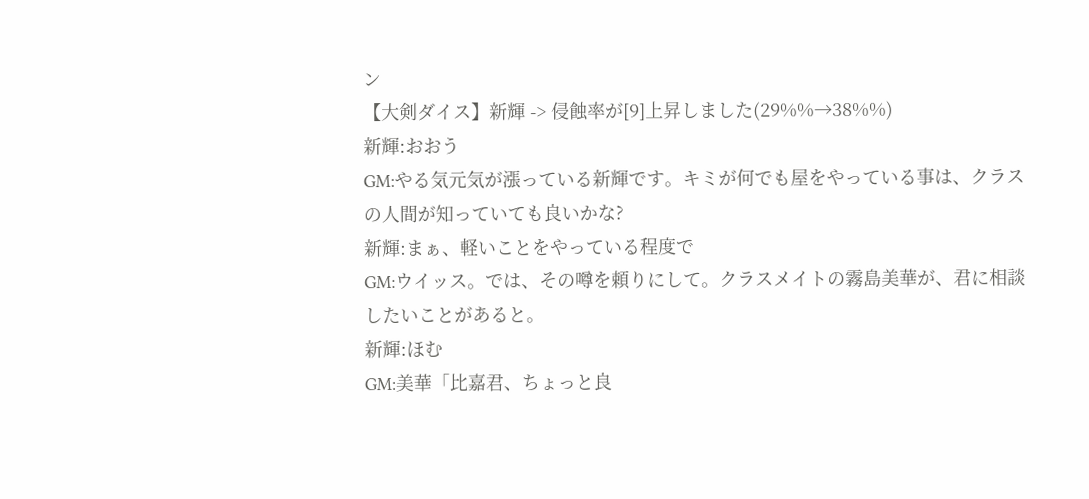ン
【大剣ダイス】新輝 -> 侵蝕率が[9]上昇しました(29%%→38%%)
新輝:おおう
GM:やる気元気が漲っている新輝です。キミが何でも屋をやっている事は、クラスの人間が知っていても良いかな?
新輝:まぁ、軽いことをやっている程度で
GM:ウイッス。では、その噂を頼りにして。クラスメイトの霧島美華が、君に相談したいことがあると。
新輝:ほむ
GM:美華「比嘉君、ちょっと良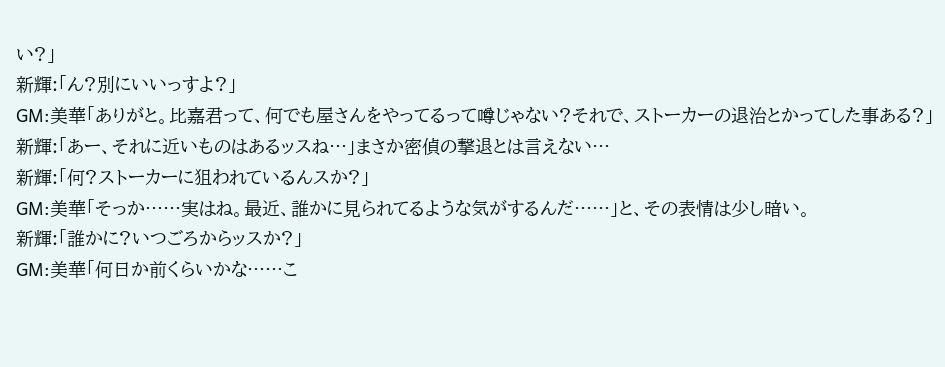い?」
新輝:「ん?別にいいっすよ?」
GM:美華「ありがと。比嘉君って、何でも屋さんをやってるって噂じゃない?それで、ストーカーの退治とかってした事ある?」
新輝:「あー、それに近いものはあるッスね…」まさか密偵の撃退とは言えない…
新輝:「何?ストーカーに狙われているんスか?」
GM:美華「そっか……実はね。最近、誰かに見られてるような気がするんだ……」と、その表情は少し暗い。
新輝:「誰かに?いつごろからッスか?」
GM:美華「何日か前くらいかな……こ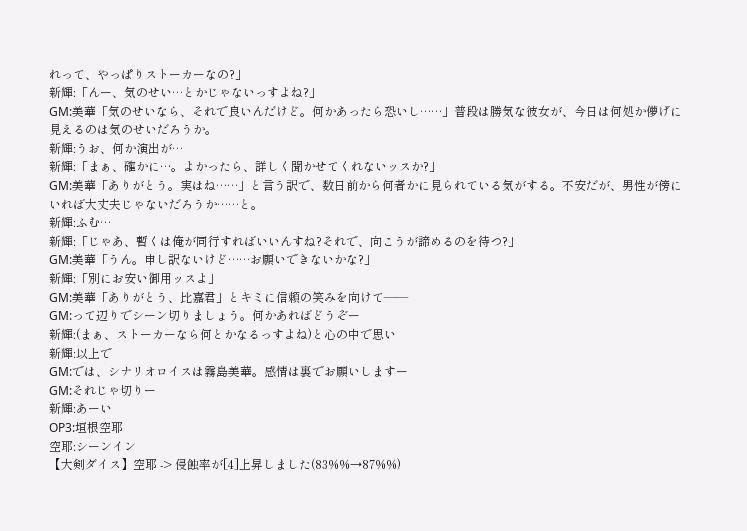れって、やっぱりストーカーなの?」
新輝:「んー、気のせい…とかじゃないっすよね?」
GM:美華「気のせいなら、それで良いんだけど。何かあったら恐いし……」普段は勝気な彼女が、今日は何処か儚げに見えるのは気のせいだろうか。
新輝:うお、何か演出が…
新輝:「まぁ、確かに…。よかったら、詳しく聞かせてくれないッスか?」
GM:美華「ありがとう。実はね……」と言う訳で、数日前から何者かに見られている気がする。不安だが、男性が傍にいれば大丈夫じゃないだろうか……と。
新輝:ふむ…
新輝:「じゃあ、暫くは俺が同行すればいいんすね?それで、向こうが諦めるのを待つ?」
GM:美華「うん。申し訳ないけど……お願いできないかな?」
新輝:「別にお安い御用ッスよ」
GM:美華「ありがとう、比嘉君」とキミに信頼の笑みを向けて――
GM:って辺りでシーン切りましょう。何かあればどうぞー
新輝:(まぁ、ストーカーなら何とかなるっすよね)と心の中で思い
新輝:以上で
GM:では、シナリオロイスは霧島美華。感情は裏でお願いしますー
GM:それじゃ切りー
新輝:あーい
OP3:垣根空耶
空耶:シーンイン
【大剣ダイス】空耶 -> 侵蝕率が[4]上昇しました(83%%→87%%)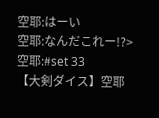空耶:はーい
空耶:なんだこれー!?>
空耶:#set 33
【大剣ダイス】空耶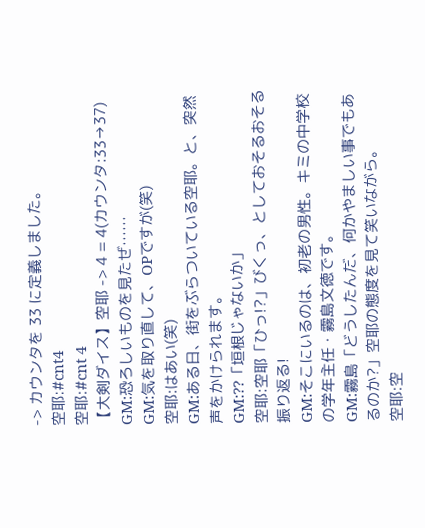-> カウンタを 33 に定義しました。
空耶:#cnt4
空耶:#cnt 4
【大剣ダイス】空耶 -> 4 = 4(カウンタ:33→37)
GM:恐ろしいものを見たぜ……
GM:気を取り直して、OPですが(笑)
空耶:はあい(笑)
GM:ある日、街をぶらついている空耶。と、突然声をかけられます。
GM:??「垣根じゃないか」
空耶:空耶「ひっ!?」びくっ、としておそるおそる振り返る!
GM:そこにいるのは、初老の男性。キミの中学校の学年主任・霧島文徳です。
GM:霧島「どうしたんだ、何かやましい事でもあるのか?」空耶の態度を見て笑いながら。
空耶:空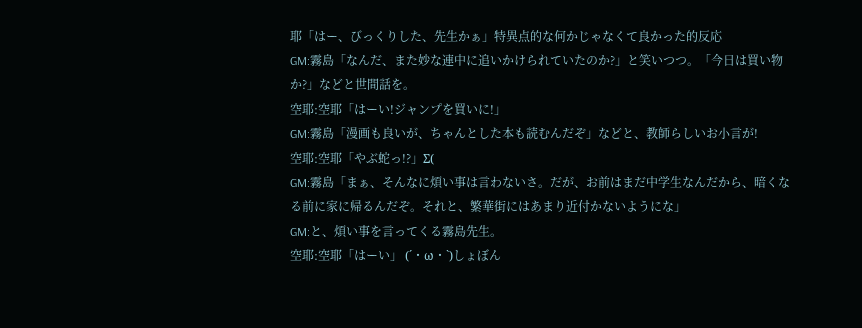耶「はー、びっくりした、先生かぁ」特異点的な何かじゃなくて良かった的反応
GM:霧島「なんだ、また妙な連中に追いかけられていたのか?」と笑いつつ。「今日は買い物か?」などと世間話を。
空耶:空耶「はーい!ジャンプを買いに!」
GM:霧島「漫画も良いが、ちゃんとした本も読むんだぞ」などと、教師らしいお小言が!
空耶:空耶「やぶ蛇っ!?」Σ(
GM:霧島「まぁ、そんなに煩い事は言わないさ。だが、お前はまだ中学生なんだから、暗くなる前に家に帰るんだぞ。それと、繁華街にはあまり近付かないようにな」
GM:と、煩い事を言ってくる霧島先生。
空耶:空耶「はーい」 (´・ω・`)しょぼん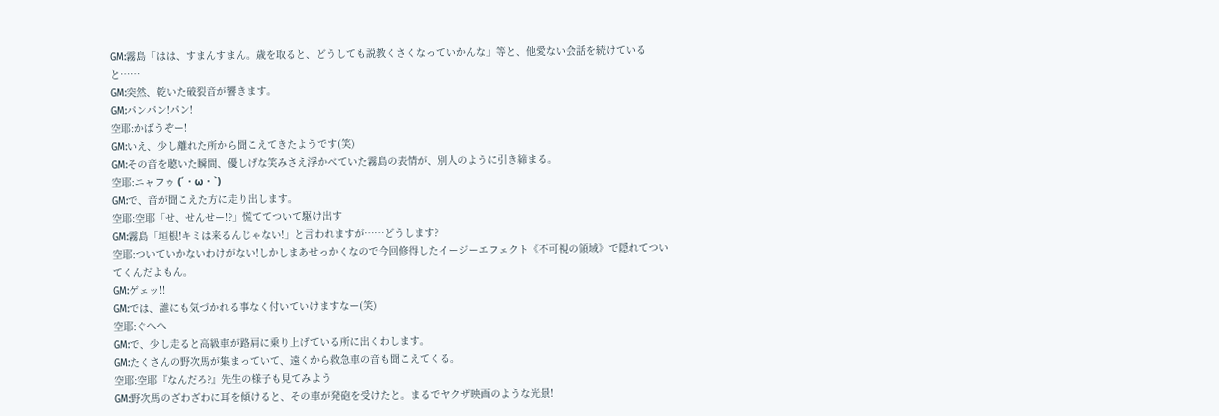GM:霧島「はは、すまんすまん。歳を取ると、どうしても説教くさくなっていかんな」等と、他愛ない会話を続けていると……
GM:突然、乾いた破裂音が響きます。
GM:パンパン!パン!
空耶:かばうぞー!
GM:いえ、少し離れた所から聞こえてきたようです(笑)
GM:その音を聴いた瞬間、優しげな笑みさえ浮かべていた霧島の表情が、別人のように引き締まる。
空耶:ニャフゥ (´・ω・`)
GM:で、音が聞こえた方に走り出します。
空耶:空耶「せ、せんせー!?」慌ててついて駆け出す
GM:霧島「垣根!キミは来るんじゃない!」と言われますが……どうします?
空耶:ついていかないわけがない!しかしまあせっかくなので今回修得したイージーエフェクト《不可視の領域》で隠れてついてくんだよもん。
GM:ゲェッ!!
GM:では、誰にも気づかれる事なく付いていけますなー(笑)
空耶:ぐへへ
GM:で、少し走ると高級車が路肩に乗り上げている所に出くわします。
GM:たくさんの野次馬が集まっていて、遠くから救急車の音も聞こえてくる。
空耶:空耶『なんだろ?』先生の様子も見てみよう
GM:野次馬のざわざわに耳を傾けると、その車が発砲を受けたと。まるでヤクザ映画のような光景!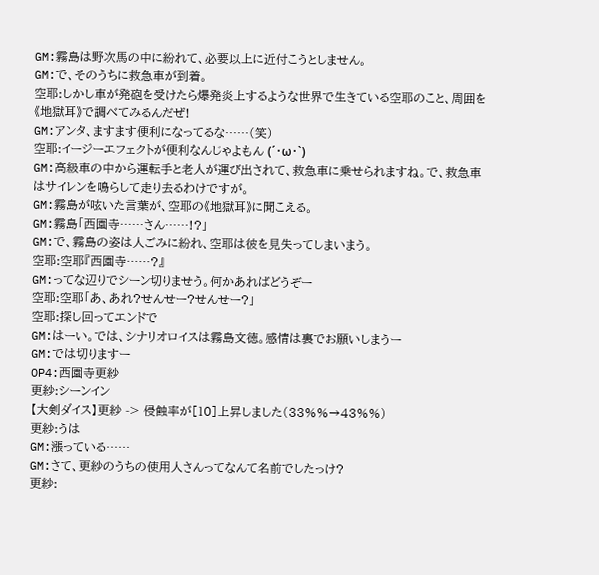GM:霧島は野次馬の中に紛れて、必要以上に近付こうとしません。
GM:で、そのうちに救急車が到着。
空耶:しかし車が発砲を受けたら爆発炎上するような世界で生きている空耶のこと、周囲を《地獄耳》で調べてみるんだぜ!
GM:アンタ、ますます便利になってるな……(笑)
空耶:イージーエフェクトが便利なんじゃよもん (´・ω・`)
GM:高級車の中から運転手と老人が運び出されて、救急車に乗せられますね。で、救急車はサイレンを鳴らして走り去るわけですが。
GM:霧島が呟いた言葉が、空耶の《地獄耳》に聞こえる。
GM:霧島「西園寺……さん……!?」
GM:で、霧島の姿は人ごみに紛れ、空耶は彼を見失ってしまいまう。
空耶:空耶『西園寺……?』
GM:ってな辺りでシーン切りませう。何かあればどうぞー
空耶:空耶「あ、あれ?せんせー?せんせー?」
空耶:探し回ってエンドで
GM:はーい。では、シナリオロイスは霧島文徳。感情は裏でお願いしまうー
GM:では切りますー
OP4:西園寺更紗
更紗:シーンイン
【大剣ダイス】更紗 -> 侵蝕率が[10]上昇しました(33%%→43%%)
更紗:うは
GM:漲っている……
GM:さて、更紗のうちの使用人さんってなんて名前でしたっけ?
更紗: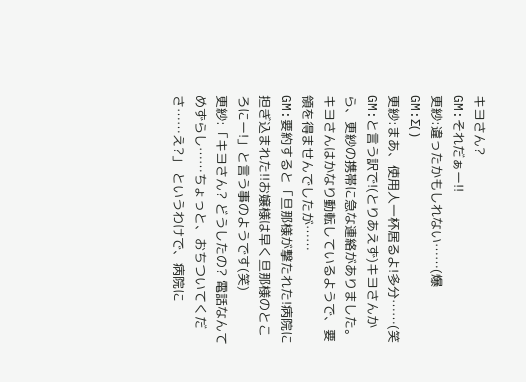キヨさん?
GM:それだぁー!!
更紗:違ったかもしれない……(爆
GM:Σ( )
更紗:まあ、使用人一杯居るよ!多分……(笑
GM:と言う訳で!(とりあえず)キヨさんから、更紗の携帯に急な連絡がありました。キヨさんはかなり動転しているようで、要領を得ませんでしたが……
GM:要約すると「旦那様が撃たれた!病院に担ぎ込まれた!!お嬢様は早く旦那様のところにー!」と言う事のようです(笑)
更紗:「キヨさん? どうしたの? 電話なんてめずらし……ちょっと、おちついてくださ……え?」 というわけで、病院に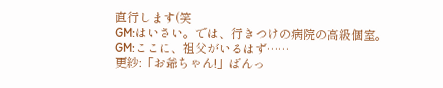直行します(笑
GM:はいさい。では、行きつけの病院の高級個室。
GM:ここに、祖父がいるはず……
更紗:「お爺ちゃん!」ばんっ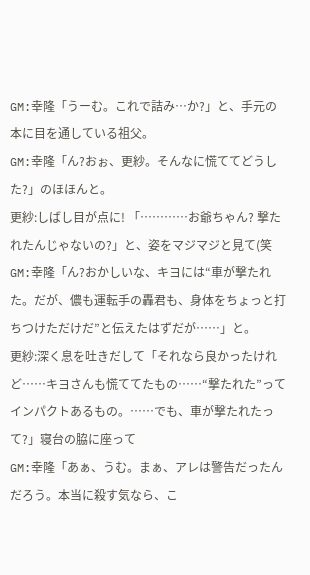GM:幸隆「うーむ。これで詰み…か?」と、手元の本に目を通している祖父。
GM:幸隆「ん?おぉ、更紗。そんなに慌ててどうした?」のほほんと。
更紗:しばし目が点に! 「…………お爺ちゃん? 撃たれたんじゃないの?」と、姿をマジマジと見て(笑
GM:幸隆「ん?おかしいな、キヨには“車が撃たれた。だが、儂も運転手の轟君も、身体をちょっと打ちつけただけだ”と伝えたはずだが……」と。
更紗:深く息を吐きだして「それなら良かったけれど……キヨさんも慌ててたもの……“撃たれた”ってインパクトあるもの。……でも、車が撃たれたって?」寝台の脇に座って
GM:幸隆「あぁ、うむ。まぁ、アレは警告だったんだろう。本当に殺す気なら、こ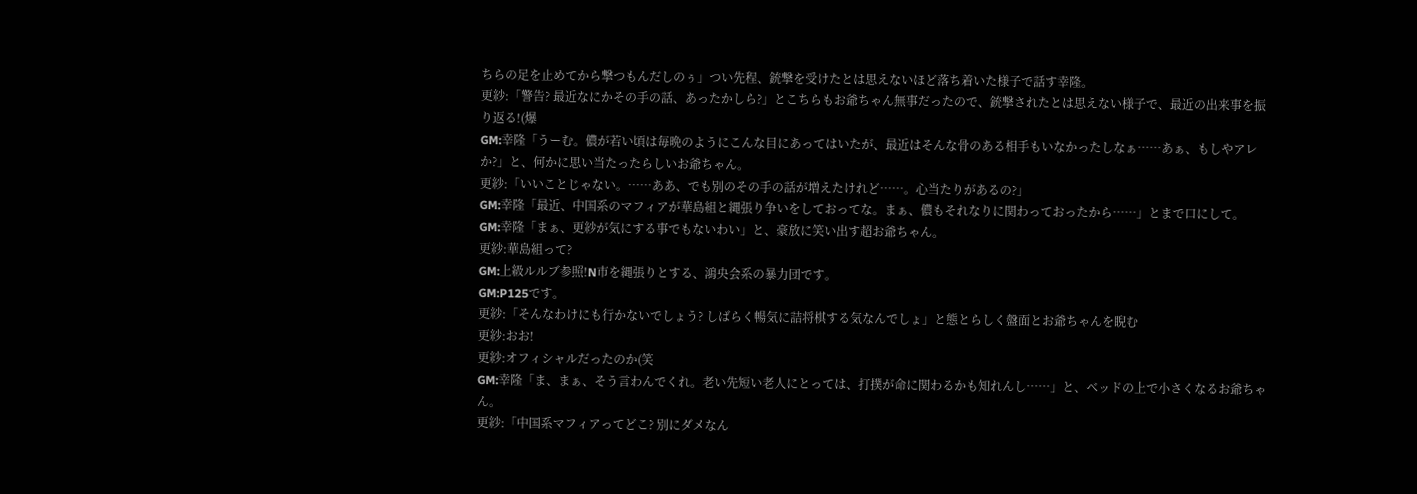ちらの足を止めてから撃つもんだしのぅ」つい先程、銃撃を受けたとは思えないほど落ち着いた様子で話す幸隆。
更紗:「警告? 最近なにかその手の話、あったかしら?」とこちらもお爺ちゃん無事だったので、銃撃されたとは思えない様子で、最近の出来事を振り返る!(爆
GM:幸隆「うーむ。儂が若い頃は毎晩のようにこんな目にあってはいたが、最近はそんな骨のある相手もいなかったしなぁ……あぁ、もしやアレか?」と、何かに思い当たったらしいお爺ちゃん。
更紗:「いいことじゃない。……ああ、でも別のその手の話が増えたけれど……。心当たりがあるの?」
GM:幸隆「最近、中国系のマフィアが華島組と縄張り争いをしておってな。まぁ、儂もそれなりに関わっておったから……」とまで口にして。
GM:幸隆「まぁ、更紗が気にする事でもないわい」と、豪放に笑い出す超お爺ちゃん。
更紗:華島組って?
GM:上級ルルブ参照!N市を縄張りとする、鴻央会系の暴力団です。
GM:P125です。
更紗:「そんなわけにも行かないでしょう? しばらく暢気に詰将棋する気なんでしょ」と態とらしく盤面とお爺ちゃんを睨む
更紗:おお!
更紗:オフィシャルだったのか(笑
GM:幸隆「ま、まぁ、そう言わんでくれ。老い先短い老人にとっては、打撲が命に関わるかも知れんし……」と、ベッドの上で小さくなるお爺ちゃん。
更紗:「中国系マフィアってどこ? 別にダメなん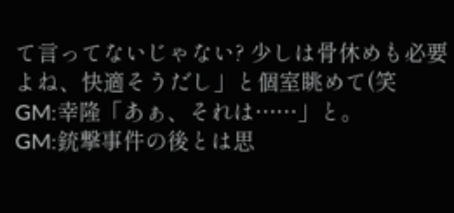て言ってないじゃない? 少しは骨休めも必要よね、快適そうだし」と個室眺めて(笑
GM:幸隆「あぁ、それは……」と。
GM:銃撃事件の後とは思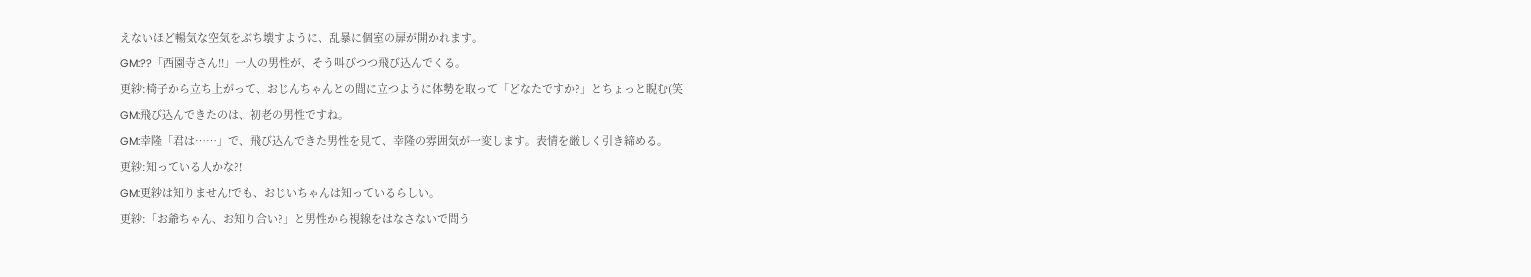えないほど暢気な空気をぶち壊すように、乱暴に個室の扉が開かれます。
GM:??「西園寺さん!!」一人の男性が、そう叫びつつ飛び込んでくる。
更紗:椅子から立ち上がって、おじんちゃんとの間に立つように体勢を取って「どなたですか?」とちょっと睨む(笑
GM:飛び込んできたのは、初老の男性ですね。
GM:幸隆「君は……」で、飛び込んできた男性を見て、幸隆の雰囲気が一変します。表情を厳しく引き締める。
更紗:知っている人かな?!
GM:更紗は知りません!でも、おじいちゃんは知っているらしい。
更紗:「お爺ちゃん、お知り合い?」と男性から視線をはなさないで問う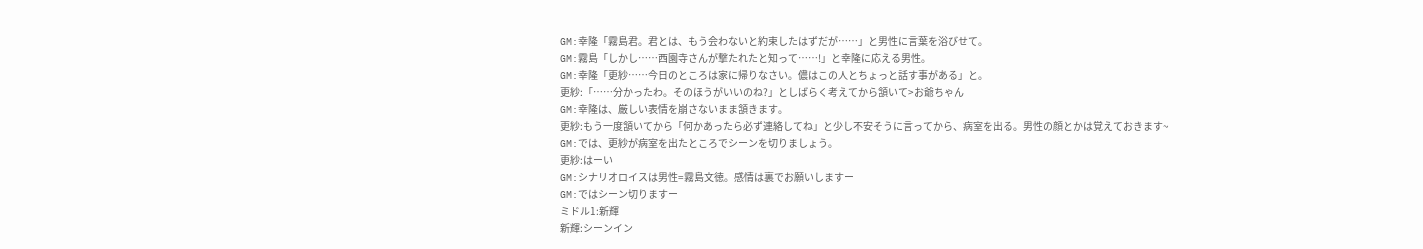GM:幸隆「霧島君。君とは、もう会わないと約束したはずだが……」と男性に言葉を浴びせて。
GM:霧島「しかし……西園寺さんが撃たれたと知って……!」と幸隆に応える男性。
GM:幸隆「更紗……今日のところは家に帰りなさい。儂はこの人とちょっと話す事がある」と。
更紗:「……分かったわ。そのほうがいいのね?」としばらく考えてから頷いて>お爺ちゃん
GM:幸隆は、厳しい表情を崩さないまま頷きます。
更紗:もう一度頷いてから「何かあったら必ず連絡してね」と少し不安そうに言ってから、病室を出る。男性の顔とかは覚えておきます~
GM:では、更紗が病室を出たところでシーンを切りましょう。
更紗:はーい
GM:シナリオロイスは男性=霧島文徳。感情は裏でお願いしますー
GM:ではシーン切りますー
ミドル1:新輝
新輝:シーンイン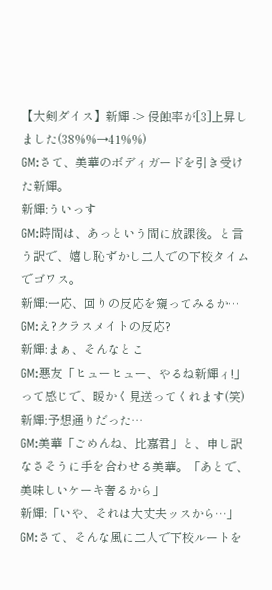【大剣ダイス】新輝 -> 侵蝕率が[3]上昇しました(38%%→41%%)
GM:さて、美華のボディガードを引き受けた新輝。
新輝:ういっす
GM:時間は、あっという間に放課後。と言う訳で、嬉し恥ずかし二人での下校タイムでゴワス。
新輝:一応、回りの反応を窺ってみるか…
GM:え?クラスメイトの反応?
新輝:まぁ、そんなとこ
GM:悪友「ヒューヒュー、やるね新輝ィ!」って感じで、暖かく見送ってくれます(笑)
新輝:予想通りだった…
GM:美華「ごめんね、比嘉君」と、申し訳なさそうに手を合わせる美華。「あとで、美味しいケーキ奢るから」
新輝:「いや、それは大丈夫ッスから…」
GM:さて、そんな風に二人で下校ルートを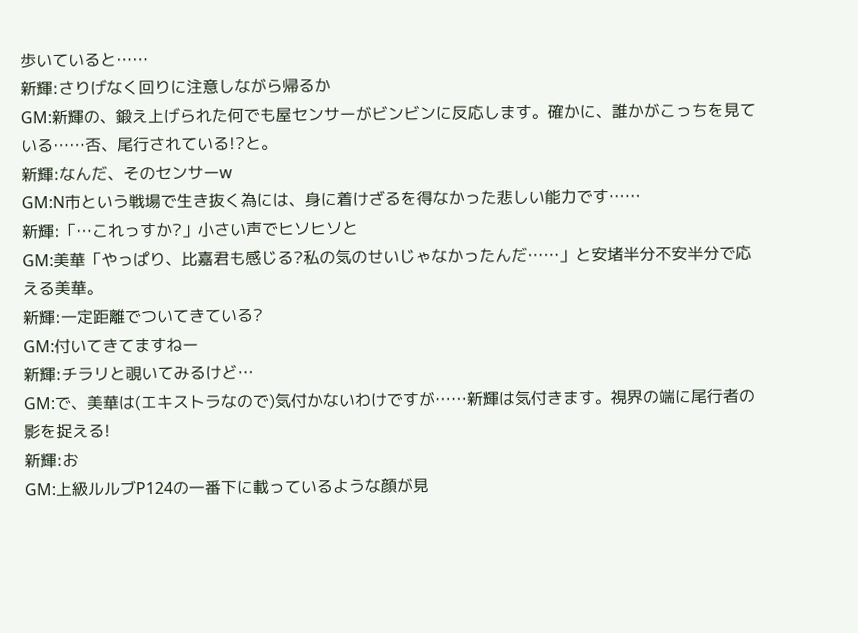歩いていると……
新輝:さりげなく回りに注意しながら帰るか
GM:新輝の、鍛え上げられた何でも屋センサーがビンビンに反応します。確かに、誰かがこっちを見ている……否、尾行されている!?と。
新輝:なんだ、そのセンサーw
GM:N市という戦場で生き抜く為には、身に着けざるを得なかった悲しい能力です……
新輝:「…これっすか?」小さい声でヒソヒソと
GM:美華「やっぱり、比嘉君も感じる?私の気のせいじゃなかったんだ……」と安堵半分不安半分で応える美華。
新輝:一定距離でついてきている?
GM:付いてきてますねー
新輝:チラリと覗いてみるけど…
GM:で、美華は(エキストラなので)気付かないわけですが……新輝は気付きます。視界の端に尾行者の影を捉える!
新輝:お
GM:上級ルルブP124の一番下に載っているような顔が見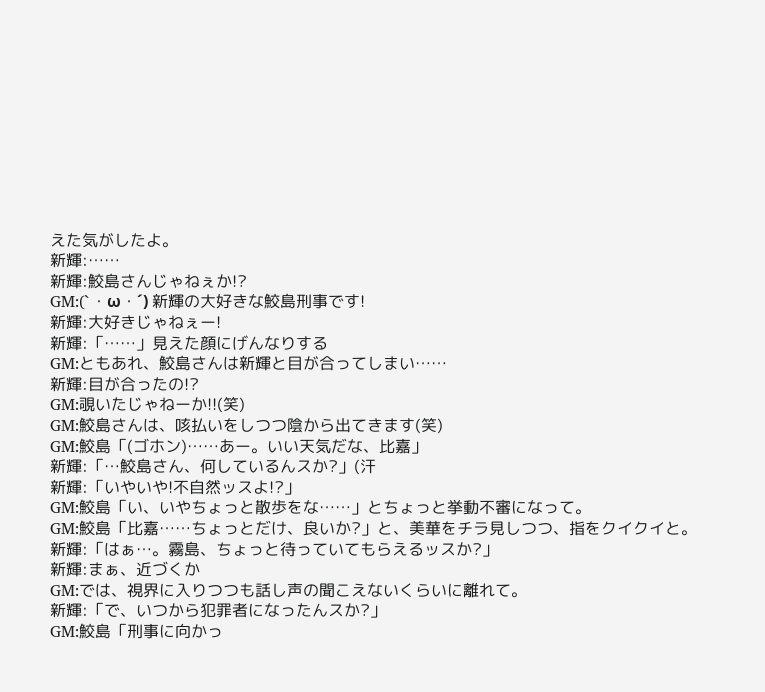えた気がしたよ。
新輝:……
新輝:鮫島さんじゃねぇか!?
GM:(`・ω・´) 新輝の大好きな鮫島刑事です!
新輝:大好きじゃねぇー!
新輝:「……」見えた顔にげんなりする
GM:ともあれ、鮫島さんは新輝と目が合ってしまい……
新輝:目が合ったの!?
GM:覗いたじゃねーか!!(笑)
GM:鮫島さんは、咳払いをしつつ陰から出てきます(笑)
GM:鮫島「(ゴホン)……あー。いい天気だな、比嘉」
新輝:「…鮫島さん、何しているんスか?」(汗
新輝:「いやいや!不自然ッスよ!?」
GM:鮫島「い、いやちょっと散歩をな……」とちょっと挙動不審になって。
GM:鮫島「比嘉……ちょっとだけ、良いか?」と、美華をチラ見しつつ、指をクイクイと。
新輝:「はぁ…。霧島、ちょっと待っていてもらえるッスか?」
新輝:まぁ、近づくか
GM:では、視界に入りつつも話し声の聞こえないくらいに離れて。
新輝:「で、いつから犯罪者になったんスか?」
GM:鮫島「刑事に向かっ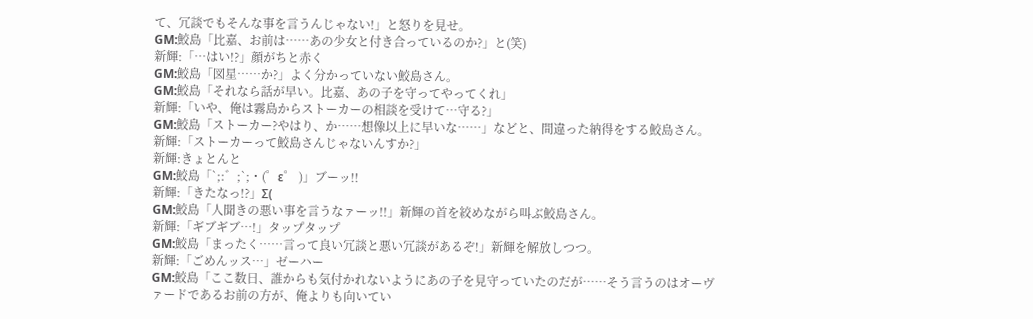て、冗談でもそんな事を言うんじゃない!」と怒りを見せ。
GM:鮫島「比嘉、お前は……あの少女と付き合っているのか?」と(笑)
新輝:「…はい!?」顔がちと赤く
GM:鮫島「図星……か?」よく分かっていない鮫島さん。
GM:鮫島「それなら話が早い。比嘉、あの子を守ってやってくれ」
新輝:「いや、俺は霧島からストーカーの相談を受けて…守る?」
GM:鮫島「ストーカー?やはり、か……想像以上に早いな……」などと、間違った納得をする鮫島さん。
新輝:「ストーカーって鮫島さんじゃないんすか?」
新輝:きょとんと
GM:鮫島「`;:゛;`;・(゜ε゜ )」ブーッ!!
新輝:「きたなっ!?」Σ(
GM:鮫島「人聞きの悪い事を言うなァーッ!!」新輝の首を絞めながら叫ぶ鮫島さん。
新輝:「ギブギブ…!」タップタップ
GM:鮫島「まったく……言って良い冗談と悪い冗談があるぞ!」新輝を解放しつつ。
新輝:「ごめんッス…」ゼーハー
GM:鮫島「ここ数日、誰からも気付かれないようにあの子を見守っていたのだが……そう言うのはオーヴァードであるお前の方が、俺よりも向いてい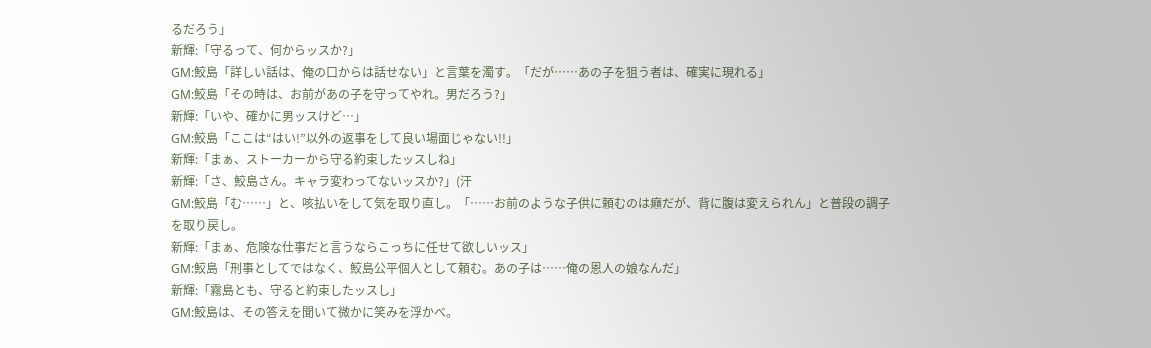るだろう」
新輝:「守るって、何からッスか?」
GM:鮫島「詳しい話は、俺の口からは話せない」と言葉を濁す。「だが……あの子を狙う者は、確実に現れる」
GM:鮫島「その時は、お前があの子を守ってやれ。男だろう?」
新輝:「いや、確かに男ッスけど…」
GM:鮫島「ここは“はい!”以外の返事をして良い場面じゃない!!」
新輝:「まぁ、ストーカーから守る約束したッスしね」
新輝:「さ、鮫島さん。キャラ変わってないッスか?」(汗
GM:鮫島「む……」と、咳払いをして気を取り直し。「……お前のような子供に頼むのは癪だが、背に腹は変えられん」と普段の調子を取り戻し。
新輝:「まぁ、危険な仕事だと言うならこっちに任せて欲しいッス」
GM:鮫島「刑事としてではなく、鮫島公平個人として頼む。あの子は……俺の恩人の娘なんだ」
新輝:「霧島とも、守ると約束したッスし」
GM:鮫島は、その答えを聞いて微かに笑みを浮かべ。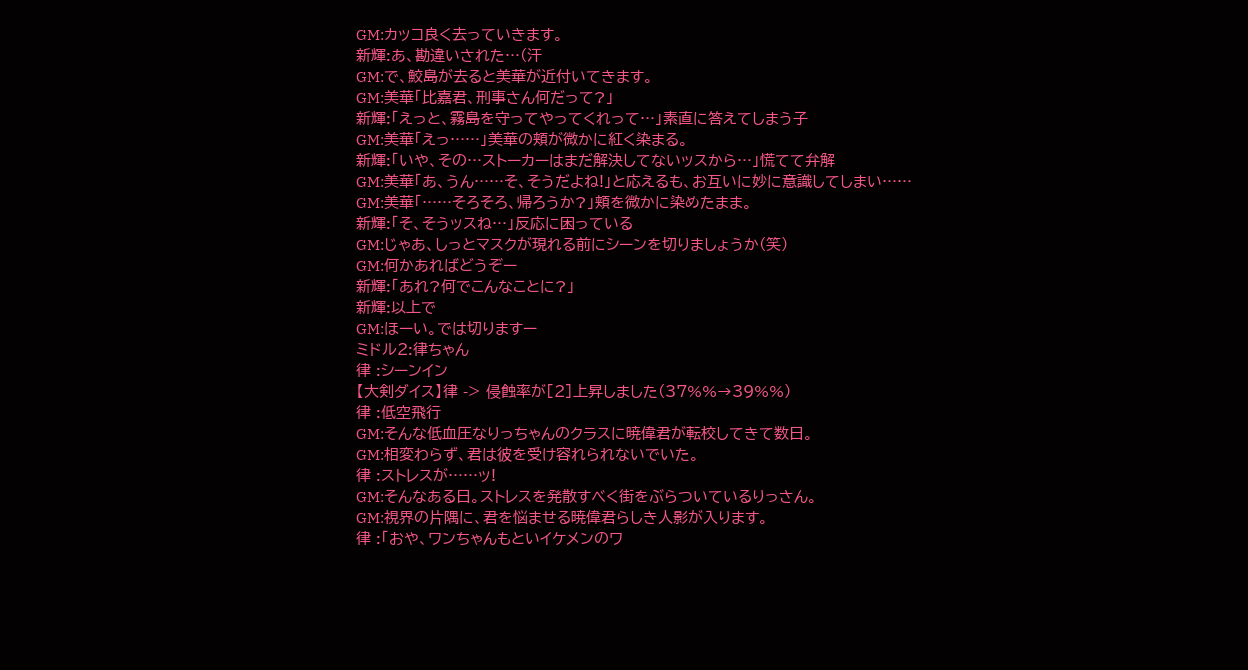GM:カッコ良く去っていきます。
新輝:あ、勘違いされた…(汗
GM:で、鮫島が去ると美華が近付いてきます。
GM:美華「比嘉君、刑事さん何だって?」
新輝:「えっと、霧島を守ってやってくれって…」素直に答えてしまう子
GM:美華「えっ……」美華の頬が微かに紅く染まる。
新輝:「いや、その…ストーカーはまだ解決してないッスから…」慌てて弁解
GM:美華「あ、うん……そ、そうだよね!」と応えるも、お互いに妙に意識してしまい……
GM:美華「……そろそろ、帰ろうか?」頬を微かに染めたまま。
新輝:「そ、そうッスね…」反応に困っている
GM:じゃあ、しっとマスクが現れる前にシーンを切りましょうか(笑)
GM:何かあればどうぞー
新輝:「あれ?何でこんなことに?」
新輝:以上で
GM:ほーい。では切りますー
ミドル2:律ちゃん
律 :シーンイン
【大剣ダイス】律 -> 侵蝕率が[2]上昇しました(37%%→39%%)
律 :低空飛行
GM:そんな低血圧なりっちゃんのクラスに暁偉君が転校してきて数日。
GM:相変わらず、君は彼を受け容れられないでいた。
律 :ストレスが……ッ!
GM:そんなある日。ストレスを発散すべく街をぶらついているりっさん。
GM:視界の片隅に、君を悩ませる暁偉君らしき人影が入ります。
律 :「おや、ワンちゃんもといイケメンのワ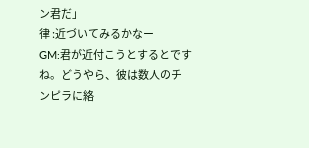ン君だ」
律 :近づいてみるかなー
GM:君が近付こうとするとですね。どうやら、彼は数人のチンピラに絡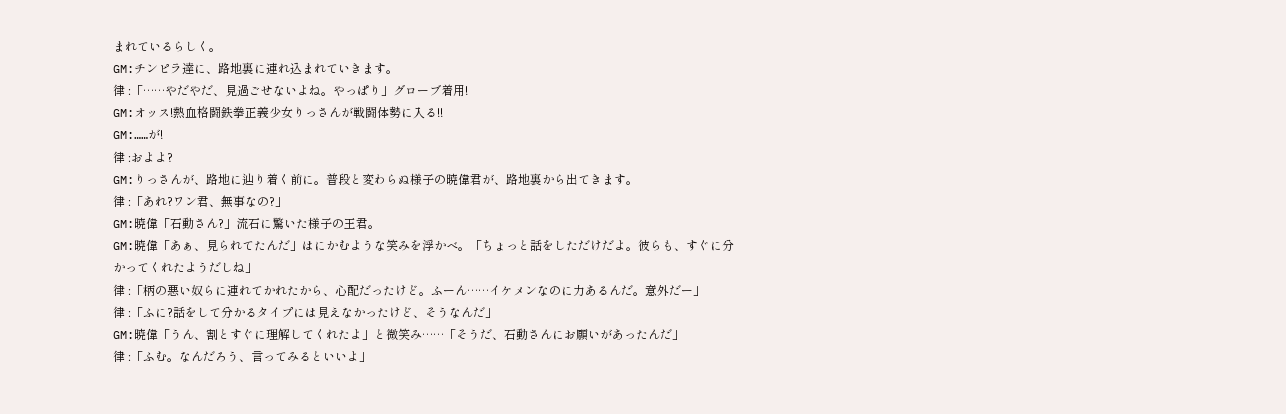まれているらしく。
GM:チンピラ達に、路地裏に連れ込まれていきます。
律 :「……やだやだ、見過ごせないよね。やっぱり」グローブ着用!
GM:オッス!熱血格闘鉄拳正義少女りっさんが戦闘体勢に入る!!
GM:……が!
律 :およよ?
GM:りっさんが、路地に辿り着く前に。普段と変わらぬ様子の暁偉君が、路地裏から出てきます。
律 :「あれ?ワン君、無事なの?」
GM:暁偉「石動さん?」流石に驚いた様子の王君。
GM:暁偉「あぁ、見られてたんだ」はにかむような笑みを浮かべ。「ちょっと話をしただけだよ。彼らも、すぐに分かってくれたようだしね」
律 :「柄の悪い奴らに連れてかれたから、心配だったけど。ふーん……イケメンなのに力あるんだ。意外だー」
律 :「ふに?話をして分かるタイプには見えなかったけど、そうなんだ」
GM:暁偉「うん、割とすぐに理解してくれたよ」と微笑み……「そうだ、石動さんにお願いがあったんだ」
律 :「ふむ。なんだろう、言ってみるといいよ」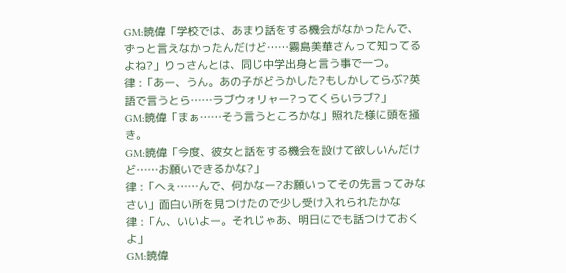GM:暁偉「学校では、あまり話をする機会がなかったんで、ずっと言えなかったんだけど……霧島美華さんって知ってるよね?」りっさんとは、同じ中学出身と言う事で一つ。
律 :「あー、うん。あの子がどうかした?もしかしてらぶ?英語で言うとら……ラブウォリャー?ってくらいラブ?」
GM:暁偉「まぁ……そう言うところかな」照れた様に頭を掻き。
GM:暁偉「今度、彼女と話をする機会を設けて欲しいんだけど……お願いできるかな?」
律 :「へぇ……んで、何かなー?お願いってその先言ってみなさい」面白い所を見つけたので少し受け入れられたかな
律 :「ん、いいよー。それじゃあ、明日にでも話つけておくよ」
GM:暁偉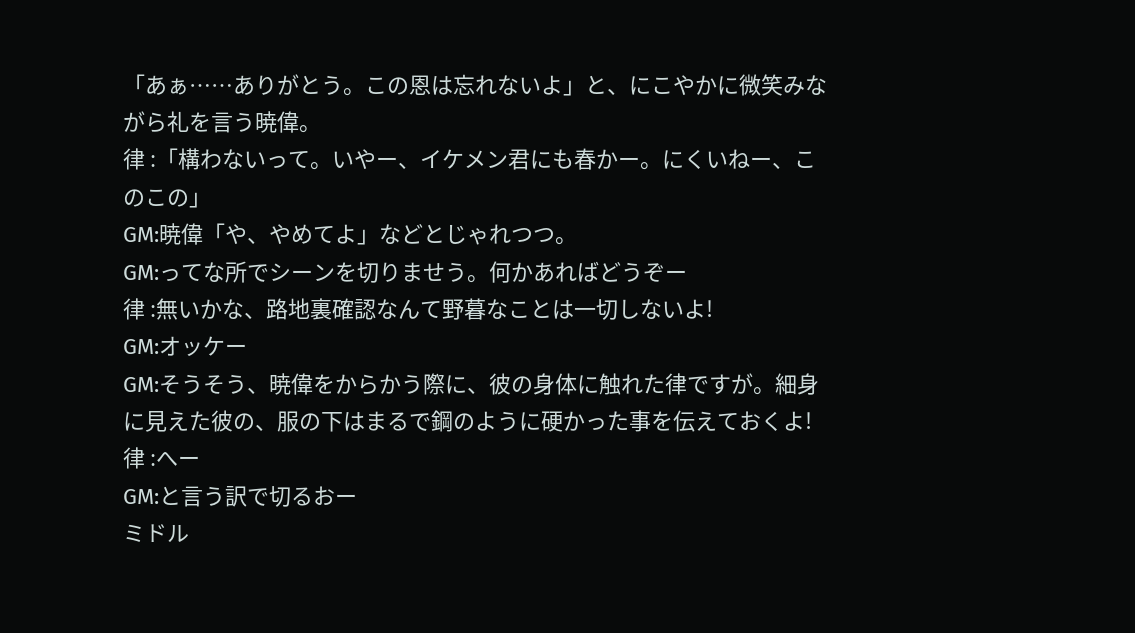「あぁ……ありがとう。この恩は忘れないよ」と、にこやかに微笑みながら礼を言う暁偉。
律 :「構わないって。いやー、イケメン君にも春かー。にくいねー、このこの」
GM:暁偉「や、やめてよ」などとじゃれつつ。
GM:ってな所でシーンを切りませう。何かあればどうぞー
律 :無いかな、路地裏確認なんて野暮なことは一切しないよ!
GM:オッケー
GM:そうそう、暁偉をからかう際に、彼の身体に触れた律ですが。細身に見えた彼の、服の下はまるで鋼のように硬かった事を伝えておくよ!
律 :へー
GM:と言う訳で切るおー
ミドル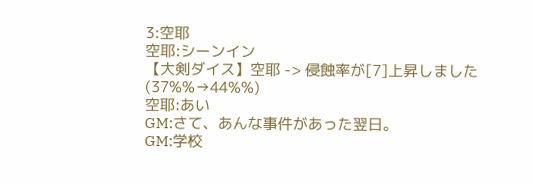3:空耶
空耶:シーンイン
【大剣ダイス】空耶 -> 侵蝕率が[7]上昇しました(37%%→44%%)
空耶:あい
GM:さて、あんな事件があった翌日。
GM:学校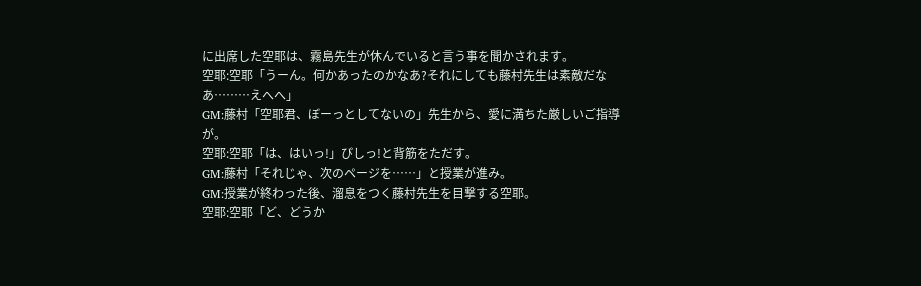に出席した空耶は、霧島先生が休んでいると言う事を聞かされます。
空耶:空耶「うーん。何かあったのかなあ?それにしても藤村先生は素敵だなあ………えへへ」
GM:藤村「空耶君、ぼーっとしてないの」先生から、愛に満ちた厳しいご指導が。
空耶:空耶「は、はいっ!」ぴしっ!と背筋をただす。
GM:藤村「それじゃ、次のページを……」と授業が進み。
GM:授業が終わった後、溜息をつく藤村先生を目撃する空耶。
空耶:空耶「ど、どうか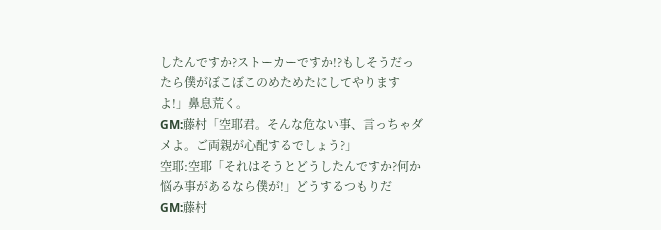したんですか?ストーカーですか!?もしそうだったら僕がぼこぼこのめためたにしてやりますよ!」鼻息荒く。
GM:藤村「空耶君。そんな危ない事、言っちゃダメよ。ご両親が心配するでしょう?」
空耶:空耶「それはそうとどうしたんですか?何か悩み事があるなら僕が!」どうするつもりだ
GM:藤村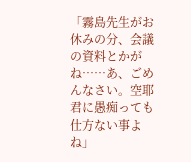「霧島先生がお休みの分、会議の資料とかがね……あ、ごめんなさい。空耶君に愚痴っても仕方ない事よね」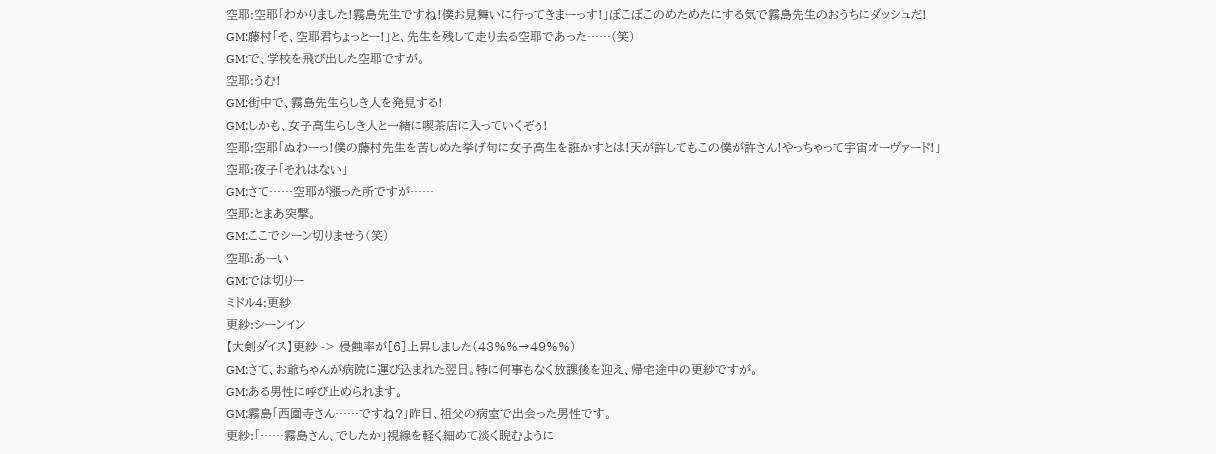空耶:空耶「わかりました!霧島先生ですね!僕お見舞いに行ってきまーっす!」ぼこぼこのめためたにする気で霧島先生のおうちにダッシュだ!
GM:藤村「そ、空耶君ちょっとー!」と、先生を残して走り去る空耶であった……(笑)
GM:で、学校を飛び出した空耶ですが。
空耶:うむ!
GM:街中で、霧島先生らしき人を発見する!
GM:しかも、女子高生らしき人と一緒に喫茶店に入っていくぞぅ!
空耶:空耶「ぬわーっ!僕の藤村先生を苦しめた挙げ句に女子高生を誑かすとは!天が許してもこの僕が許さん!やっちゃって宇宙オーヴァード!」
空耶:夜子「それはない」
GM:さて……空耶が漲った所ですが……
空耶:とまあ突撃。
GM:ここでシーン切りませう(笑)
空耶:あーい
GM:では切りー
ミドル4:更紗
更紗:シーンイン
【大剣ダイス】更紗 -> 侵蝕率が[6]上昇しました(43%%→49%%)
GM:さて、お爺ちゃんが病院に運び込まれた翌日。特に何事もなく放課後を迎え、帰宅途中の更紗ですが。
GM:ある男性に呼び止められます。
GM:霧島「西園寺さん……ですね?」昨日、祖父の病室で出会った男性です。
更紗:「……霧島さん、でしたか」視線を軽く細めて淡く睨むように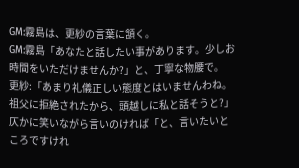GM:霧島は、更紗の言葉に頷く。
GM:霧島「あなたと話したい事があります。少しお時間をいただけませんか?」と、丁寧な物腰で。
更紗:「あまり礼儀正しい態度とはいませんわね。祖父に拒絶されたから、頭越しに私と話そうと?」仄かに笑いながら言いのければ「と、言いたいところですけれ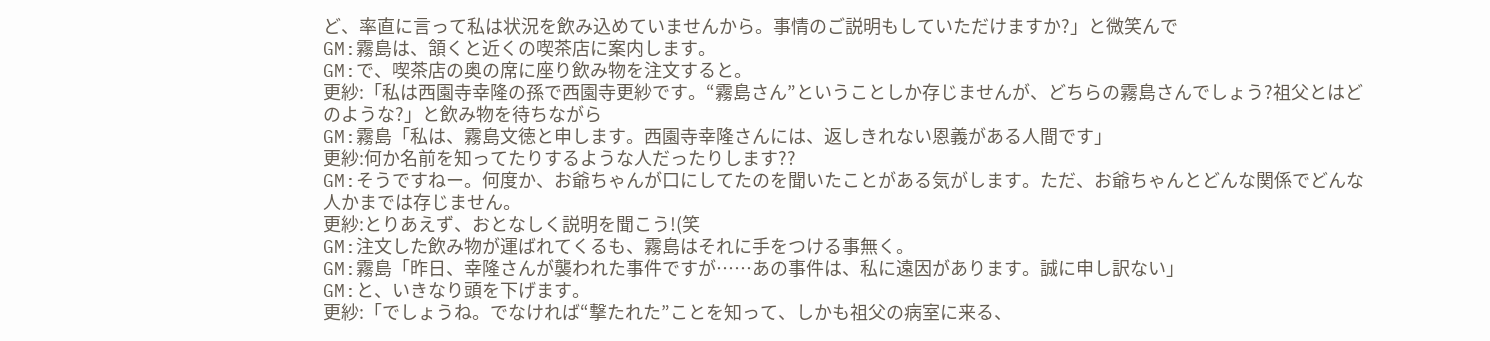ど、率直に言って私は状況を飲み込めていませんから。事情のご説明もしていただけますか?」と微笑んで
GM:霧島は、頷くと近くの喫茶店に案内します。
GM:で、喫茶店の奥の席に座り飲み物を注文すると。
更紗:「私は西園寺幸隆の孫で西園寺更紗です。“霧島さん”ということしか存じませんが、どちらの霧島さんでしょう?祖父とはどのような?」と飲み物を待ちながら
GM:霧島「私は、霧島文徳と申します。西園寺幸隆さんには、返しきれない恩義がある人間です」
更紗:何か名前を知ってたりするような人だったりします??
GM:そうですねー。何度か、お爺ちゃんが口にしてたのを聞いたことがある気がします。ただ、お爺ちゃんとどんな関係でどんな人かまでは存じません。
更紗:とりあえず、おとなしく説明を聞こう!(笑
GM:注文した飲み物が運ばれてくるも、霧島はそれに手をつける事無く。
GM:霧島「昨日、幸隆さんが襲われた事件ですが……あの事件は、私に遠因があります。誠に申し訳ない」
GM:と、いきなり頭を下げます。
更紗:「でしょうね。でなければ“撃たれた”ことを知って、しかも祖父の病室に来る、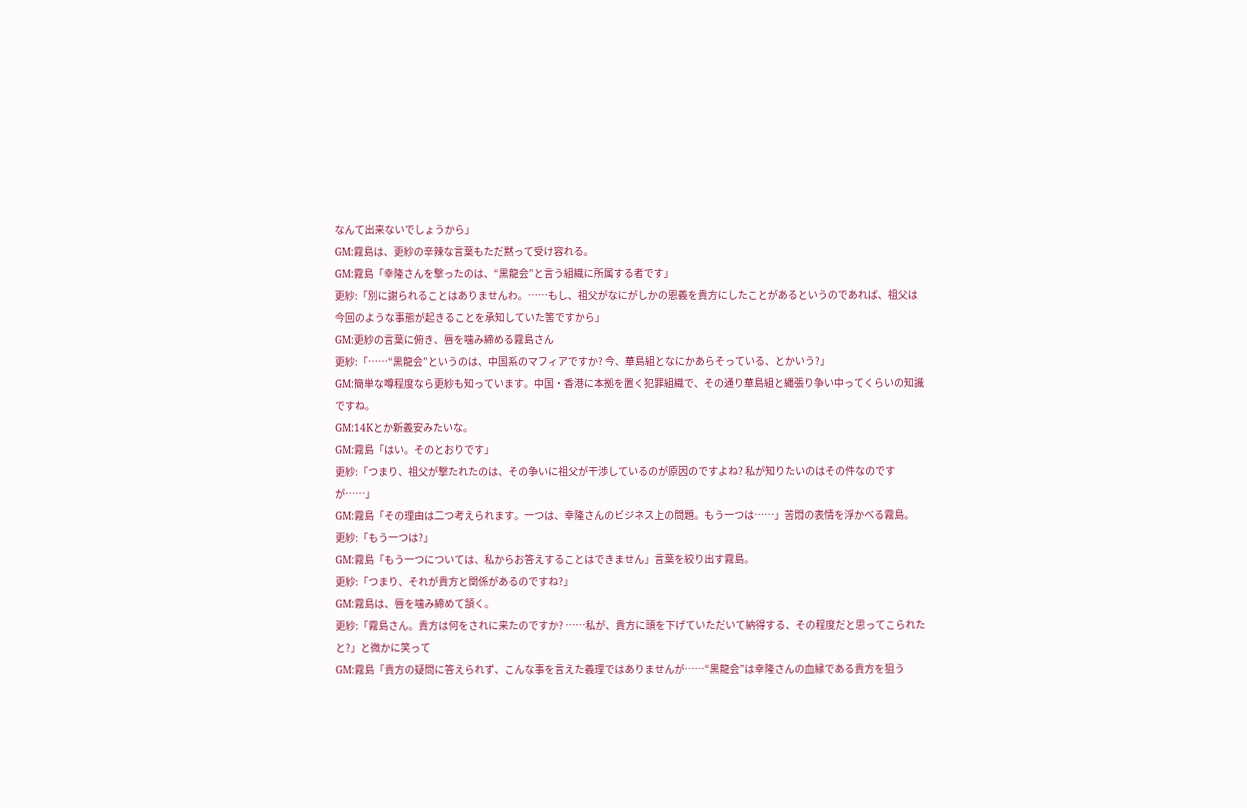なんて出来ないでしょうから」
GM:霧島は、更紗の辛辣な言葉もただ黙って受け容れる。
GM:霧島「幸隆さんを撃ったのは、“黒龍会”と言う組織に所属する者です」
更紗:「別に謝られることはありませんわ。……もし、祖父がなにがしかの恩義を貴方にしたことがあるというのであれば、祖父は今回のような事態が起きることを承知していた筈ですから」
GM:更紗の言葉に俯き、唇を噛み締める霧島さん
更紗:「……“黒龍会”というのは、中国系のマフィアですか? 今、華島組となにかあらそっている、とかいう?」
GM:簡単な噂程度なら更紗も知っています。中国・香港に本拠を置く犯罪組織で、その通り華島組と縄張り争い中ってくらいの知識ですね。
GM:14Kとか新義安みたいな。
GM:霧島「はい。そのとおりです」
更紗:「つまり、祖父が撃たれたのは、その争いに祖父が干渉しているのが原因のですよね? 私が知りたいのはその件なのですが……」
GM:霧島「その理由は二つ考えられます。一つは、幸隆さんのビジネス上の問題。もう一つは……」苦悶の表情を浮かべる霧島。
更紗:「もう一つは?」
GM:霧島「もう一つについては、私からお答えすることはできません」言葉を絞り出す霧島。
更紗:「つまり、それが貴方と関係があるのですね?」
GM:霧島は、唇を噛み締めて頷く。
更紗:「霧島さん。貴方は何をされに来たのですか? ……私が、貴方に頭を下げていただいて納得する、その程度だと思ってこられたと?」と微かに笑って
GM:霧島「貴方の疑問に答えられず、こんな事を言えた義理ではありませんが……“黒龍会”は幸隆さんの血縁である貴方を狙う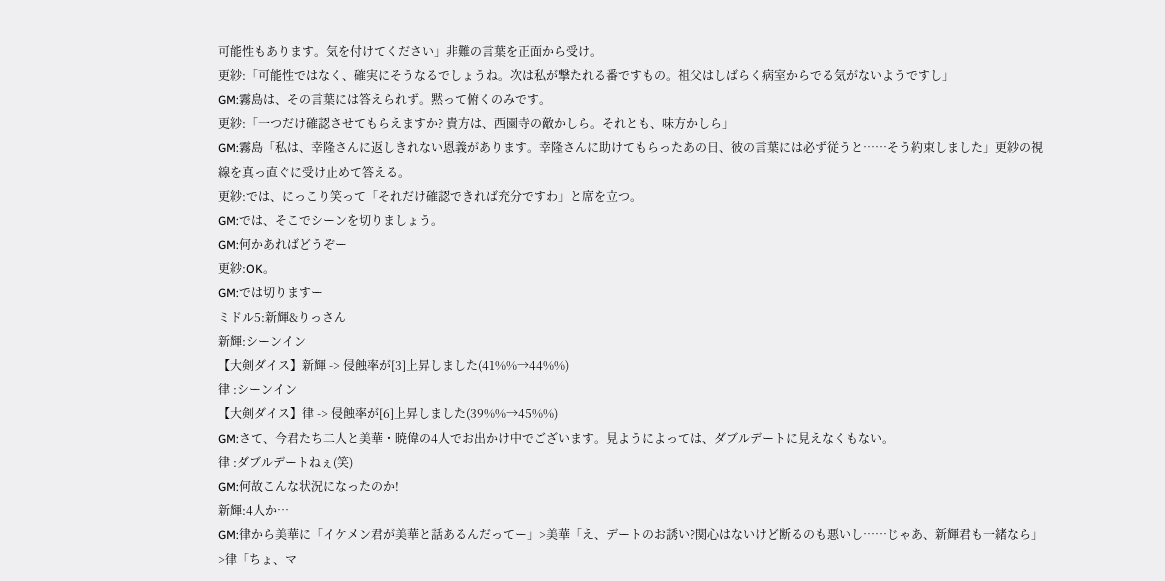可能性もあります。気を付けてください」非難の言葉を正面から受け。
更紗:「可能性ではなく、確実にそうなるでしょうね。次は私が撃たれる番ですもの。祖父はしばらく病室からでる気がないようですし」
GM:霧島は、その言葉には答えられず。黙って俯くのみです。
更紗:「一つだけ確認させてもらえますか? 貴方は、西園寺の敵かしら。それとも、味方かしら」
GM:霧島「私は、幸隆さんに返しきれない恩義があります。幸隆さんに助けてもらったあの日、彼の言葉には必ず従うと……そう約束しました」更紗の視線を真っ直ぐに受け止めて答える。
更紗:では、にっこり笑って「それだけ確認できれば充分ですわ」と席を立つ。
GM:では、そこでシーンを切りましょう。
GM:何かあればどうぞー
更紗:OK。
GM:では切りますー
ミドル5:新輝&りっさん
新輝:シーンイン
【大剣ダイス】新輝 -> 侵蝕率が[3]上昇しました(41%%→44%%)
律 :シーンイン
【大剣ダイス】律 -> 侵蝕率が[6]上昇しました(39%%→45%%)
GM:さて、今君たち二人と美華・暁偉の4人でお出かけ中でございます。見ようによっては、ダブルデートに見えなくもない。
律 :ダブルデートねぇ(笑)
GM:何故こんな状況になったのか!
新輝:4人か…
GM:律から美華に「イケメン君が美華と話あるんだってー」>美華「え、デートのお誘い?関心はないけど断るのも悪いし……じゃあ、新輝君も一緒なら」>律「ちょ、マ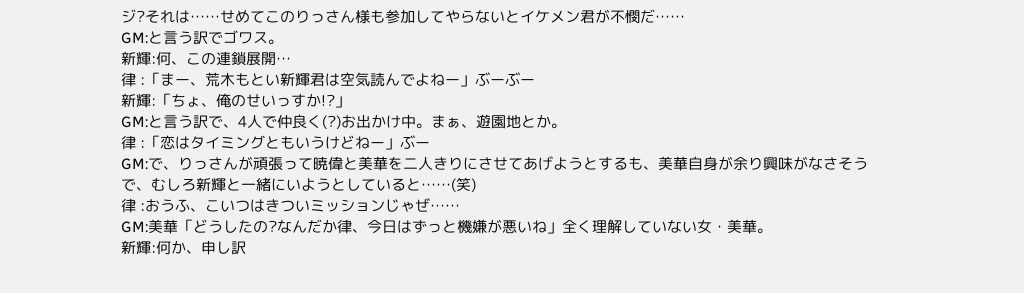ジ?それは……せめてこのりっさん様も参加してやらないとイケメン君が不憫だ……
GM:と言う訳でゴワス。
新輝:何、この連鎖展開…
律 :「まー、荒木もとい新輝君は空気読んでよねー」ぶーぶー
新輝:「ちょ、俺のせいっすか!?」
GM:と言う訳で、4人で仲良く(?)お出かけ中。まぁ、遊園地とか。
律 :「恋はタイミングともいうけどねー」ぶー
GM:で、りっさんが頑張って暁偉と美華を二人きりにさせてあげようとするも、美華自身が余り興味がなさそうで、むしろ新輝と一緒にいようとしていると……(笑)
律 :おうふ、こいつはきついミッションじゃぜ……
GM:美華「どうしたの?なんだか律、今日はずっと機嫌が悪いね」全く理解していない女・美華。
新輝:何か、申し訳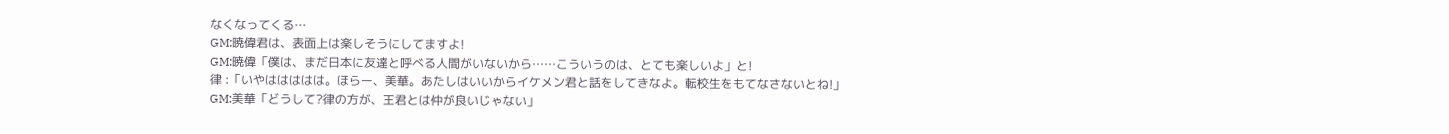なくなってくる…
GM:暁偉君は、表面上は楽しそうにしてますよ!
GM:暁偉「僕は、まだ日本に友達と呼べる人間がいないから……こういうのは、とても楽しいよ」と!
律 :「いやははははは。ほらー、美華。あたしはいいからイケメン君と話をしてきなよ。転校生をもてなさないとね!」
GM:美華「どうして?律の方が、王君とは仲が良いじゃない」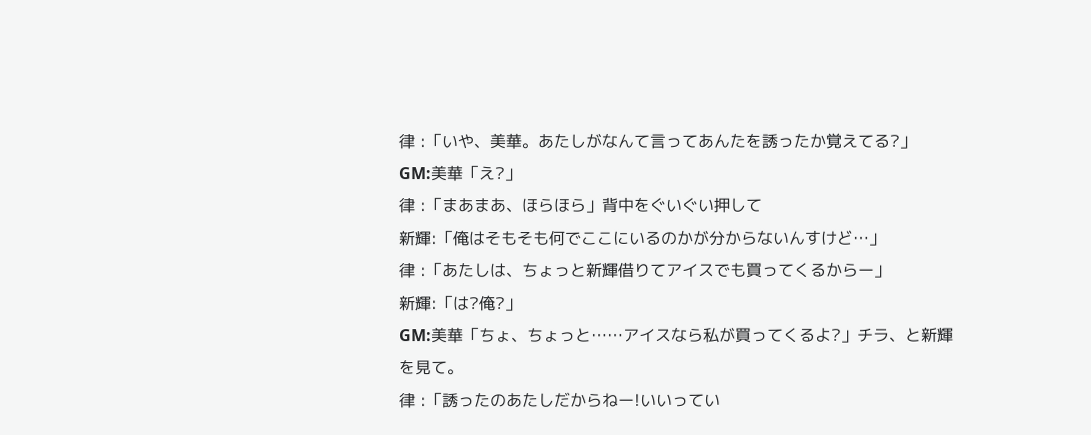律 :「いや、美華。あたしがなんて言ってあんたを誘ったか覚えてる?」
GM:美華「え?」
律 :「まあまあ、ほらほら」背中をぐいぐい押して
新輝:「俺はそもそも何でここにいるのかが分からないんすけど…」
律 :「あたしは、ちょっと新輝借りてアイスでも買ってくるからー」
新輝:「は?俺?」
GM:美華「ちょ、ちょっと……アイスなら私が買ってくるよ?」チラ、と新輝を見て。
律 :「誘ったのあたしだからねー!いいってい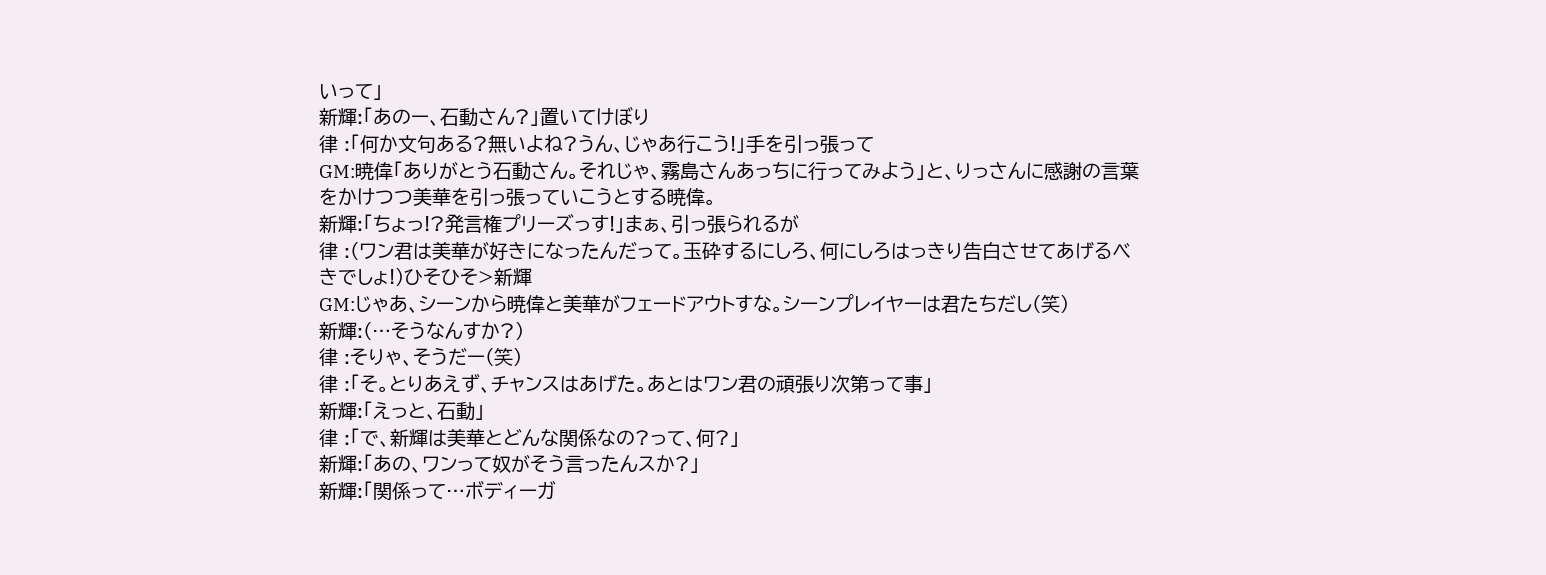いって」
新輝:「あのー、石動さん?」置いてけぼり
律 :「何か文句ある?無いよね?うん、じゃあ行こう!」手を引っ張って
GM:暁偉「ありがとう石動さん。それじゃ、霧島さんあっちに行ってみよう」と、りっさんに感謝の言葉をかけつつ美華を引っ張っていこうとする暁偉。
新輝:「ちょっ!?発言権プリーズっす!」まぁ、引っ張られるが
律 :(ワン君は美華が好きになったんだって。玉砕するにしろ、何にしろはっきり告白させてあげるべきでしょ!)ひそひそ>新輝
GM:じゃあ、シーンから暁偉と美華がフェードアウトすな。シーンプレイヤーは君たちだし(笑)
新輝:(…そうなんすか?)
律 :そりゃ、そうだー(笑)
律 :「そ。とりあえず、チャンスはあげた。あとはワン君の頑張り次第って事」
新輝:「えっと、石動」
律 :「で、新輝は美華とどんな関係なの?って、何?」
新輝:「あの、ワンって奴がそう言ったんスか?」
新輝:「関係って…ボディーガ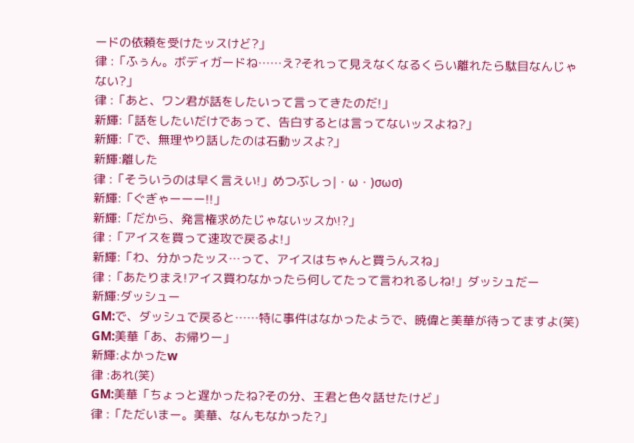ードの依頼を受けたッスけど?」
律 :「ふぅん。ボディガードね……え?それって見えなくなるくらい離れたら駄目なんじゃない?」
律 :「あと、ワン君が話をしたいって言ってきたのだ!」
新輝:「話をしたいだけであって、告白するとは言ってないッスよね?」
新輝:「で、無理やり話したのは石動ッスよ?」
新輝:離した
律 :「そういうのは早く言えい!」めつぶしっ|・ω・)σωσ)
新輝:「ぐぎゃーーー!!」
新輝:「だから、発言権求めたじゃないッスか!?」
律 :「アイスを買って速攻で戻るよ!」
新輝:「わ、分かったッス…って、アイスはちゃんと買うんスね」
律 :「あたりまえ!アイス買わなかったら何してたって言われるしね!」ダッシュだー
新輝:ダッシュー
GM:で、ダッシュで戻ると……特に事件はなかったようで、暁偉と美華が待ってますよ(笑)
GM:美華「あ、お帰りー」
新輝:よかったw
律 :あれ(笑)
GM:美華「ちょっと遅かったね?その分、王君と色々話せたけど」
律 :「ただいまー。美華、なんもなかった?」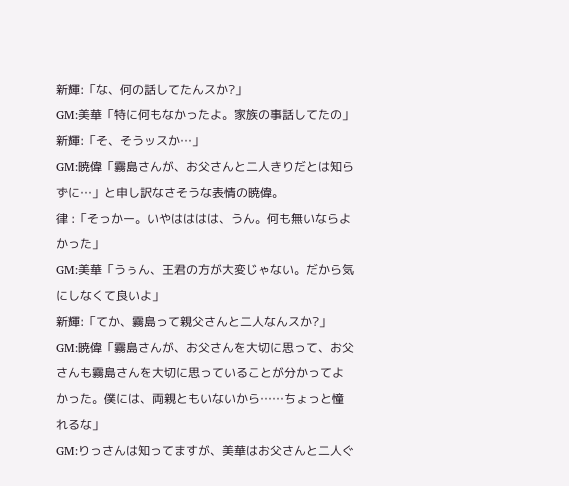新輝:「な、何の話してたんスか?」
GM:美華「特に何もなかったよ。家族の事話してたの」
新輝:「そ、そうッスか…」
GM:暁偉「霧島さんが、お父さんと二人きりだとは知らずに…」と申し訳なさそうな表情の暁偉。
律 :「そっかー。いやはははは、うん。何も無いならよかった」
GM:美華「うぅん、王君の方が大変じゃない。だから気にしなくて良いよ」
新輝:「てか、霧島って親父さんと二人なんスか?」
GM:暁偉「霧島さんが、お父さんを大切に思って、お父さんも霧島さんを大切に思っていることが分かってよかった。僕には、両親ともいないから……ちょっと憧れるな」
GM:りっさんは知ってますが、美華はお父さんと二人ぐ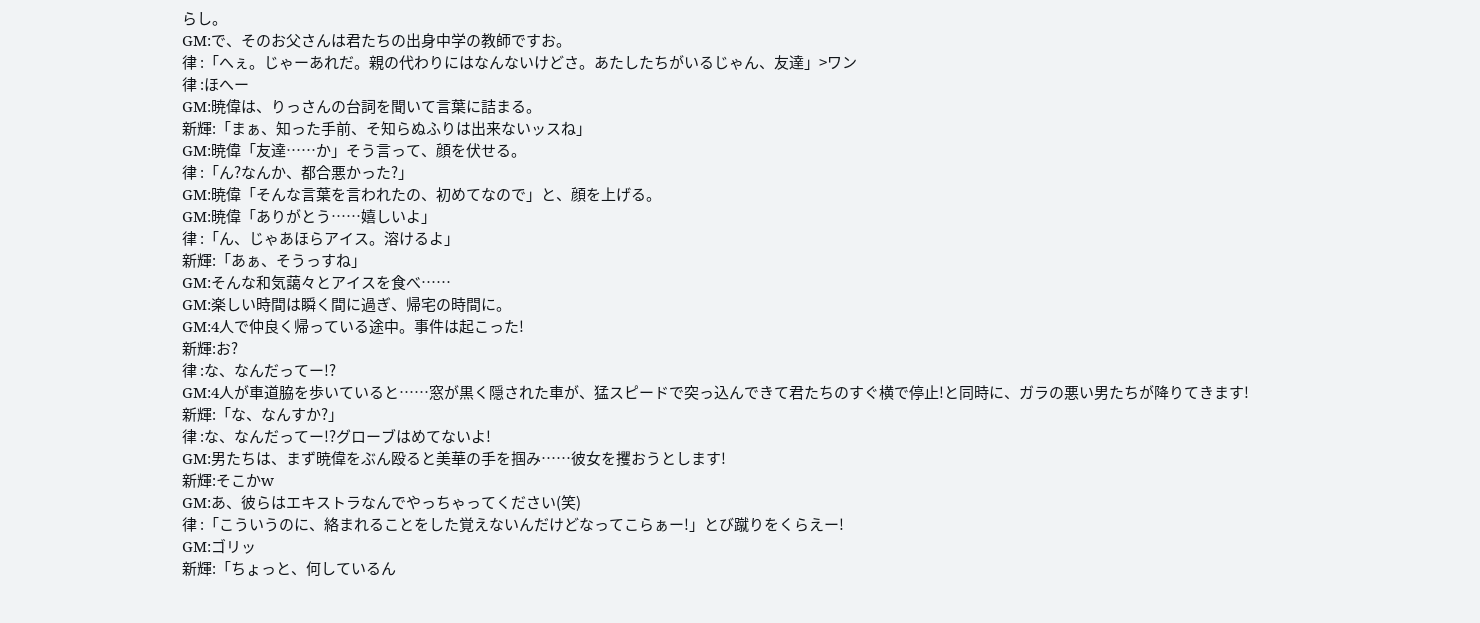らし。
GM:で、そのお父さんは君たちの出身中学の教師ですお。
律 :「へぇ。じゃーあれだ。親の代わりにはなんないけどさ。あたしたちがいるじゃん、友達」>ワン
律 :ほへー
GM:暁偉は、りっさんの台詞を聞いて言葉に詰まる。
新輝:「まぁ、知った手前、そ知らぬふりは出来ないッスね」
GM:暁偉「友達……か」そう言って、顔を伏せる。
律 :「ん?なんか、都合悪かった?」
GM:暁偉「そんな言葉を言われたの、初めてなので」と、顔を上げる。
GM:暁偉「ありがとう……嬉しいよ」
律 :「ん、じゃあほらアイス。溶けるよ」
新輝:「あぁ、そうっすね」
GM:そんな和気藹々とアイスを食べ……
GM:楽しい時間は瞬く間に過ぎ、帰宅の時間に。
GM:4人で仲良く帰っている途中。事件は起こった!
新輝:お?
律 :な、なんだってー!?
GM:4人が車道脇を歩いていると……窓が黒く隠された車が、猛スピードで突っ込んできて君たちのすぐ横で停止!と同時に、ガラの悪い男たちが降りてきます!
新輝:「な、なんすか?」
律 :な、なんだってー!?グローブはめてないよ!
GM:男たちは、まず暁偉をぶん殴ると美華の手を掴み……彼女を攫おうとします!
新輝:そこかw
GM:あ、彼らはエキストラなんでやっちゃってください(笑)
律 :「こういうのに、絡まれることをした覚えないんだけどなってこらぁー!」とび蹴りをくらえー!
GM:ゴリッ
新輝:「ちょっと、何しているん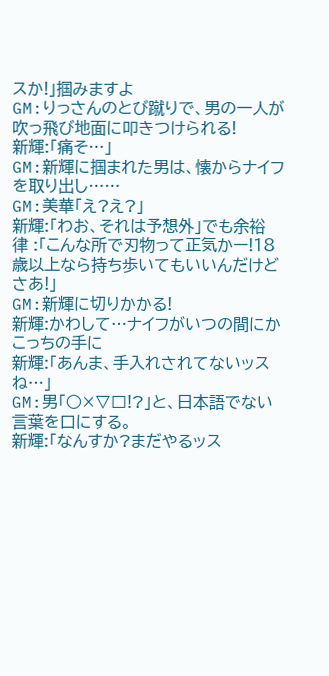スか!」掴みますよ
GM:りっさんのとび蹴りで、男の一人が吹っ飛び地面に叩きつけられる!
新輝:「痛そ…」
GM:新輝に掴まれた男は、懐からナイフを取り出し……
GM:美華「え?え?」
新輝:「わお、それは予想外」でも余裕
律 :「こんな所で刃物って正気かー!18歳以上なら持ち歩いてもいいんだけどさあ!」
GM:新輝に切りかかる!
新輝:かわして…ナイフがいつの間にかこっちの手に
新輝:「あんま、手入れされてないッスね…」
GM:男「○×▽□!?」と、日本語でない言葉を口にする。
新輝:「なんすか?まだやるッス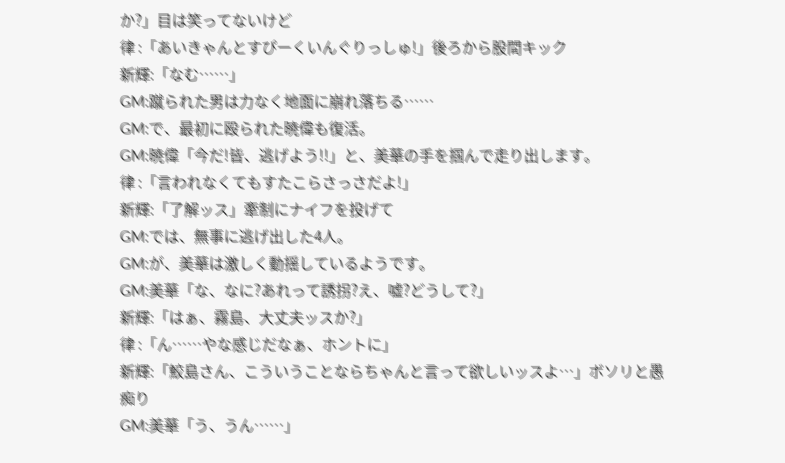か?」目は笑ってないけど
律 :「あいきゃんとすぴーくいんぐりっしゅ!」後ろから股間キック
新輝:「なむ……」
GM:蹴られた男は力なく地面に崩れ落ちる……
GM:で、最初に殴られた暁偉も復活。
GM:暁偉「今だ!皆、逃げよう!!」と、美華の手を掴んで走り出します。
律 :「言われなくてもすたこらさっさだよ!」
新輝:「了解ッス」牽制にナイフを投げて
GM:では、無事に逃げ出した4人。
GM:が、美華は激しく動揺しているようです。
GM:美華「な、なに?あれって誘拐?え、嘘?どうして?」
新輝:「はぁ、霧島、大丈夫ッスか?」
律 :「ん……やな感じだなぁ、ホントに」
新輝:「鮫島さん、こういうことならちゃんと言って欲しいッスよ…」ボソリと愚痴り
GM:美華「う、うん……」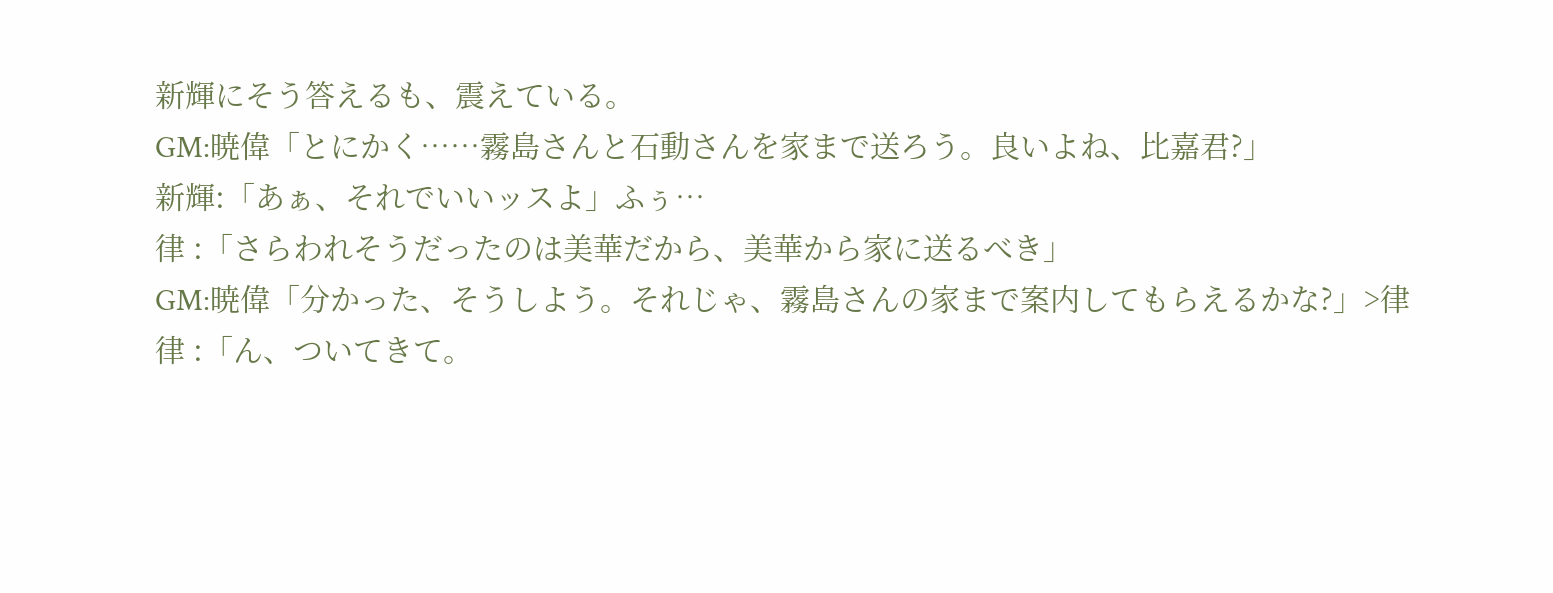新輝にそう答えるも、震えている。
GM:暁偉「とにかく……霧島さんと石動さんを家まで送ろう。良いよね、比嘉君?」
新輝:「あぁ、それでいいッスよ」ふぅ…
律 :「さらわれそうだったのは美華だから、美華から家に送るべき」
GM:暁偉「分かった、そうしよう。それじゃ、霧島さんの家まで案内してもらえるかな?」>律
律 :「ん、ついてきて。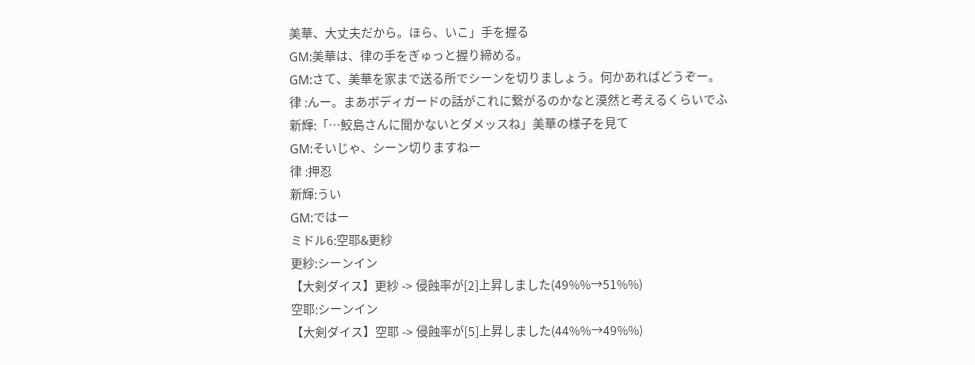美華、大丈夫だから。ほら、いこ」手を握る
GM:美華は、律の手をぎゅっと握り締める。
GM:さて、美華を家まで送る所でシーンを切りましょう。何かあればどうぞー。
律 :んー。まあボディガードの話がこれに繋がるのかなと漠然と考えるくらいでふ
新輝:「…鮫島さんに聞かないとダメッスね」美華の様子を見て
GM:そいじゃ、シーン切りますねー
律 :押忍
新輝:うい
GM:ではー
ミドル6:空耶&更紗
更紗:シーンイン
【大剣ダイス】更紗 -> 侵蝕率が[2]上昇しました(49%%→51%%)
空耶:シーンイン
【大剣ダイス】空耶 -> 侵蝕率が[5]上昇しました(44%%→49%%)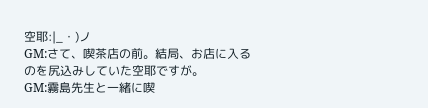空耶:|_・)ノ
GM:さて、喫茶店の前。結局、お店に入るのを尻込みしていた空耶ですが。
GM:霧島先生と一緒に喫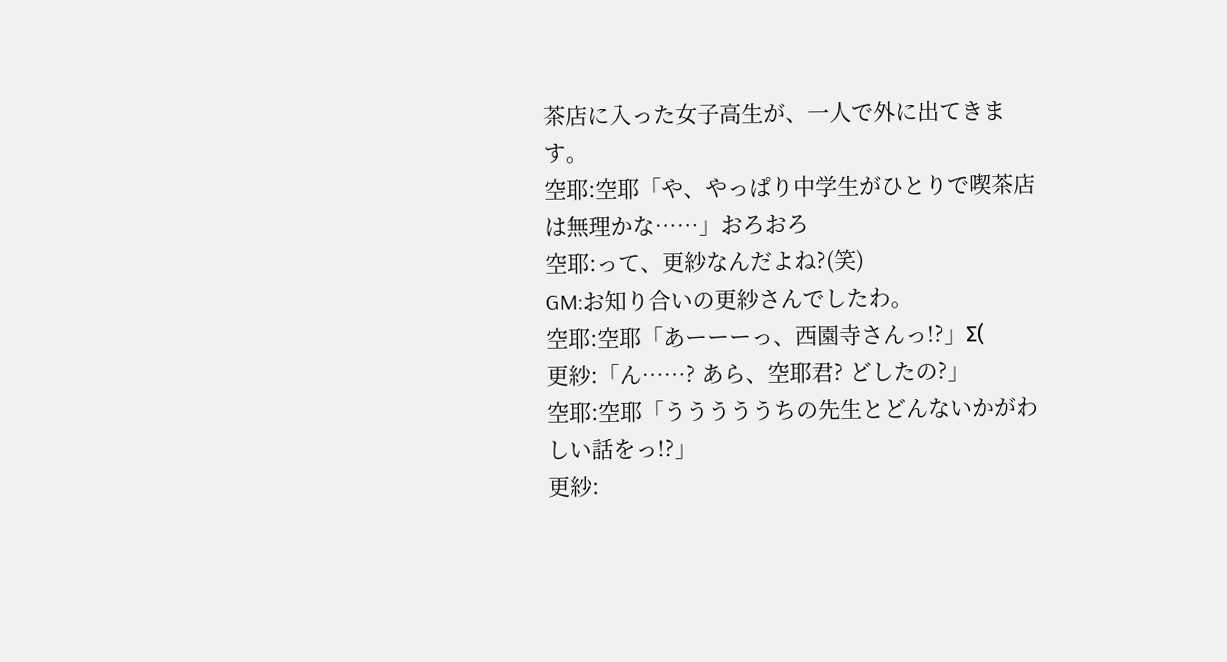茶店に入った女子高生が、一人で外に出てきます。
空耶:空耶「や、やっぱり中学生がひとりで喫茶店は無理かな……」おろおろ
空耶:って、更紗なんだよね?(笑)
GM:お知り合いの更紗さんでしたわ。
空耶:空耶「あーーーっ、西園寺さんっ!?」Σ(
更紗:「ん……? あら、空耶君? どしたの?」
空耶:空耶「うううううちの先生とどんないかがわしい話をっ!?」
更紗: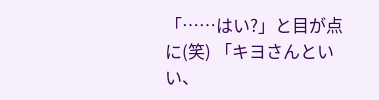「……はい?」と目が点に(笑) 「キヨさんといい、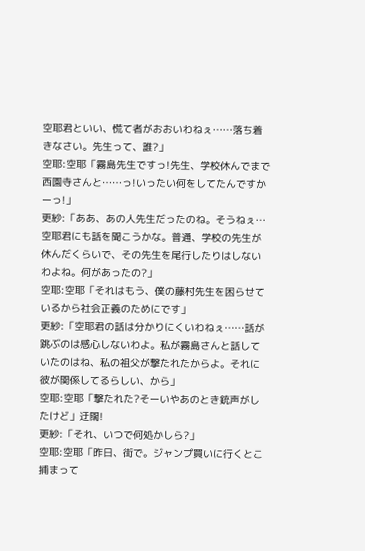空耶君といい、慌て者がおおいわねぇ……落ち着きなさい。先生って、誰?」
空耶:空耶「霧島先生ですっ!先生、学校休んでまで西園寺さんと……っ!いったい何をしてたんですかーっ!」
更紗:「ああ、あの人先生だったのね。そうねぇ…空耶君にも話を聞こうかな。普通、学校の先生が休んだくらいで、その先生を尾行したりはしないわよね。何があったの?」
空耶:空耶「それはもう、僕の藤村先生を困らせているから社会正義のためにです」
更紗:「空耶君の話は分かりにくいわねぇ……話が跳ぶのは感心しないわよ。私が霧島さんと話していたのはね、私の祖父が撃たれたからよ。それに彼が関係してるらしい、から」
空耶:空耶「撃たれた?そーいやあのとき銃声がしたけど」迂闊!
更紗:「それ、いつで何処かしら?」
空耶:空耶「昨日、街で。ジャンプ買いに行くとこ捕まって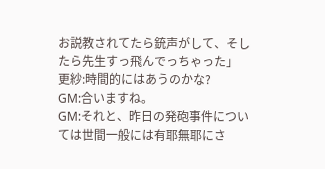お説教されてたら銃声がして、そしたら先生すっ飛んでっちゃった」
更紗:時間的にはあうのかな?
GM:合いますね。
GM:それと、昨日の発砲事件については世間一般には有耶無耶にさ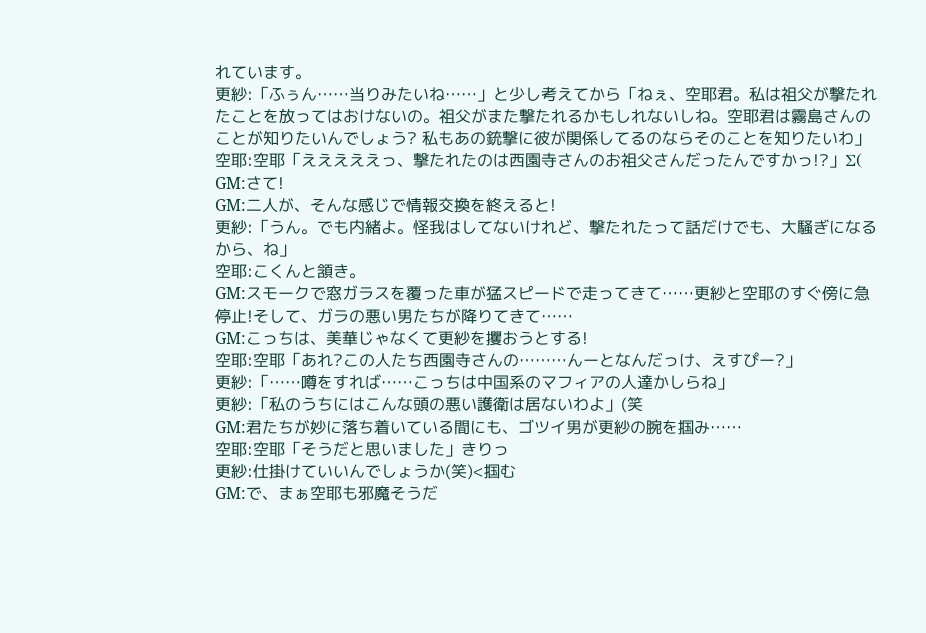れています。
更紗:「ふぅん……当りみたいね……」と少し考えてから「ねぇ、空耶君。私は祖父が撃たれたことを放ってはおけないの。祖父がまた撃たれるかもしれないしね。空耶君は霧島さんのことが知りたいんでしょう? 私もあの銃撃に彼が関係してるのならそのことを知りたいわ」
空耶:空耶「えええええっ、撃たれたのは西園寺さんのお祖父さんだったんですかっ!?」Σ(
GM:さて!
GM:二人が、そんな感じで情報交換を終えると!
更紗:「うん。でも内緒よ。怪我はしてないけれど、撃たれたって話だけでも、大騒ぎになるから、ね」
空耶:こくんと頷き。
GM:スモークで窓ガラスを覆った車が猛スピードで走ってきて……更紗と空耶のすぐ傍に急停止!そして、ガラの悪い男たちが降りてきて……
GM:こっちは、美華じゃなくて更紗を攫おうとする!
空耶:空耶「あれ?この人たち西園寺さんの………んーとなんだっけ、えすぴー?」
更紗:「……噂をすれば……こっちは中国系のマフィアの人達かしらね」
更紗:「私のうちにはこんな頭の悪い護衛は居ないわよ」(笑
GM:君たちが妙に落ち着いている間にも、ゴツイ男が更紗の腕を掴み……
空耶:空耶「そうだと思いました」きりっ
更紗:仕掛けていいんでしょうか(笑)<掴む
GM:で、まぁ空耶も邪魔そうだ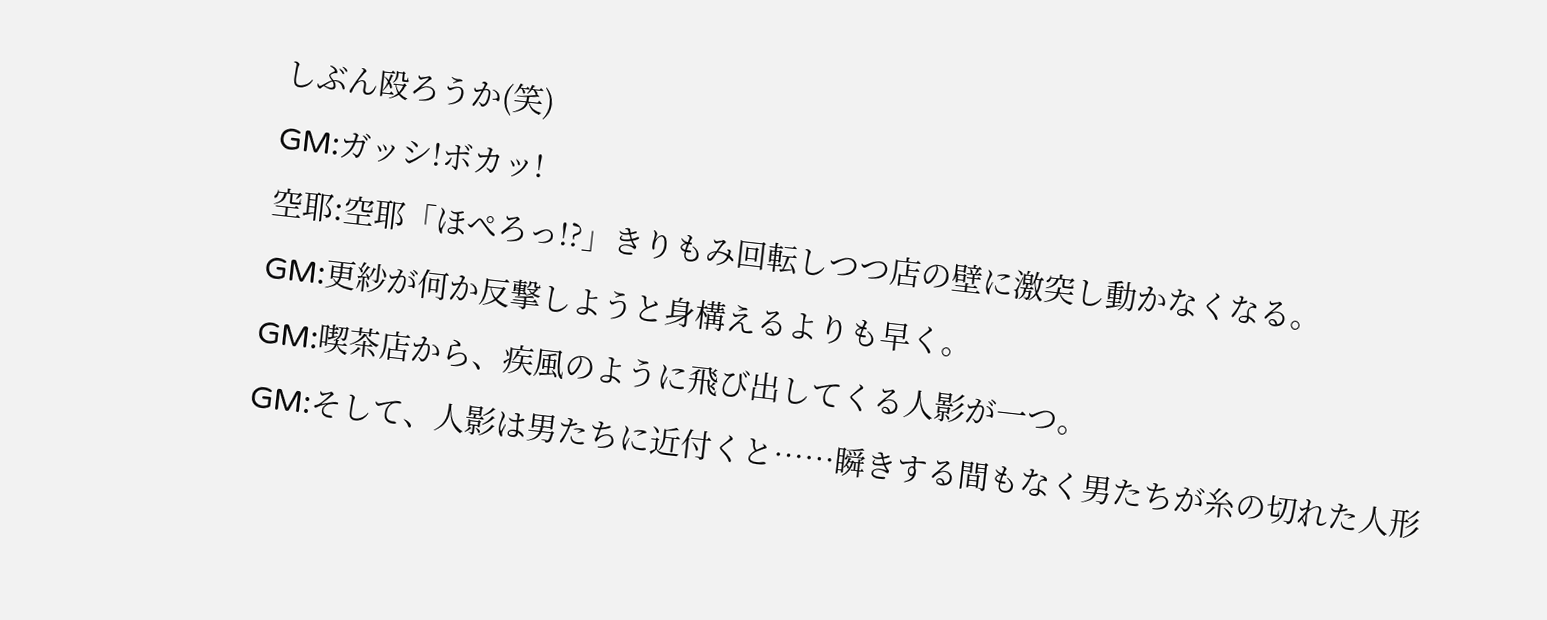しぶん殴ろうか(笑)
GM:ガッシ!ボカッ!
空耶:空耶「ほぺろっ!?」きりもみ回転しつつ店の壁に激突し動かなくなる。
GM:更紗が何か反撃しようと身構えるよりも早く。
GM:喫茶店から、疾風のように飛び出してくる人影が一つ。
GM:そして、人影は男たちに近付くと……瞬きする間もなく男たちが糸の切れた人形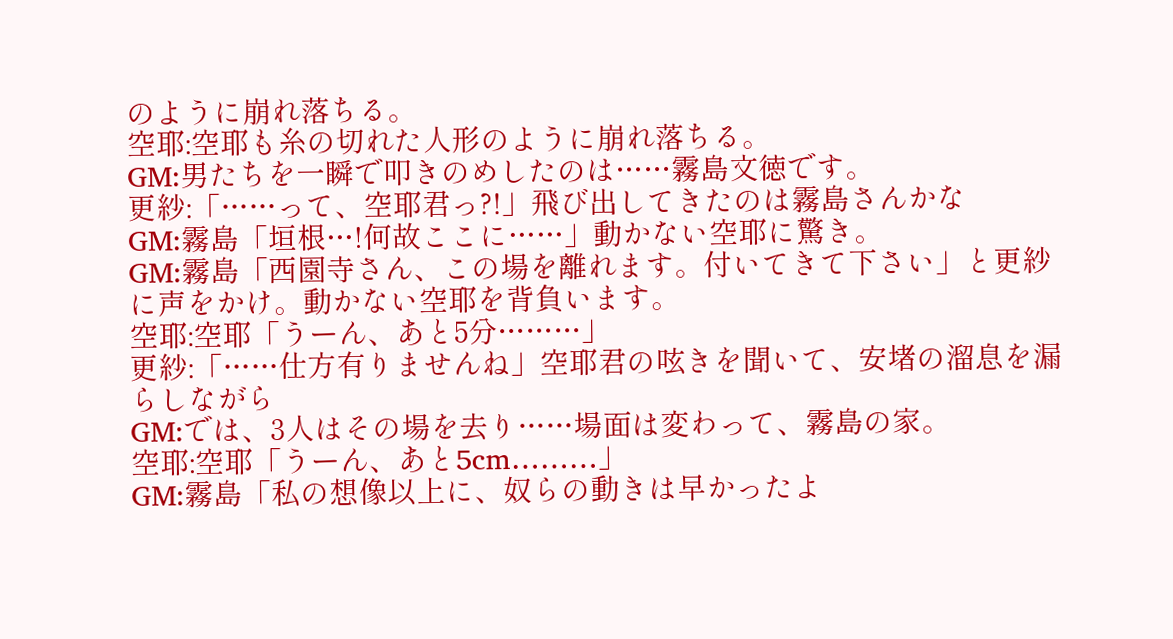のように崩れ落ちる。
空耶:空耶も糸の切れた人形のように崩れ落ちる。
GM:男たちを一瞬で叩きのめしたのは……霧島文徳です。
更紗:「……って、空耶君っ?!」飛び出してきたのは霧島さんかな
GM:霧島「垣根…!何故ここに……」動かない空耶に驚き。
GM:霧島「西園寺さん、この場を離れます。付いてきて下さい」と更紗に声をかけ。動かない空耶を背負います。
空耶:空耶「うーん、あと5分………」
更紗:「……仕方有りませんね」空耶君の呟きを聞いて、安堵の溜息を漏らしながら
GM:では、3人はその場を去り……場面は変わって、霧島の家。
空耶:空耶「うーん、あと5cm………」
GM:霧島「私の想像以上に、奴らの動きは早かったよ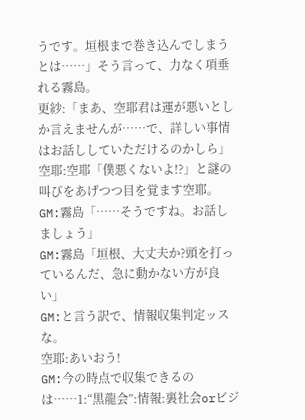うです。垣根まで巻き込んでしまうとは……」そう言って、力なく項垂れる霧島。
更紗:「まあ、空耶君は運が悪いとしか言えませんが……で、詳しい事情はお話ししていただけるのかしら」
空耶:空耶「僕悪くないよ!?」と謎の叫びをあげつつ目を覚ます空耶。
GM:霧島「……そうですね。お話しましょう」
GM:霧島「垣根、大丈夫か?頭を打っているんだ、急に動かない方が良い」
GM:と言う訳で、情報収集判定ッスな。
空耶:あいおう!
GM:今の時点で収集できるのは……1:“黒龍会”:情報:裏社会orビジ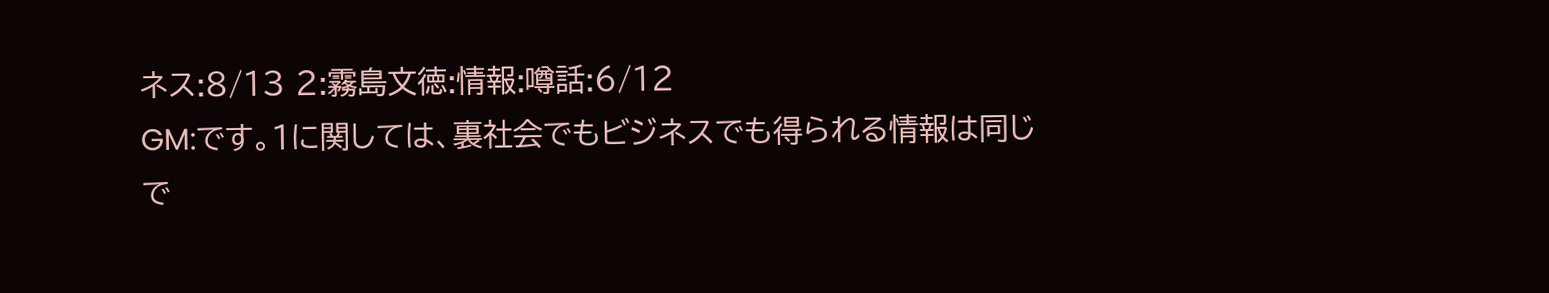ネス:8/13 2:霧島文徳:情報:噂話:6/12
GM:です。1に関しては、裏社会でもビジネスでも得られる情報は同じで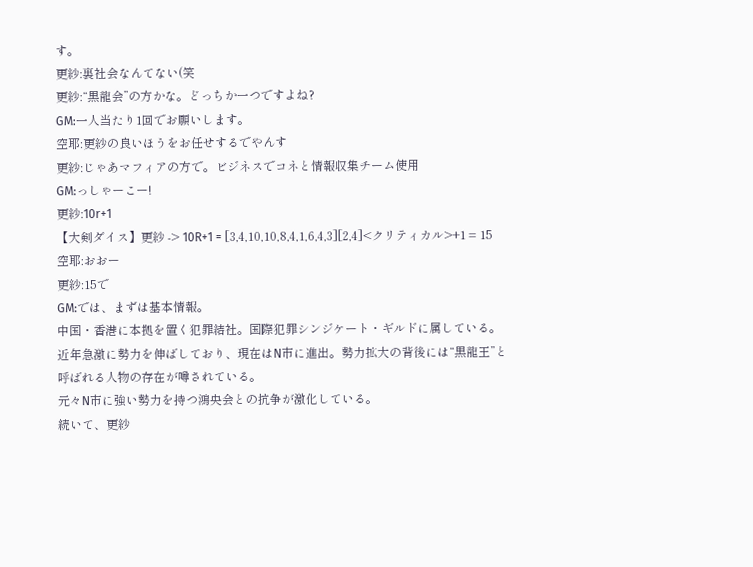す。
更紗:裏社会なんてない(笑
更紗:“黒龍会”の方かな。どっちか一つですよね?
GM:一人当たり1回でお願いします。
空耶:更紗の良いほうをお任せするでやんす
更紗:じゃあマフィアの方で。ビジネスでコネと情報収集チーム使用
GM:っしゃーこー!
更紗:10r+1
【大剣ダイス】更紗 -> 10R+1 = [3,4,10,10,8,4,1,6,4,3][2,4]<クリティカル>+1 = 15
空耶:おおー
更紗:15で
GM:では、まずは基本情報。
中国・香港に本拠を置く犯罪結社。国際犯罪シンジケート・ギルドに属している。
近年急激に勢力を伸ばしており、現在はN市に進出。勢力拡大の背後には“黒龍王”と呼ばれる人物の存在が噂されている。
元々N市に強い勢力を持つ鴻央会との抗争が激化している。
続いて、更紗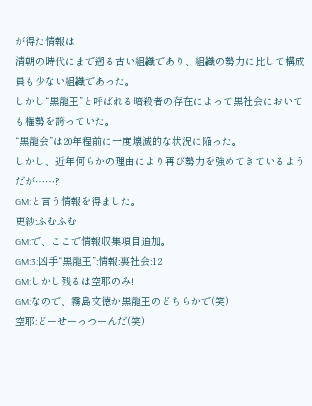が得た情報は
清朝の時代にまで遡る古い組織であり、組織の勢力に比して構成員も少ない組織であった。
しかし“黒龍王”と呼ばれる暗殺者の存在によって黒社会においても権勢を誇っていた。
“黒龍会”は20年程前に一度壊滅的な状況に陥った。
しかし、近年何らかの理由により再び勢力を強めてきているようだが……?
GM:と言う情報を得ました。
更紗:ふむふむ
GM:で、ここで情報収集項目追加。
GM:3:凶手“黒龍王”:情報:裏社会:12
GM:しかし残るは空耶のみ!
GM:なので、霧島文徳か黒龍王のどちらかで(笑)
空耶:どーせーっつーんだ(笑)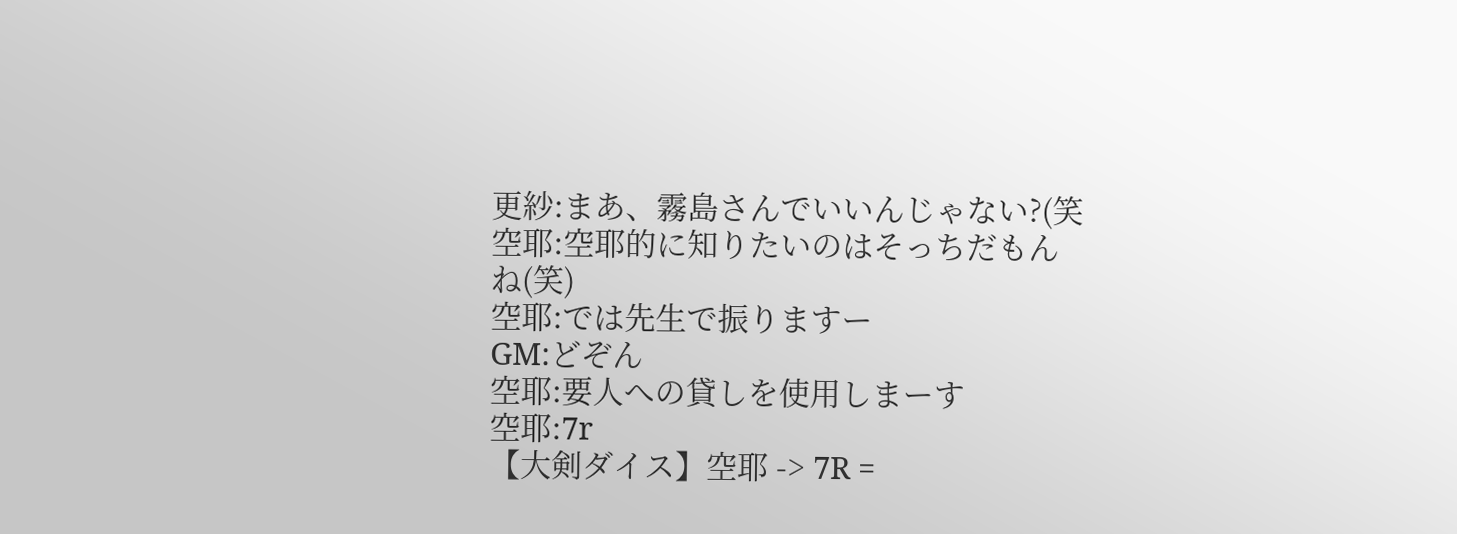更紗:まあ、霧島さんでいいんじゃない?(笑
空耶:空耶的に知りたいのはそっちだもんね(笑)
空耶:では先生で振りますー
GM:どぞん
空耶:要人への貸しを使用しまーす
空耶:7r
【大剣ダイス】空耶 -> 7R =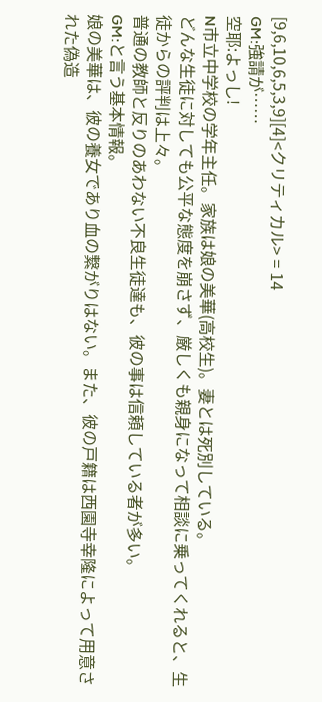[9,6,10,6,5,3,9][4]<クリティカル> = 14
GM:強請が……
空耶:よっし!
N市立中学校の学年主任。家族は娘の美華(高校生)。妻とは死別している。
どんな生徒に対しても公平な態度を崩さず、厳しくも親身になって相談に乗ってくれると、生徒からの評判は上々。
普通の教師と反りのあわない不良生徒達も、彼の事は信頼している者が多い。
GM:と言う基本情報。
娘の美華は、彼の養女であり血の繋がりはない。また、彼の戸籍は西園寺幸隆によって用意された偽造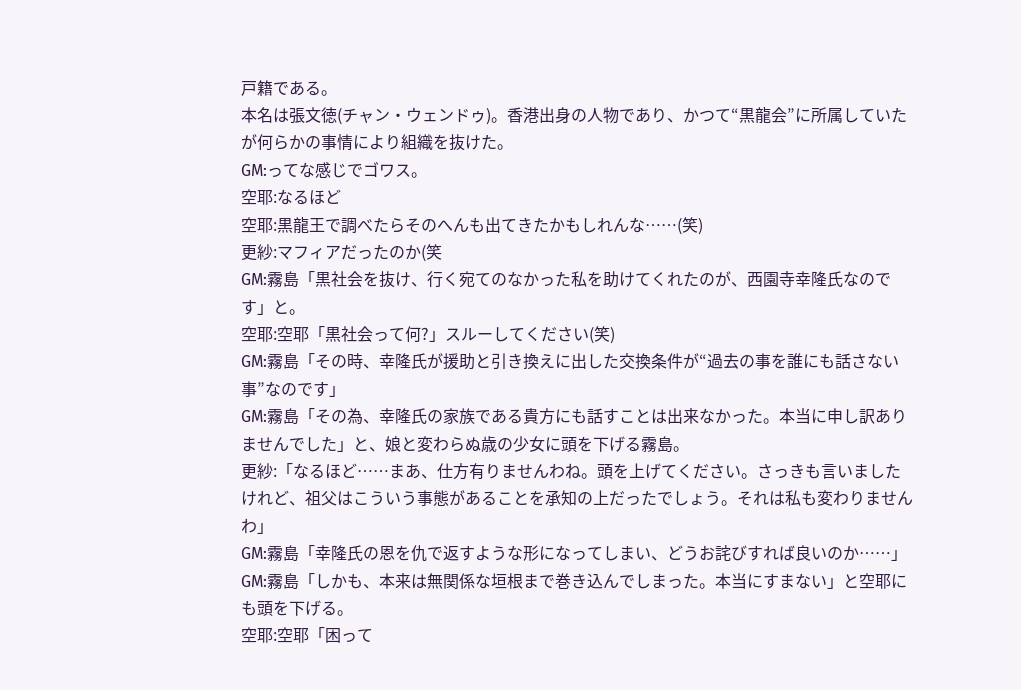戸籍である。
本名は張文徳(チャン・ウェンドゥ)。香港出身の人物であり、かつて“黒龍会”に所属していたが何らかの事情により組織を抜けた。
GM:ってな感じでゴワス。
空耶:なるほど
空耶:黒龍王で調べたらそのへんも出てきたかもしれんな……(笑)
更紗:マフィアだったのか(笑
GM:霧島「黒社会を抜け、行く宛てのなかった私を助けてくれたのが、西園寺幸隆氏なのです」と。
空耶:空耶「黒社会って何?」スルーしてください(笑)
GM:霧島「その時、幸隆氏が援助と引き換えに出した交換条件が“過去の事を誰にも話さない事”なのです」
GM:霧島「その為、幸隆氏の家族である貴方にも話すことは出来なかった。本当に申し訳ありませんでした」と、娘と変わらぬ歳の少女に頭を下げる霧島。
更紗:「なるほど……まあ、仕方有りませんわね。頭を上げてください。さっきも言いましたけれど、祖父はこういう事態があることを承知の上だったでしょう。それは私も変わりませんわ」
GM:霧島「幸隆氏の恩を仇で返すような形になってしまい、どうお詫びすれば良いのか……」
GM:霧島「しかも、本来は無関係な垣根まで巻き込んでしまった。本当にすまない」と空耶にも頭を下げる。
空耶:空耶「困って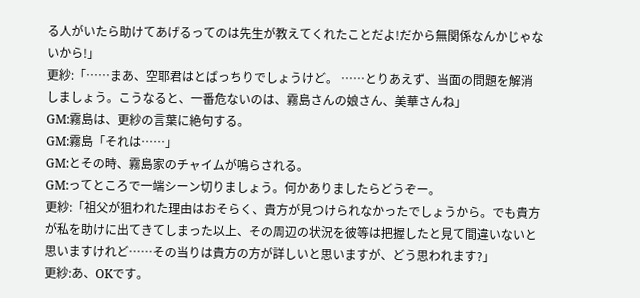る人がいたら助けてあげるってのは先生が教えてくれたことだよ!だから無関係なんかじゃないから!」
更紗:「……まあ、空耶君はとばっちりでしょうけど。 ……とりあえず、当面の問題を解消しましょう。こうなると、一番危ないのは、霧島さんの娘さん、美華さんね」
GM:霧島は、更紗の言葉に絶句する。
GM:霧島「それは……」
GM:とその時、霧島家のチャイムが鳴らされる。
GM:ってところで一端シーン切りましょう。何かありましたらどうぞー。
更紗:「祖父が狙われた理由はおそらく、貴方が見つけられなかったでしょうから。でも貴方が私を助けに出てきてしまった以上、その周辺の状況を彼等は把握したと見て間違いないと思いますけれど……その当りは貴方の方が詳しいと思いますが、どう思われます?」
更紗:あ、OKです。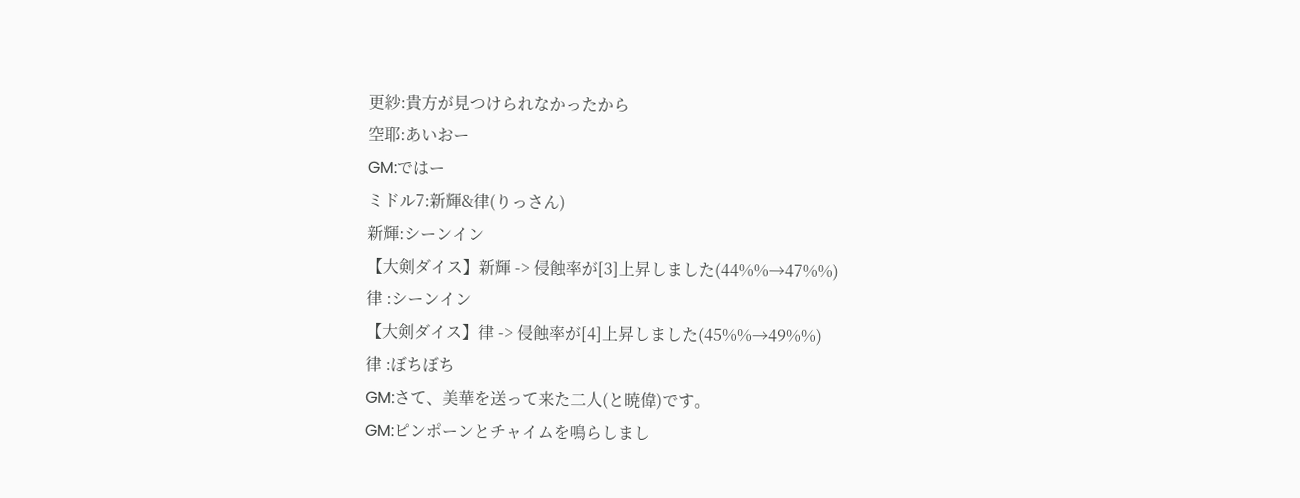更紗:貴方が見つけられなかったから
空耶:あいおー
GM:ではー
ミドル7:新輝&律(りっさん)
新輝:シーンイン
【大剣ダイス】新輝 -> 侵蝕率が[3]上昇しました(44%%→47%%)
律 :シーンイン
【大剣ダイス】律 -> 侵蝕率が[4]上昇しました(45%%→49%%)
律 :ぼちぼち
GM:さて、美華を送って来た二人(と暁偉)です。
GM:ピンポーンとチャイムを鳴らしまし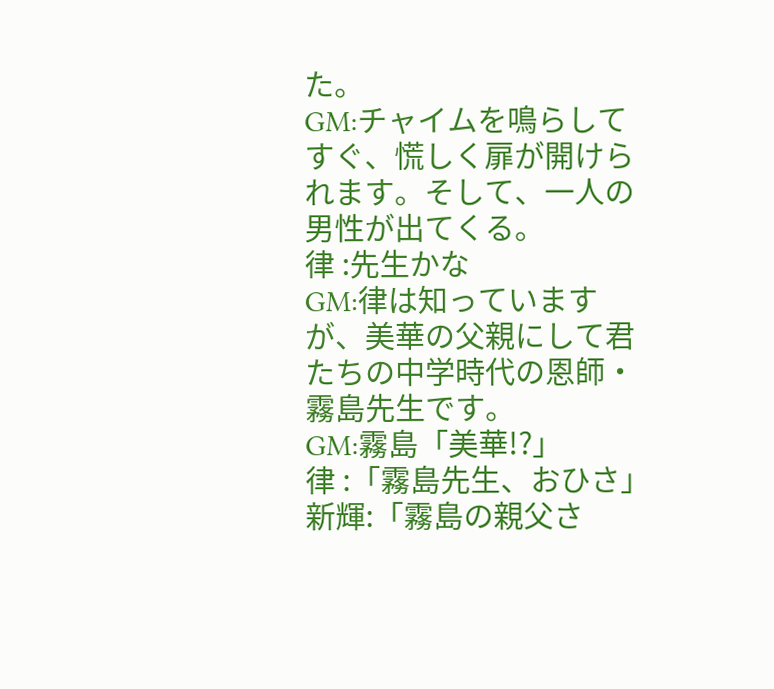た。
GM:チャイムを鳴らしてすぐ、慌しく扉が開けられます。そして、一人の男性が出てくる。
律 :先生かな
GM:律は知っていますが、美華の父親にして君たちの中学時代の恩師・霧島先生です。
GM:霧島「美華!?」
律 :「霧島先生、おひさ」
新輝:「霧島の親父さ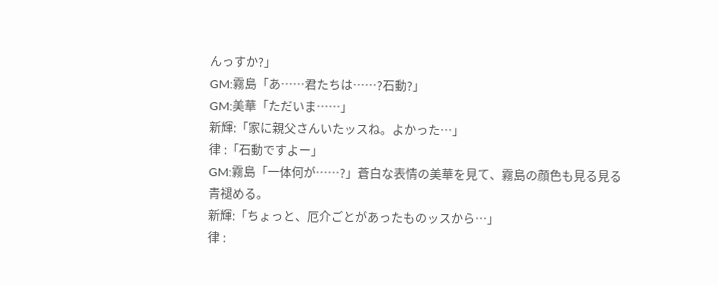んっすか?」
GM:霧島「あ……君たちは……?石動?」
GM:美華「ただいま……」
新輝:「家に親父さんいたッスね。よかった…」
律 :「石動ですよー」
GM:霧島「一体何が……?」蒼白な表情の美華を見て、霧島の顔色も見る見る青褪める。
新輝:「ちょっと、厄介ごとがあったものッスから…」
律 :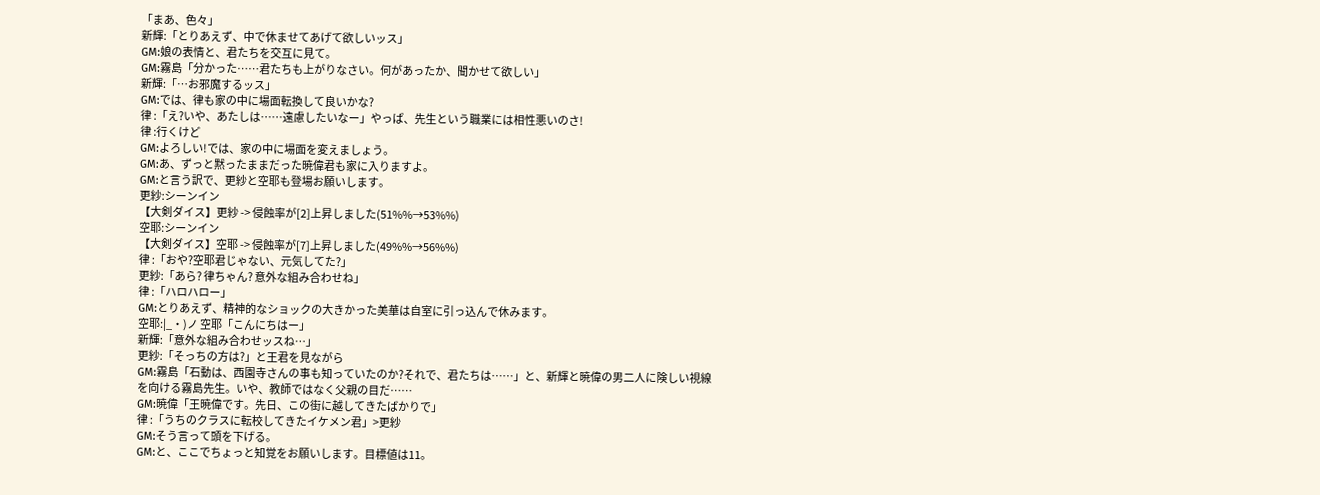「まあ、色々」
新輝:「とりあえず、中で休ませてあげて欲しいッス」
GM:娘の表情と、君たちを交互に見て。
GM:霧島「分かった……君たちも上がりなさい。何があったか、聞かせて欲しい」
新輝:「…お邪魔するッス」
GM:では、律も家の中に場面転換して良いかな?
律 :「え?いや、あたしは……遠慮したいなー」やっぱ、先生という職業には相性悪いのさ!
律 :行くけど
GM:よろしい!では、家の中に場面を変えましょう。
GM:あ、ずっと黙ったままだった暁偉君も家に入りますよ。
GM:と言う訳で、更紗と空耶も登場お願いします。
更紗:シーンイン
【大剣ダイス】更紗 -> 侵蝕率が[2]上昇しました(51%%→53%%)
空耶:シーンイン
【大剣ダイス】空耶 -> 侵蝕率が[7]上昇しました(49%%→56%%)
律 :「おや?空耶君じゃない、元気してた?」
更紗:「あら? 律ちゃん? 意外な組み合わせね」
律 :「ハロハロー」
GM:とりあえず、精神的なショックの大きかった美華は自室に引っ込んで休みます。
空耶:|_・)ノ 空耶「こんにちはー」
新輝:「意外な組み合わせッスね…」
更紗:「そっちの方は?」と王君を見ながら
GM:霧島「石動は、西園寺さんの事も知っていたのか?それで、君たちは……」と、新輝と暁偉の男二人に険しい視線を向ける霧島先生。いや、教師ではなく父親の目だ……
GM:暁偉「王暁偉です。先日、この街に越してきたばかりで」
律 :「うちのクラスに転校してきたイケメン君」>更紗
GM:そう言って頭を下げる。
GM:と、ここでちょっと知覚をお願いします。目標値は11。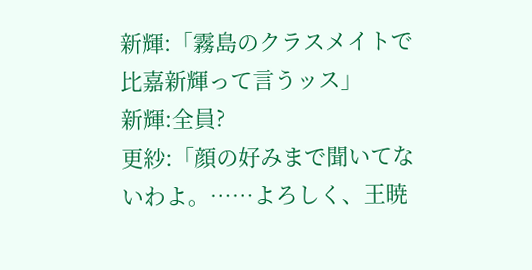新輝:「霧島のクラスメイトで比嘉新輝って言うッス」
新輝:全員?
更紗:「顔の好みまで聞いてないわよ。……よろしく、王暁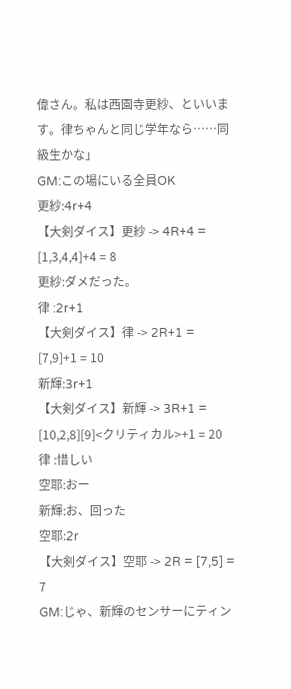偉さん。私は西園寺更紗、といいます。律ちゃんと同じ学年なら……同級生かな」
GM:この場にいる全員OK
更紗:4r+4
【大剣ダイス】更紗 -> 4R+4 = [1,3,4,4]+4 = 8
更紗:ダメだった。
律 :2r+1
【大剣ダイス】律 -> 2R+1 = [7,9]+1 = 10
新輝:3r+1
【大剣ダイス】新輝 -> 3R+1 = [10,2,8][9]<クリティカル>+1 = 20
律 :惜しい
空耶:おー
新輝:お、回った
空耶:2r
【大剣ダイス】空耶 -> 2R = [7,5] = 7
GM:じゃ、新輝のセンサーにティン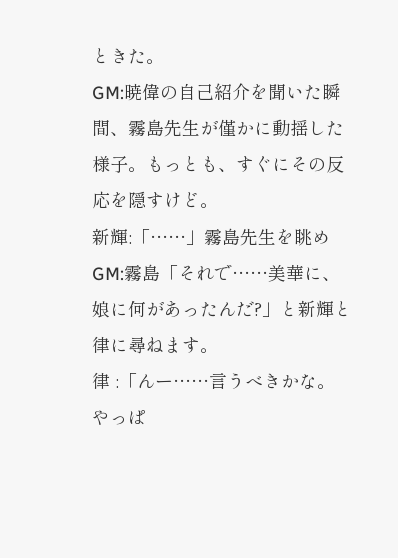ときた。
GM:暁偉の自己紹介を聞いた瞬間、霧島先生が僅かに動揺した様子。もっとも、すぐにその反応を隠すけど。
新輝:「……」霧島先生を眺め
GM:霧島「それで……美華に、娘に何があったんだ?」と新輝と律に尋ねます。
律 :「んー……言うべきかな。やっぱ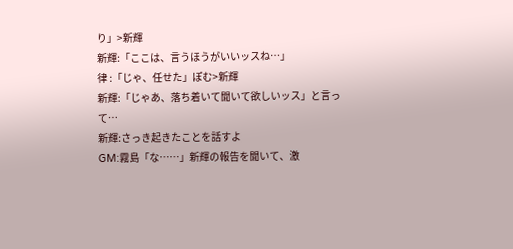り」>新輝
新輝:「ここは、言うほうがいいッスね…」
律 :「じゃ、任せた」ぽむ>新輝
新輝:「じゃあ、落ち着いて聞いて欲しいッス」と言って…
新輝:さっき起きたことを話すよ
GM:霧島「な……」新輝の報告を聞いて、激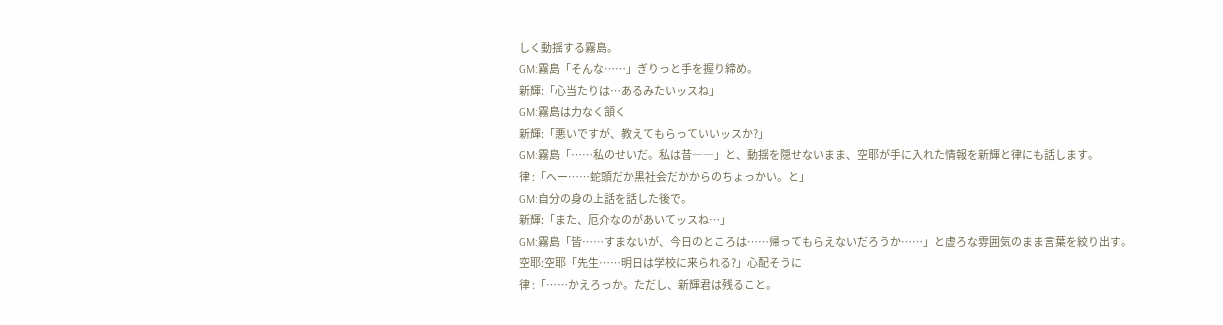しく動揺する霧島。
GM:霧島「そんな……」ぎりっと手を握り締め。
新輝:「心当たりは…あるみたいッスね」
GM:霧島は力なく頷く
新輝:「悪いですが、教えてもらっていいッスか?」
GM:霧島「……私のせいだ。私は昔――」と、動揺を隠せないまま、空耶が手に入れた情報を新輝と律にも話します。
律 :「へー……蛇頭だか黒社会だかからのちょっかい。と」
GM:自分の身の上話を話した後で。
新輝:「また、厄介なのがあいてッスね…」
GM:霧島「皆……すまないが、今日のところは……帰ってもらえないだろうか……」と虚ろな雰囲気のまま言葉を絞り出す。
空耶:空耶「先生……明日は学校に来られる?」心配そうに
律 :「……かえろっか。ただし、新輝君は残ること。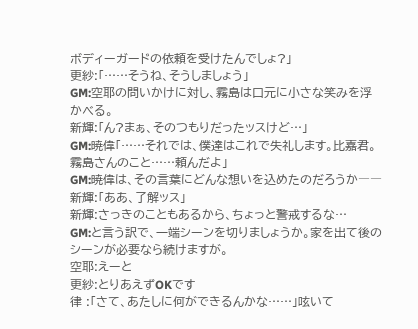ボディーガードの依頼を受けたんでしょ?」
更紗:「……そうね、そうしましょう」
GM:空耶の問いかけに対し、霧島は口元に小さな笑みを浮かべる。
新輝:「ん?まぁ、そのつもりだったッスけど…」
GM:暁偉「……それでは、僕達はこれで失礼します。比嘉君。霧島さんのこと……頼んだよ」
GM:暁偉は、その言葉にどんな想いを込めたのだろうか――
新輝:「ああ、了解ッス」
新輝:さっきのこともあるから、ちょっと警戒するな…
GM:と言う訳で、一端シーンを切りましょうか。家を出て後のシーンが必要なら続けますが。
空耶:えーと
更紗:とりあえずOKです
律 :「さて、あたしに何ができるんかな……」呟いて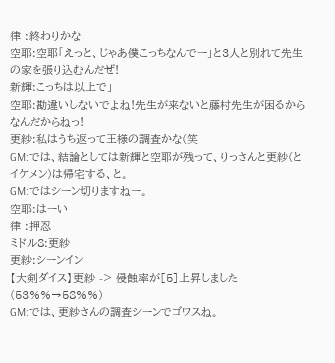律 :終わりかな
空耶:空耶「えっと、じゃあ僕こっちなんでー」と3人と別れて先生の家を張り込むんだぜ!
新輝:こっちは以上で」
空耶:勘違いしないでよね!先生が来ないと藤村先生が困るからなんだからねっ!
更紗:私はうち返って王様の調査かな(笑
GM:では、結論としては新輝と空耶が残って、りっさんと更紗(とイケメン)は帰宅する、と。
GM:ではシーン切りますねー。
空耶:はーい
律 :押忍
ミドル8:更紗
更紗:シーンイン
【大剣ダイス】更紗 -> 侵蝕率が[5]上昇しました(53%%→58%%)
GM:では、更紗さんの調査シーンでゴワスね。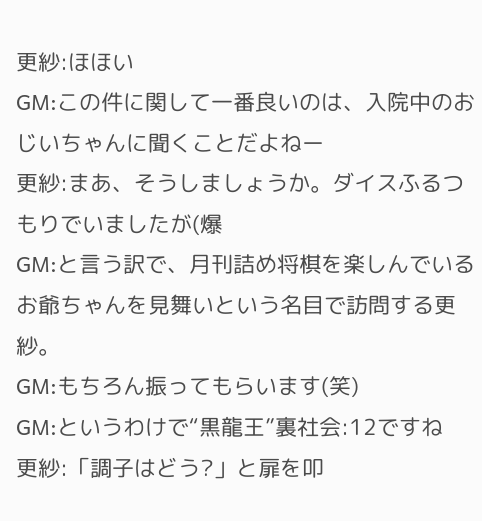更紗:ほほい
GM:この件に関して一番良いのは、入院中のおじいちゃんに聞くことだよねー
更紗:まあ、そうしましょうか。ダイスふるつもりでいましたが(爆
GM:と言う訳で、月刊詰め将棋を楽しんでいるお爺ちゃんを見舞いという名目で訪問する更紗。
GM:もちろん振ってもらいます(笑)
GM:というわけで“黒龍王”裏社会:12ですね
更紗:「調子はどう?」と扉を叩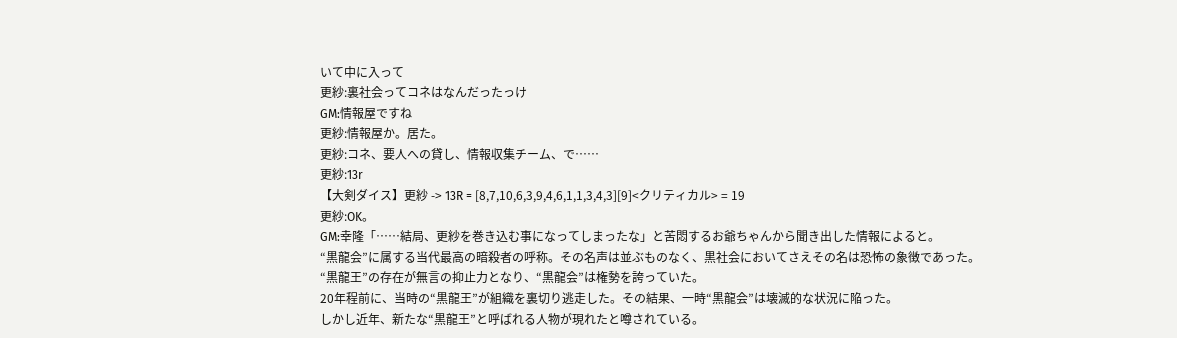いて中に入って
更紗:裏社会ってコネはなんだったっけ
GM:情報屋ですね
更紗:情報屋か。居た。
更紗:コネ、要人への貸し、情報収集チーム、で……
更紗:13r
【大剣ダイス】更紗 -> 13R = [8,7,10,6,3,9,4,6,1,1,3,4,3][9]<クリティカル> = 19
更紗:OK。
GM:幸隆「……結局、更紗を巻き込む事になってしまったな」と苦悶するお爺ちゃんから聞き出した情報によると。
“黒龍会”に属する当代最高の暗殺者の呼称。その名声は並ぶものなく、黒社会においてさえその名は恐怖の象徴であった。
“黒龍王”の存在が無言の抑止力となり、“黒龍会”は権勢を誇っていた。
20年程前に、当時の“黒龍王”が組織を裏切り逃走した。その結果、一時“黒龍会”は壊滅的な状況に陥った。
しかし近年、新たな“黒龍王”と呼ばれる人物が現れたと噂されている。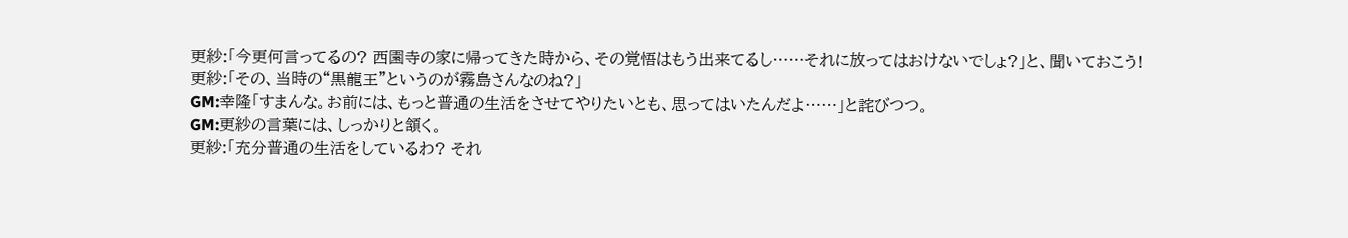更紗:「今更何言ってるの? 西園寺の家に帰ってきた時から、その覚悟はもう出来てるし……それに放ってはおけないでしょ?」と、聞いておこう!
更紗:「その、当時の“黒龍王”というのが霧島さんなのね?」
GM:幸隆「すまんな。お前には、もっと普通の生活をさせてやりたいとも、思ってはいたんだよ……」と詫びつつ。
GM:更紗の言葉には、しっかりと頷く。
更紗:「充分普通の生活をしているわ? それ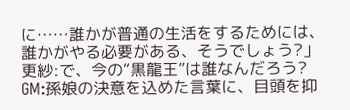に……誰かが普通の生活をするためには、誰かがやる必要がある、そうでしょう?」
更紗:で、今の“黒龍王”は誰なんだろう?
GM:孫娘の決意を込めた言葉に、目頭を抑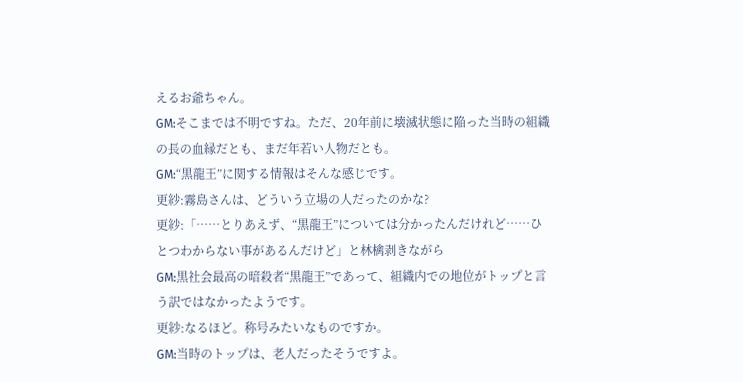えるお爺ちゃん。
GM:そこまでは不明ですね。ただ、20年前に壊滅状態に陥った当時の組織の長の血縁だとも、まだ年若い人物だとも。
GM:“黒龍王”に関する情報はそんな感じです。
更紗:霧島さんは、どういう立場の人だったのかな?
更紗:「……とりあえず、“黒龍王”については分かったんだけれど……ひとつわからない事があるんだけど」と林檎剥きながら
GM:黒社会最高の暗殺者“黒龍王”であって、組織内での地位がトップと言う訳ではなかったようです。
更紗:なるほど。称号みたいなものですか。
GM:当時のトップは、老人だったそうですよ。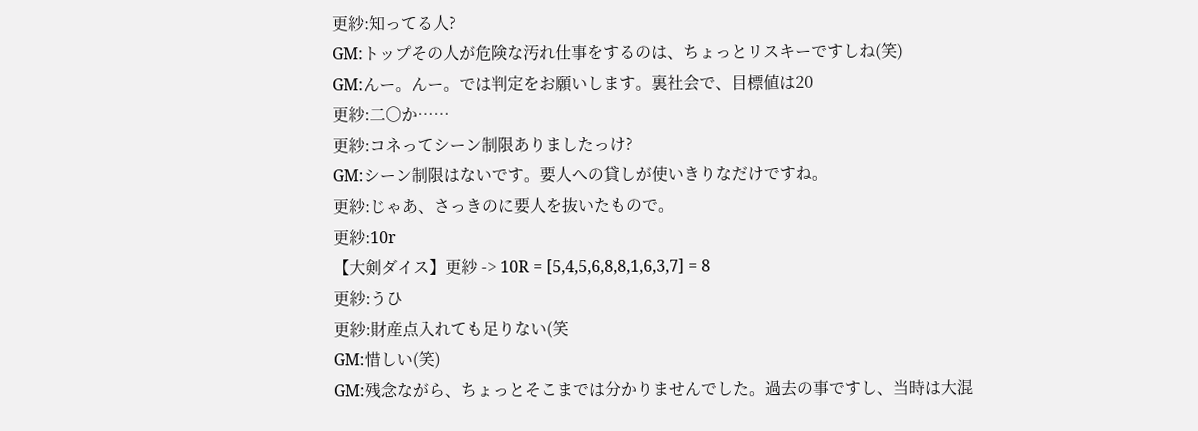更紗:知ってる人?
GM:トップその人が危険な汚れ仕事をするのは、ちょっとリスキーですしね(笑)
GM:んー。んー。では判定をお願いします。裏社会で、目標値は20
更紗:二〇か……
更紗:コネってシーン制限ありましたっけ?
GM:シーン制限はないです。要人への貸しが使いきりなだけですね。
更紗:じゃあ、さっきのに要人を抜いたもので。
更紗:10r
【大剣ダイス】更紗 -> 10R = [5,4,5,6,8,8,1,6,3,7] = 8
更紗:うひ
更紗:財産点入れても足りない(笑
GM:惜しい(笑)
GM:残念ながら、ちょっとそこまでは分かりませんでした。過去の事ですし、当時は大混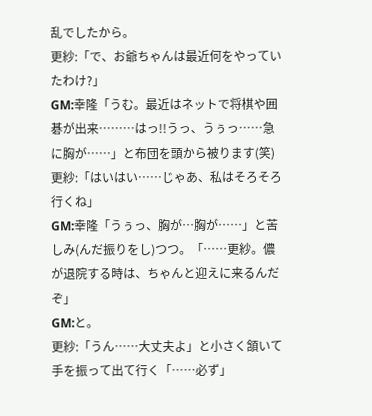乱でしたから。
更紗:「で、お爺ちゃんは最近何をやっていたわけ?」
GM:幸隆「うむ。最近はネットで将棋や囲碁が出来………はっ!!うっ、うぅっ……急に胸が……」と布団を頭から被ります(笑)
更紗:「はいはい……じゃあ、私はそろそろ行くね」
GM:幸隆「うぅっ、胸が…胸が……」と苦しみ(んだ振りをし)つつ。「……更紗。儂が退院する時は、ちゃんと迎えに来るんだぞ」
GM:と。
更紗:「うん……大丈夫よ」と小さく頷いて手を振って出て行く「……必ず」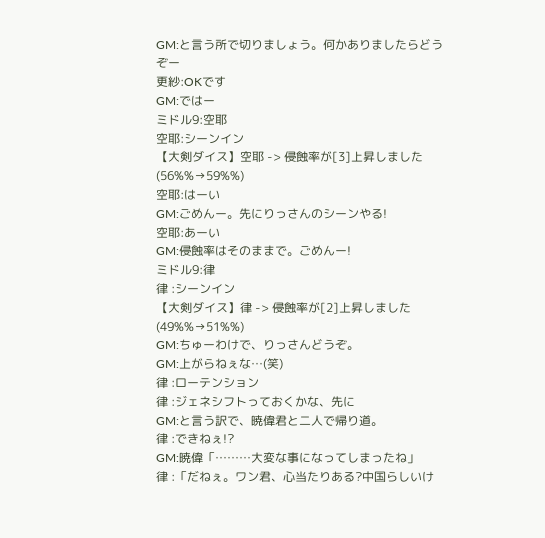GM:と言う所で切りましょう。何かありましたらどうぞー
更紗:OKです
GM:ではー
ミドル9:空耶
空耶:シーンイン
【大剣ダイス】空耶 -> 侵蝕率が[3]上昇しました(56%%→59%%)
空耶:はーい
GM:ごめんー。先にりっさんのシーンやる!
空耶:あーい
GM:侵蝕率はそのままで。ごめんー!
ミドル9:律
律 :シーンイン
【大剣ダイス】律 -> 侵蝕率が[2]上昇しました(49%%→51%%)
GM:ちゅーわけで、りっさんどうぞ。
GM:上がらねぇな…(笑)
律 :ローテンション
律 :ジェネシフトっておくかな、先に
GM:と言う訳で、暁偉君と二人で帰り道。
律 :できねぇ!?
GM:暁偉「………大変な事になってしまったね」
律 :「だねぇ。ワン君、心当たりある?中国らしいけ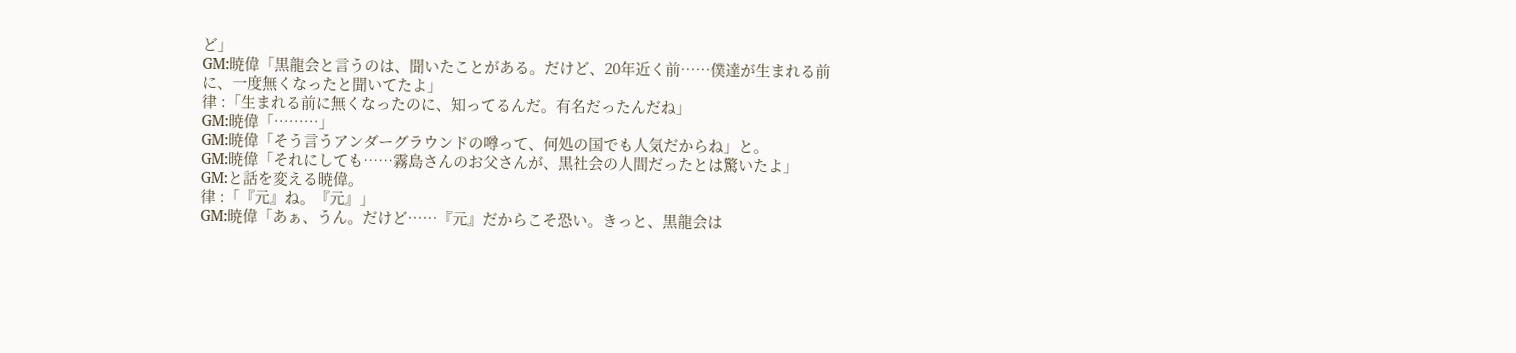ど」
GM:暁偉「黒龍会と言うのは、聞いたことがある。だけど、20年近く前……僕達が生まれる前に、一度無くなったと聞いてたよ」
律 :「生まれる前に無くなったのに、知ってるんだ。有名だったんだね」
GM:暁偉「………」
GM:暁偉「そう言うアンダーグラウンドの噂って、何処の国でも人気だからね」と。
GM:暁偉「それにしても……霧島さんのお父さんが、黒社会の人間だったとは驚いたよ」
GM:と話を変える暁偉。
律 :「『元』ね。『元』」
GM:暁偉「あぁ、うん。だけど……『元』だからこそ恐い。きっと、黒龍会は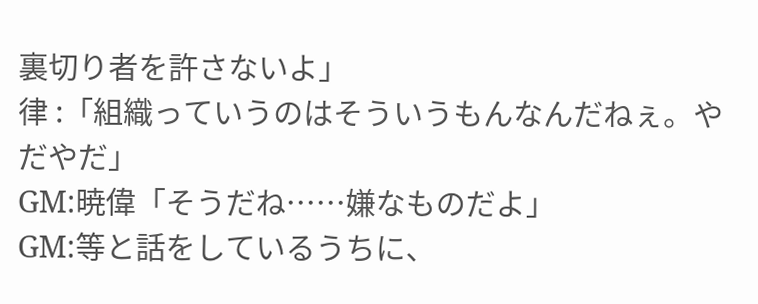裏切り者を許さないよ」
律 :「組織っていうのはそういうもんなんだねぇ。やだやだ」
GM:暁偉「そうだね……嫌なものだよ」
GM:等と話をしているうちに、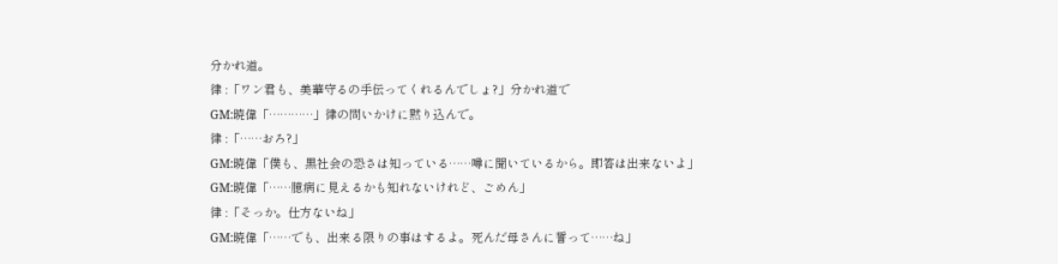分かれ道。
律 :「ワン君も、美華守るの手伝ってくれるんでしょ?」分かれ道で
GM:暁偉「…………」律の問いかけに黙り込んで。
律 :「……おろ?」
GM:暁偉「僕も、黒社会の恐さは知っている……噂に聞いているから。即答は出来ないよ」
GM:暁偉「……臆病に見えるかも知れないけれど、ごめん」
律 :「そっか。仕方ないね」
GM:暁偉「……でも、出来る限りの事はするよ。死んだ母さんに誓って……ね」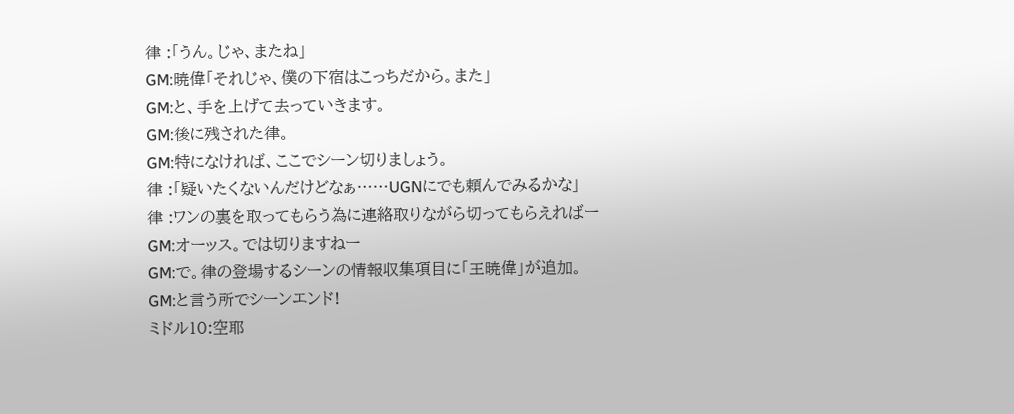律 :「うん。じゃ、またね」
GM:暁偉「それじゃ、僕の下宿はこっちだから。また」
GM:と、手を上げて去っていきます。
GM:後に残された律。
GM:特になければ、ここでシーン切りましょう。
律 :「疑いたくないんだけどなぁ……UGNにでも頼んでみるかな」
律 :ワンの裏を取ってもらう為に連絡取りながら切ってもらえればー
GM:オーッス。では切りますねー
GM:で。律の登場するシーンの情報収集項目に「王暁偉」が追加。
GM:と言う所でシーンエンド!
ミドル10:空耶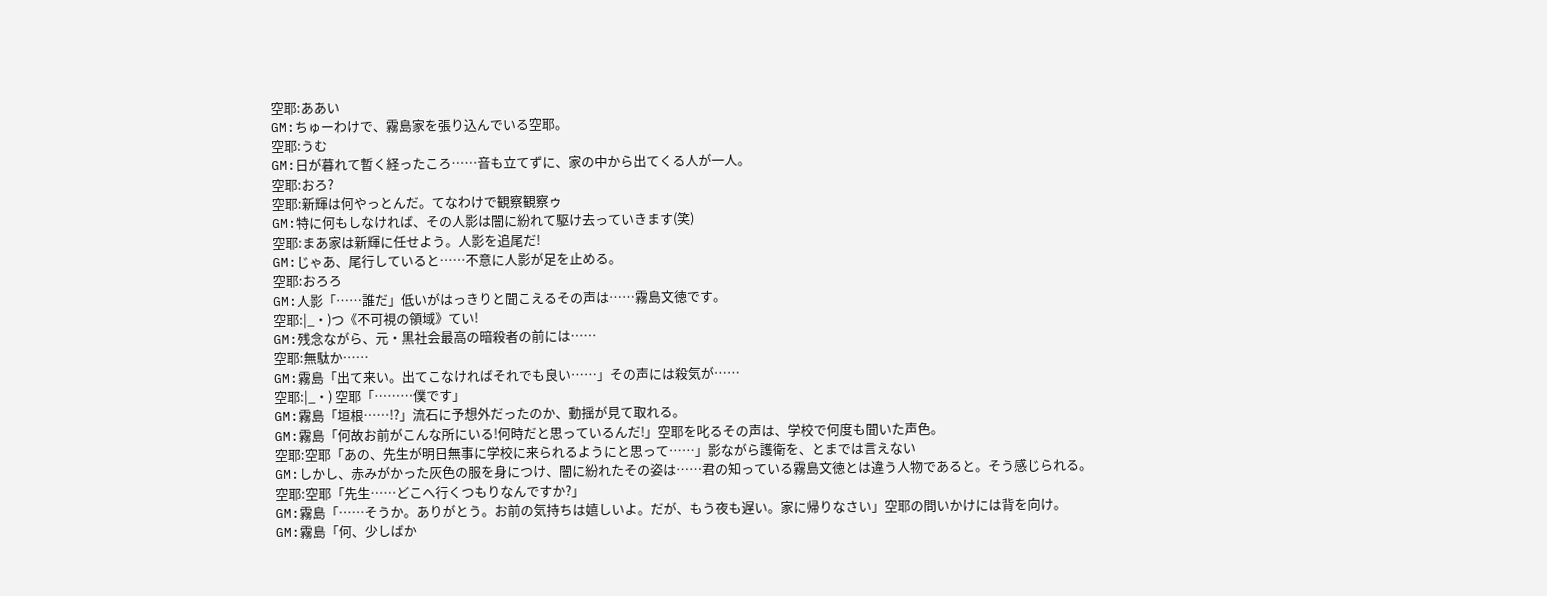空耶:ああい
GM:ちゅーわけで、霧島家を張り込んでいる空耶。
空耶:うむ
GM:日が暮れて暫く経ったころ……音も立てずに、家の中から出てくる人が一人。
空耶:おろ?
空耶:新輝は何やっとんだ。てなわけで観察観察ゥ
GM:特に何もしなければ、その人影は闇に紛れて駆け去っていきます(笑)
空耶:まあ家は新輝に任せよう。人影を追尾だ!
GM:じゃあ、尾行していると……不意に人影が足を止める。
空耶:おろろ
GM:人影「……誰だ」低いがはっきりと聞こえるその声は……霧島文徳です。
空耶:|_・)つ《不可視の領域》てい!
GM:残念ながら、元・黒社会最高の暗殺者の前には……
空耶:無駄か……
GM:霧島「出て来い。出てこなければそれでも良い……」その声には殺気が……
空耶:|_・) 空耶「………僕です」
GM:霧島「垣根……!?」流石に予想外だったのか、動揺が見て取れる。
GM:霧島「何故お前がこんな所にいる!何時だと思っているんだ!」空耶を叱るその声は、学校で何度も聞いた声色。
空耶:空耶「あの、先生が明日無事に学校に来られるようにと思って……」影ながら護衛を、とまでは言えない
GM:しかし、赤みがかった灰色の服を身につけ、闇に紛れたその姿は……君の知っている霧島文徳とは違う人物であると。そう感じられる。
空耶:空耶「先生……どこへ行くつもりなんですか?」
GM:霧島「……そうか。ありがとう。お前の気持ちは嬉しいよ。だが、もう夜も遅い。家に帰りなさい」空耶の問いかけには背を向け。
GM:霧島「何、少しばか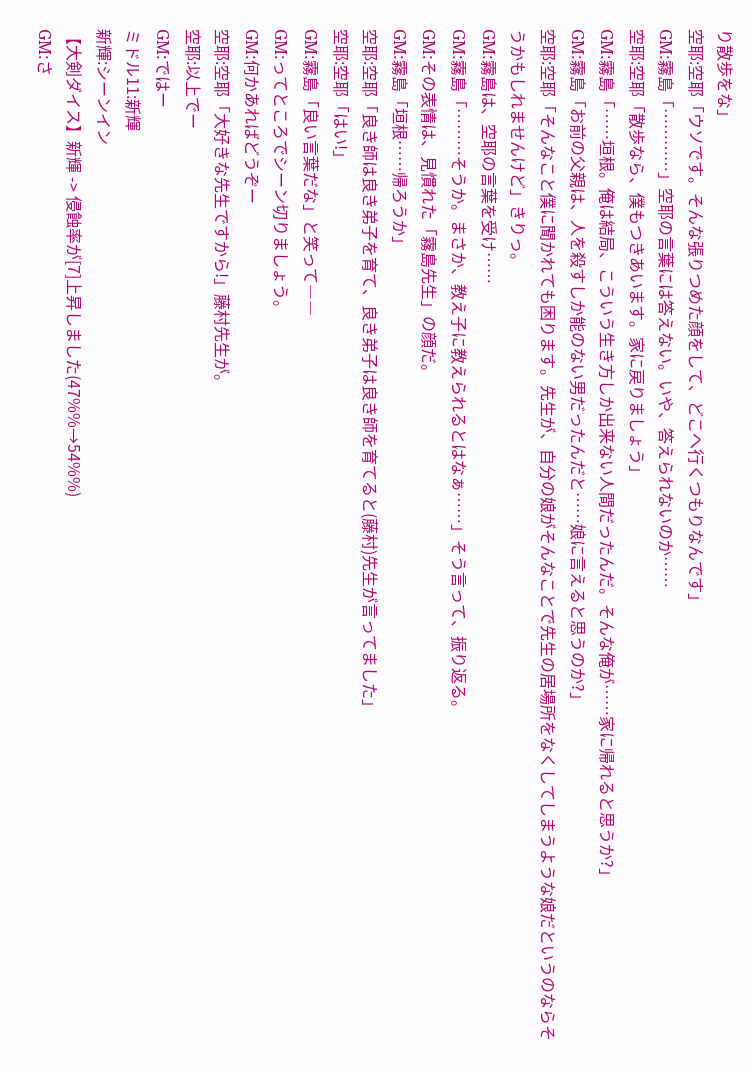り散歩をな」
空耶:空耶「ウソです。そんな張りつめた顔をして、どこへ行くつもりなんです」
GM:霧島「…………」空耶の言葉には答えない。いや、答えられないのか……
空耶:空耶「散歩なら、僕もつきあいます。家に戻りましょう」
GM:霧島「……垣根。俺は結局、こういう生き方しか出来ない人間だったんだ。そんな俺が……家に帰れると思うか?」
GM:霧島「お前の父親は、人を殺すしか能のない男だったんだと……娘に言えると思うのか?」
空耶:空耶「そんなこと僕に聞かれても困ります。先生が、自分の娘がそんなことで先生の居場所をなくしてしまうような娘だというのならそうかもしれませんけど」きりっ。
GM:霧島は、空耶の言葉を受け……
GM:霧島「………そうか。まさか、教え子に教えられるとはなぁ……」そう言って、振り返る。
GM:その表情は、見慣れた「霧島先生」の顔だ。
GM:霧島「垣根……帰ろうか」
空耶:空耶「良き師は良き弟子を育て、良き弟子は良き師を育てると(藤村)先生が言ってました」
空耶:空耶「はい!」
GM:霧島「良い言葉だな」と笑って――
GM:ってところでシーン切りましょう。
GM:何かあればどうぞー
空耶:空耶「大好きな先生ですから!」藤村先生が。
空耶:以上でー
GM:ではー
ミドル11:新輝
新輝:シーンイン
【大剣ダイス】新輝 -> 侵蝕率が[7]上昇しました(47%%→54%%)
GM:さ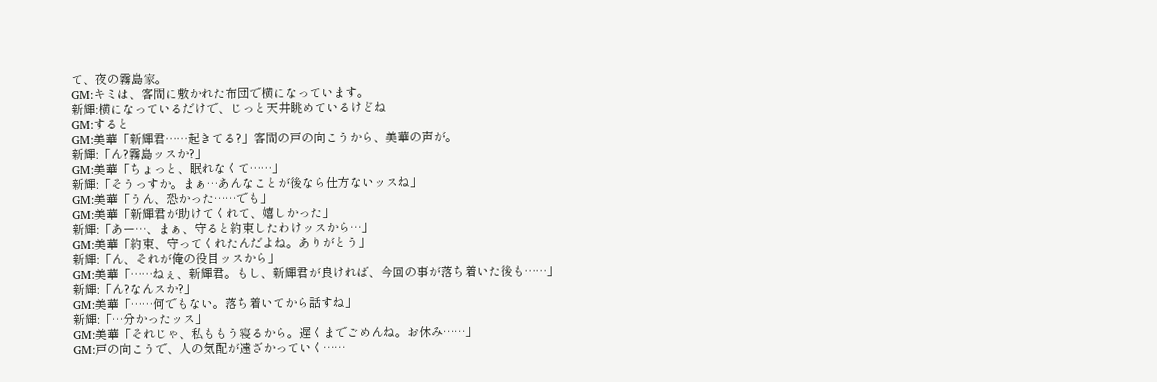て、夜の霧島家。
GM:キミは、客間に敷かれた布団で横になっています。
新輝:横になっているだけで、じっと天井眺めているけどね
GM:すると
GM:美華「新輝君……起きてる?」客間の戸の向こうから、美華の声が。
新輝:「ん?霧島ッスか?」
GM:美華「ちょっと、眠れなくて……」
新輝:「そうっすか。まぁ…あんなことが後なら仕方ないッスね」
GM:美華「うん、恐かった……でも」
GM:美華「新輝君が助けてくれて、嬉しかった」
新輝:「あー…、まぁ、守ると約束したわけッスから…」
GM:美華「約束、守ってくれたんだよね。ありがとう」
新輝:「ん、それが俺の役目ッスから」
GM:美華「……ねぇ、新輝君。もし、新輝君が良ければ、今回の事が落ち着いた後も……」
新輝:「ん?なんスか?」
GM:美華「……何でもない。落ち着いてから話すね」
新輝:「…分かったッス」
GM:美華「それじゃ、私ももう寝るから。遅くまでごめんね。お休み……」
GM:戸の向こうで、人の気配が遠ざかっていく……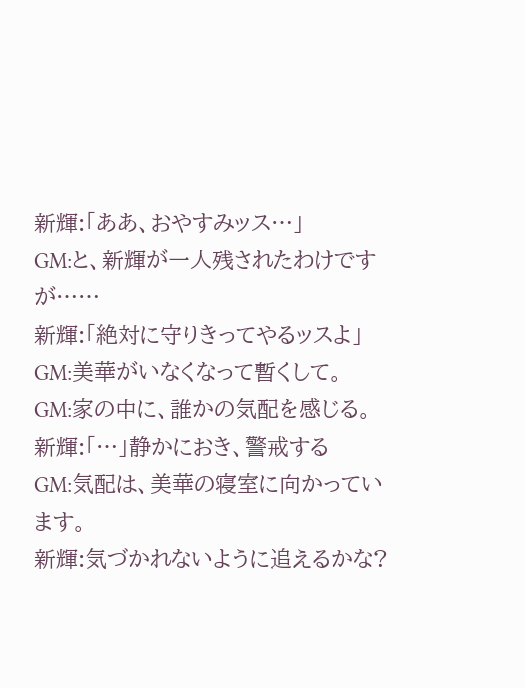新輝:「ああ、おやすみッス…」
GM:と、新輝が一人残されたわけですが……
新輝:「絶対に守りきってやるッスよ」
GM:美華がいなくなって暫くして。
GM:家の中に、誰かの気配を感じる。
新輝:「…」静かにおき、警戒する
GM:気配は、美華の寝室に向かっています。
新輝:気づかれないように追えるかな?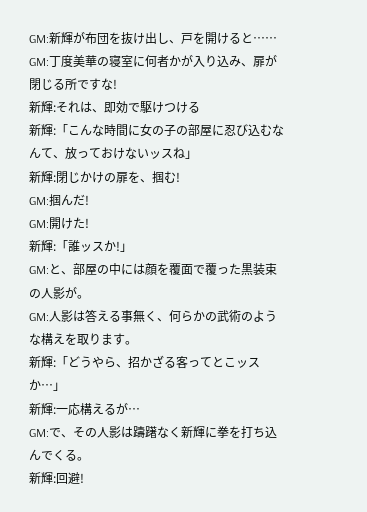GM:新輝が布団を抜け出し、戸を開けると……
GM:丁度美華の寝室に何者かが入り込み、扉が閉じる所ですな!
新輝:それは、即効で駆けつける
新輝:「こんな時間に女の子の部屋に忍び込むなんて、放っておけないッスね」
新輝:閉じかけの扉を、掴む!
GM:掴んだ!
GM:開けた!
新輝:「誰ッスか!」
GM:と、部屋の中には顔を覆面で覆った黒装束の人影が。
GM:人影は答える事無く、何らかの武術のような構えを取ります。
新輝:「どうやら、招かざる客ってとこッスか…」
新輝:一応構えるが…
GM:で、その人影は躊躇なく新輝に拳を打ち込んでくる。
新輝:回避!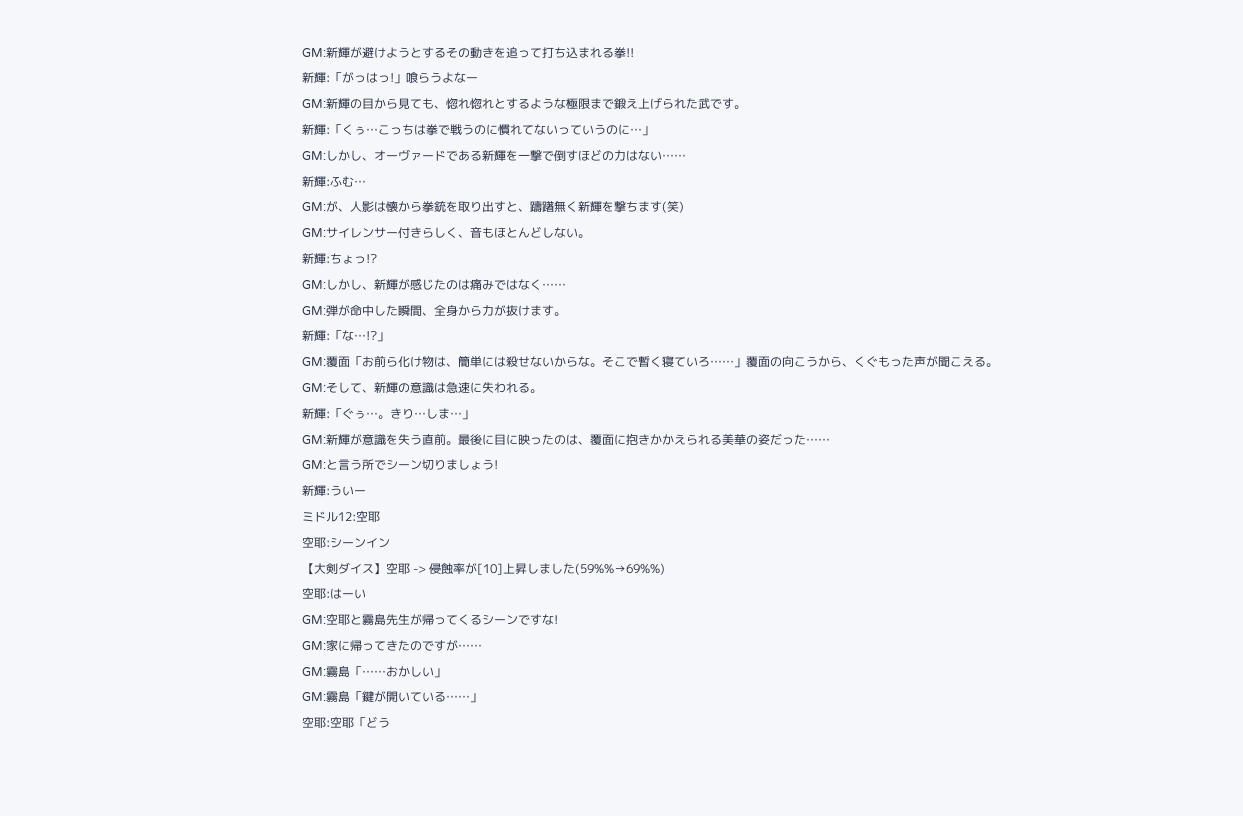GM:新輝が避けようとするその動きを追って打ち込まれる拳!!
新輝:「がっはっ!」喰らうよなー
GM:新輝の目から見ても、惚れ惚れとするような極限まで鍛え上げられた武です。
新輝:「くぅ…こっちは拳で戦うのに慣れてないっていうのに…」
GM:しかし、オーヴァードである新輝を一撃で倒すほどの力はない……
新輝:ふむ…
GM:が、人影は懐から拳銃を取り出すと、躊躇無く新輝を撃ちます(笑)
GM:サイレンサー付きらしく、音もほとんどしない。
新輝:ちょっ!?
GM:しかし、新輝が感じたのは痛みではなく……
GM:弾が命中した瞬間、全身から力が抜けます。
新輝:「な…!?」
GM:覆面「お前ら化け物は、簡単には殺せないからな。そこで暫く寝ていろ……」覆面の向こうから、くぐもった声が聞こえる。
GM:そして、新輝の意識は急速に失われる。
新輝:「ぐぅ…。きり…しま…」
GM:新輝が意識を失う直前。最後に目に映ったのは、覆面に抱きかかえられる美華の姿だった……
GM:と言う所でシーン切りましょう!
新輝:ういー
ミドル12:空耶
空耶:シーンイン
【大剣ダイス】空耶 -> 侵蝕率が[10]上昇しました(59%%→69%%)
空耶:はーい
GM:空耶と霧島先生が帰ってくるシーンですな!
GM:家に帰ってきたのですが……
GM:霧島「……おかしい」
GM:霧島「鍵が開いている……」
空耶:空耶「どう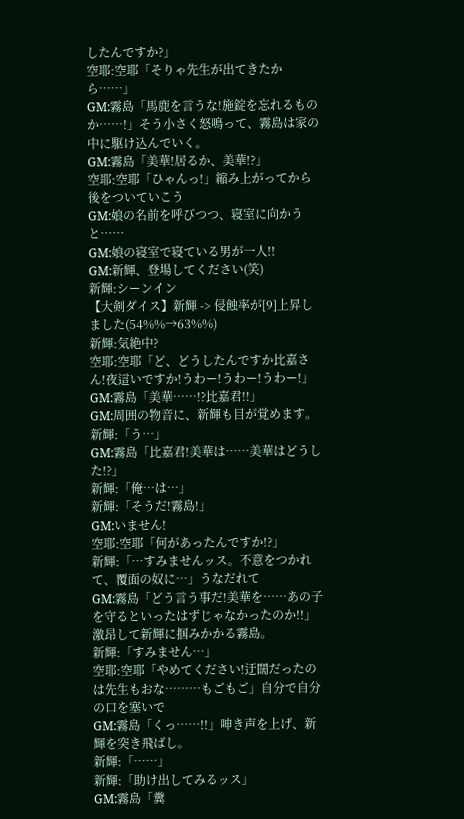したんですか?」
空耶:空耶「そりゃ先生が出てきたから……」
GM:霧島「馬鹿を言うな!施錠を忘れるものか……!」そう小さく怒鳴って、霧島は家の中に駆け込んでいく。
GM:霧島「美華!居るか、美華!?」
空耶:空耶「ひゃんっ!」縮み上がってから後をついていこう
GM:娘の名前を呼びつつ、寝室に向かうと……
GM:娘の寝室で寝ている男が一人!!
GM:新輝、登場してください(笑)
新輝:シーンイン
【大剣ダイス】新輝 -> 侵蝕率が[9]上昇しました(54%%→63%%)
新輝:気絶中?
空耶:空耶「ど、どうしたんですか比嘉さん!夜這いですか!うわー!うわー!うわー!」
GM:霧島「美華……!?比嘉君!!」
GM:周囲の物音に、新輝も目が覚めます。
新輝:「う…」
GM:霧島「比嘉君!美華は……美華はどうした!?」
新輝:「俺…は…」
新輝:「そうだ!霧島!」
GM:いません!
空耶:空耶「何があったんですか!?」
新輝:「…すみませんッス。不意をつかれて、覆面の奴に…」うなだれて
GM:霧島「どう言う事だ!美華を……あの子を守るといったはずじゃなかったのか!!」激昂して新輝に掴みかかる霧島。
新輝:「すみません…」
空耶:空耶「やめてください!迂闊だったのは先生もおな………もごもご」自分で自分の口を塞いで
GM:霧島「くっ……!!」呻き声を上げ、新輝を突き飛ばし。
新輝:「……」
新輝:「助け出してみるッス」
GM:霧島「糞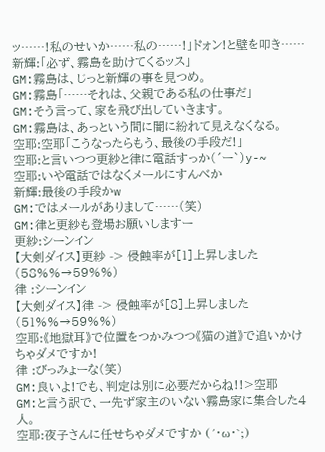ッ……!私のせいか……私の……!」ドォン!と壁を叩き……
新輝:「必ず、霧島を助けてくるッス」
GM:霧島は、じっと新輝の事を見つめ。
GM:霧島「……それは、父親である私の仕事だ」
GM:そう言って、家を飛び出していきます。
GM:霧島は、あっという間に闇に紛れて見えなくなる。
空耶:空耶「こうなったらもう、最後の手段だ!」
空耶:と言いつつ更紗と律に電話すっか(´ー`)y-~
空耶:いや電話ではなくメールにすんべか
新輝:最後の手段かw
GM:ではメールがありまして……(笑)
GM:律と更紗も登場お願いしますー
更紗:シーンイン
【大剣ダイス】更紗 -> 侵蝕率が[1]上昇しました(58%%→59%%)
律 :シーンイン
【大剣ダイス】律 -> 侵蝕率が[8]上昇しました(51%%→59%%)
空耶:《地獄耳》で位置をつかみつつ《猫の道》で追いかけちゃダメですか!
律 :びっみょーな(笑)
GM:良いよ!でも、判定は別に必要だからね!!>空耶
GM:と言う訳で、一先ず家主のいない霧島家に集合した4人。
空耶:夜子さんに任せちゃダメですか (´・ω・`;)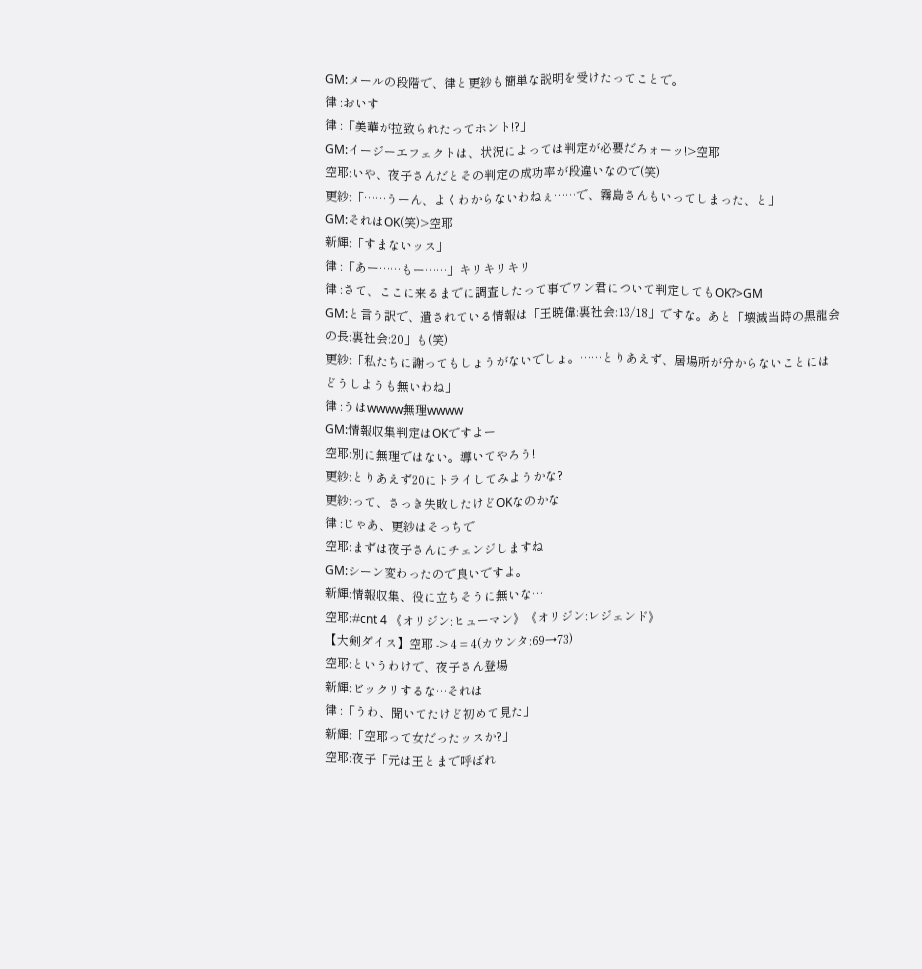GM:メールの段階で、律と更紗も簡単な説明を受けたってことで。
律 :おいす
律 :「美華が拉致られたってホント!?」
GM:イージーエフェクトは、状況によっては判定が必要だろォーッ!>空耶
空耶:いや、夜子さんだとその判定の成功率が段違いなので(笑)
更紗:「……うーん、よくわからないわねぇ……で、霧島さんもいってしまった、と」
GM:それはOK(笑)>空耶
新輝:「すまないッス」
律 :「あー……もー……」キリキリキリ
律 :さて、ここに来るまでに調査したって事でワン君について判定してもOK?>GM
GM:と言う訳で、遺されている情報は「王暁偉:裏社会:13/18」ですな。あと「壊滅当時の黒龍会の長:裏社会:20」も(笑)
更紗:「私たちに謝ってもしょうがないでしょ。……とりあえず、居場所が分からないことにはどうしようも無いわね」
律 :うはwwww無理wwww
GM:情報収集判定はOKですよー
空耶:別に無理ではない。導いてやろう!
更紗:とりあえず20にトライしてみようかな?
更紗:って、さっき失敗したけどOKなのかな
律 :じゃあ、更紗はそっちで
空耶:まずは夜子さんにチェンジしますね
GM:シーン変わったので良いですよ。
新輝:情報収集、役に立ちそうに無いな…
空耶:#cnt 4 《オリジン:ヒューマン》《オリジン:レジェンド》
【大剣ダイス】空耶 -> 4 = 4(カウンタ:69→73)
空耶:というわけで、夜子さん登場
新輝:ビックリするな…それは
律 :「うわ、聞いてたけど初めて見た」
新輝:「空耶って女だったッスか?」
空耶:夜子「元は王とまで呼ばれ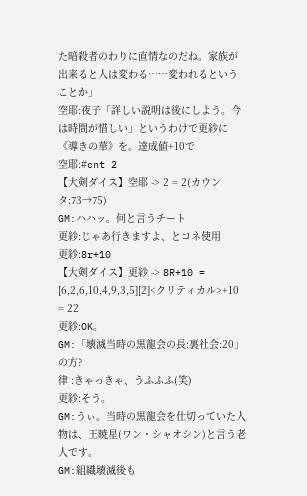た暗殺者のわりに直情なのだね。家族が出来ると人は変わる……変われるということか」
空耶:夜子「詳しい説明は後にしよう。今は時間が惜しい」というわけで更紗に《導きの華》を。達成値+10で
空耶:#cnt 2
【大剣ダイス】空耶 -> 2 = 2(カウンタ:73→75)
GM:ハハッ。何と言うチート
更紗:じゃあ行きますよ、とコネ使用
更紗:8r+10
【大剣ダイス】更紗 -> 8R+10 = [6,2,6,10,4,9,3,5][2]<クリティカル>+10 = 22
更紗:OK。
GM:「壊滅当時の黒龍会の長:裏社会:20」の方?
律 :きゃっきゃ、うふふふ(笑)
更紗:そう。
GM:うぃ。当時の黒龍会を仕切っていた人物は、王暁星(ワン・シャオシン)と言う老人です。
GM:組織壊滅後も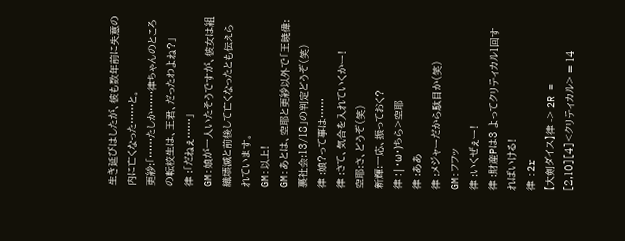生き延びはしたが、彼も数年前に失意の内に亡くなった……と。
更紗:「……たしか……律ちゃんのところの転校生は、王君、だったわよね?」
律 :「だねぇ……」
GM:娘が一人いたそうですが、彼女は組織壊滅と前後して亡くなったとも伝えられています。
GM:以上!
GM:あとは、空耶と更紗以外で「王暁偉:裏社会:13/18」の判定どうぞ(笑)
律 :娘?って事は……
律 :さて、気合を入れていくかー!
空耶:さ、どうぞ(笑)
新輝:一応、振っておく?
律 :|・ω・)ちら>空耶
律 :ああ
律 :メジャーだから駄目か(笑)
GM:フフッ
律 :いくぜぇー!
律 :財産Pは3 よってクリティカル1回すればいける!
律 :2r
【大剣ダイス】律 -> 2R = [2,10][4]<クリティカル> = 14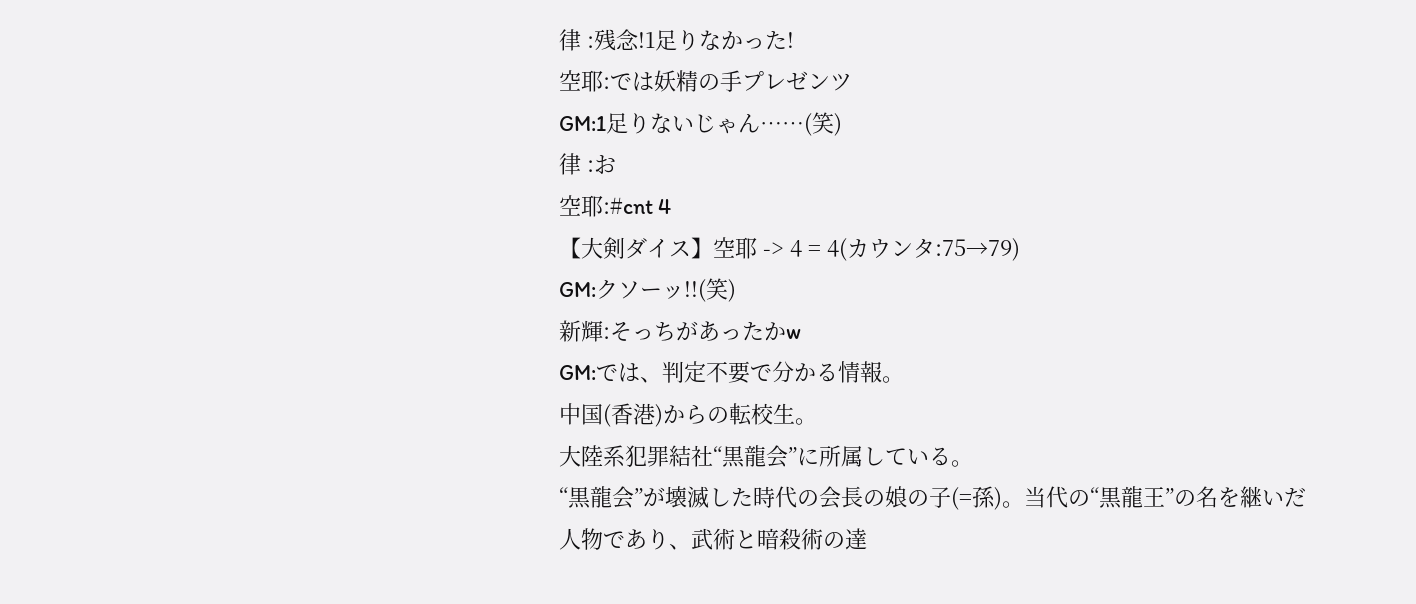律 :残念!1足りなかった!
空耶:では妖精の手プレゼンツ
GM:1足りないじゃん……(笑)
律 :お
空耶:#cnt 4
【大剣ダイス】空耶 -> 4 = 4(カウンタ:75→79)
GM:クソーッ!!(笑)
新輝:そっちがあったかw
GM:では、判定不要で分かる情報。
中国(香港)からの転校生。
大陸系犯罪結社“黒龍会”に所属している。
“黒龍会”が壊滅した時代の会長の娘の子(=孫)。当代の“黒龍王”の名を継いだ人物であり、武術と暗殺術の達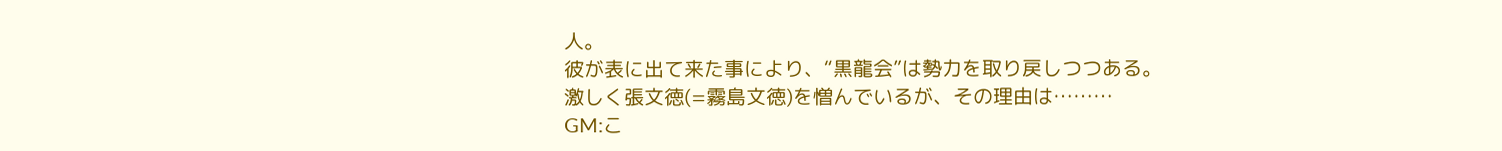人。
彼が表に出て来た事により、“黒龍会”は勢力を取り戻しつつある。
激しく張文徳(=霧島文徳)を憎んでいるが、その理由は………
GM:こ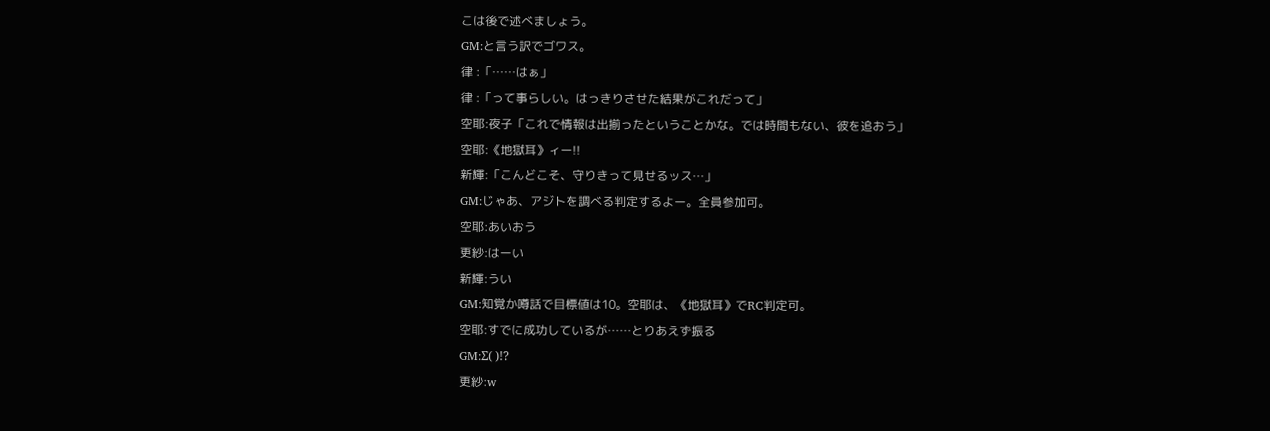こは後で述べましょう。
GM:と言う訳でゴワス。
律 :「……はぁ」
律 :「って事らしい。はっきりさせた結果がこれだって」
空耶:夜子「これで情報は出揃ったということかな。では時間もない、彼を追おう」
空耶:《地獄耳》ィー!!
新輝:「こんどこそ、守りきって見せるッス…」
GM:じゃあ、アジトを調べる判定するよー。全員参加可。
空耶:あいおう
更紗:はーい
新輝:うい
GM:知覚か噂話で目標値は10。空耶は、《地獄耳》でRC判定可。
空耶:すでに成功しているが……とりあえず振る
GM:Σ( )!?
更紗:w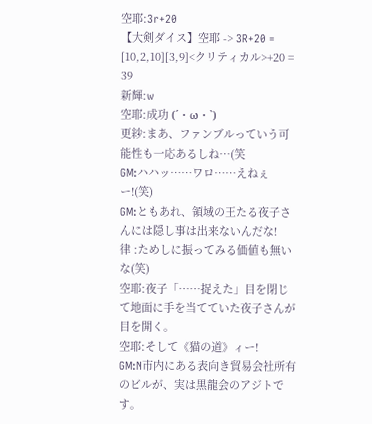空耶:3r+20
【大剣ダイス】空耶 -> 3R+20 = [10,2,10][3,9]<クリティカル>+20 = 39
新輝:w
空耶:成功 (´・ω・`)
更紗:まあ、ファンブルっていう可能性も一応あるしね…(笑
GM:ハハッ……ワロ……えねぇー!(笑)
GM:ともあれ、領域の王たる夜子さんには隠し事は出来ないんだな!
律 :ためしに振ってみる価値も無いな(笑)
空耶:夜子「……捉えた」目を閉じて地面に手を当てていた夜子さんが目を開く。
空耶:そして《猫の道》ィー!
GM:N市内にある表向き貿易会社所有のビルが、実は黒龍会のアジトです。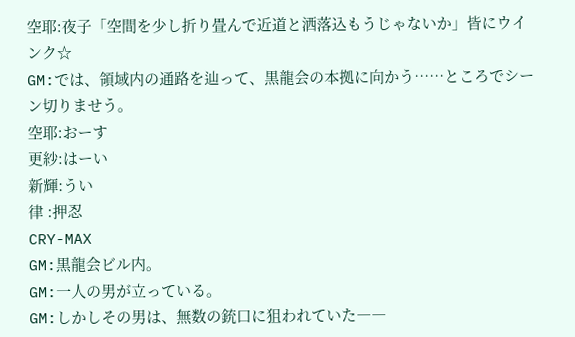空耶:夜子「空間を少し折り畳んで近道と洒落込もうじゃないか」皆にウインク☆
GM:では、領域内の通路を辿って、黒龍会の本拠に向かう……ところでシーン切りませう。
空耶:おーす
更紗:はーい
新輝:うい
律 :押忍
CRY-MAX
GM:黒龍会ビル内。
GM:一人の男が立っている。
GM:しかしその男は、無数の銃口に狙われていた――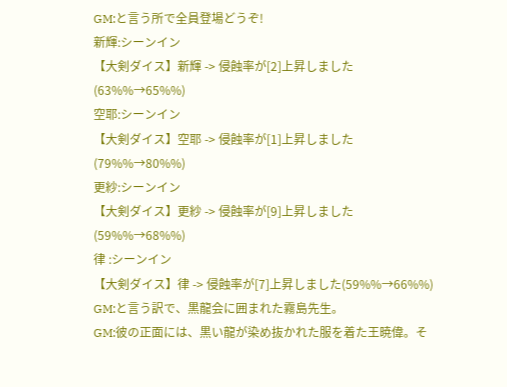GM:と言う所で全員登場どうぞ!
新輝:シーンイン
【大剣ダイス】新輝 -> 侵蝕率が[2]上昇しました(63%%→65%%)
空耶:シーンイン
【大剣ダイス】空耶 -> 侵蝕率が[1]上昇しました(79%%→80%%)
更紗:シーンイン
【大剣ダイス】更紗 -> 侵蝕率が[9]上昇しました(59%%→68%%)
律 :シーンイン
【大剣ダイス】律 -> 侵蝕率が[7]上昇しました(59%%→66%%)
GM:と言う訳で、黒龍会に囲まれた霧島先生。
GM:彼の正面には、黒い龍が染め抜かれた服を着た王暁偉。そ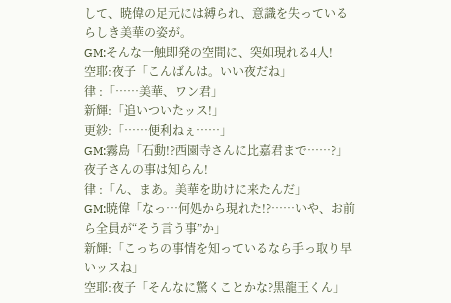して、暁偉の足元には縛られ、意識を失っているらしき美華の姿が。
GM:そんな一触即発の空間に、突如現れる4人!
空耶:夜子「こんばんは。いい夜だね」
律 :「……美華、ワン君」
新輝:「追いついたッス!」
更紗:「……便利ねぇ……」
GM:霧島「石動!?西園寺さんに比嘉君まで……?」夜子さんの事は知らん!
律 :「ん、まあ。美華を助けに来たんだ」
GM:暁偉「なっ…何処から現れた!?……いや、お前ら全員が“そう言う事”か」
新輝:「こっちの事情を知っているなら手っ取り早いッスね」
空耶:夜子「そんなに驚くことかな?黒龍王くん」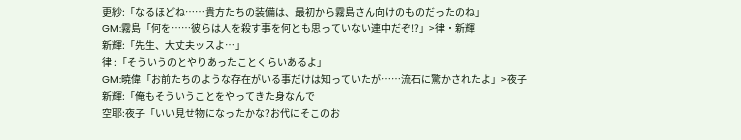更紗:「なるほどね……貴方たちの装備は、最初から霧島さん向けのものだったのね」
GM:霧島「何を……彼らは人を殺す事を何とも思っていない連中だぞ!?」>律・新輝
新輝:「先生、大丈夫ッスよ…」
律 :「そういうのとやりあったことくらいあるよ」
GM:暁偉「お前たちのような存在がいる事だけは知っていたが……流石に驚かされたよ」>夜子
新輝:「俺もそういうことをやってきた身なんで
空耶:夜子「いい見せ物になったかな?お代にそこのお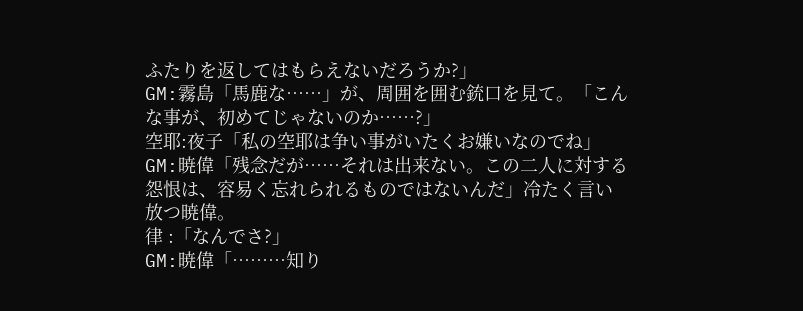ふたりを返してはもらえないだろうか?」
GM:霧島「馬鹿な……」が、周囲を囲む銃口を見て。「こんな事が、初めてじゃないのか……?」
空耶:夜子「私の空耶は争い事がいたくお嫌いなのでね」
GM:暁偉「残念だが……それは出来ない。この二人に対する怨恨は、容易く忘れられるものではないんだ」冷たく言い放つ暁偉。
律 :「なんでさ?」
GM:暁偉「………知り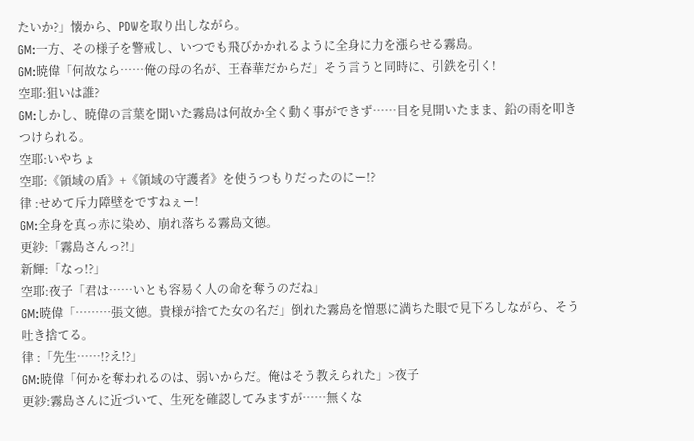たいか?」懐から、PDWを取り出しながら。
GM:一方、その様子を警戒し、いつでも飛びかかれるように全身に力を漲らせる霧島。
GM:暁偉「何故なら……俺の母の名が、王春華だからだ」そう言うと同時に、引鉄を引く!
空耶:狙いは誰?
GM:しかし、暁偉の言葉を聞いた霧島は何故か全く動く事ができず……目を見開いたまま、鉛の雨を叩きつけられる。
空耶:いやちょ
空耶:《領域の盾》+《領域の守護者》を使うつもりだったのにー!?
律 :せめて斥力障壁をですねぇー!
GM:全身を真っ赤に染め、崩れ落ちる霧島文徳。
更紗:「霧島さんっ?!」
新輝:「なっ!?」
空耶:夜子「君は……いとも容易く人の命を奪うのだね」
GM:暁偉「………張文徳。貴様が捨てた女の名だ」倒れた霧島を憎悪に満ちた眼で見下ろしながら、そう吐き捨てる。
律 :「先生……!?え!?」
GM:暁偉「何かを奪われるのは、弱いからだ。俺はそう教えられた」>夜子
更紗:霧島さんに近づいて、生死を確認してみますが……無くな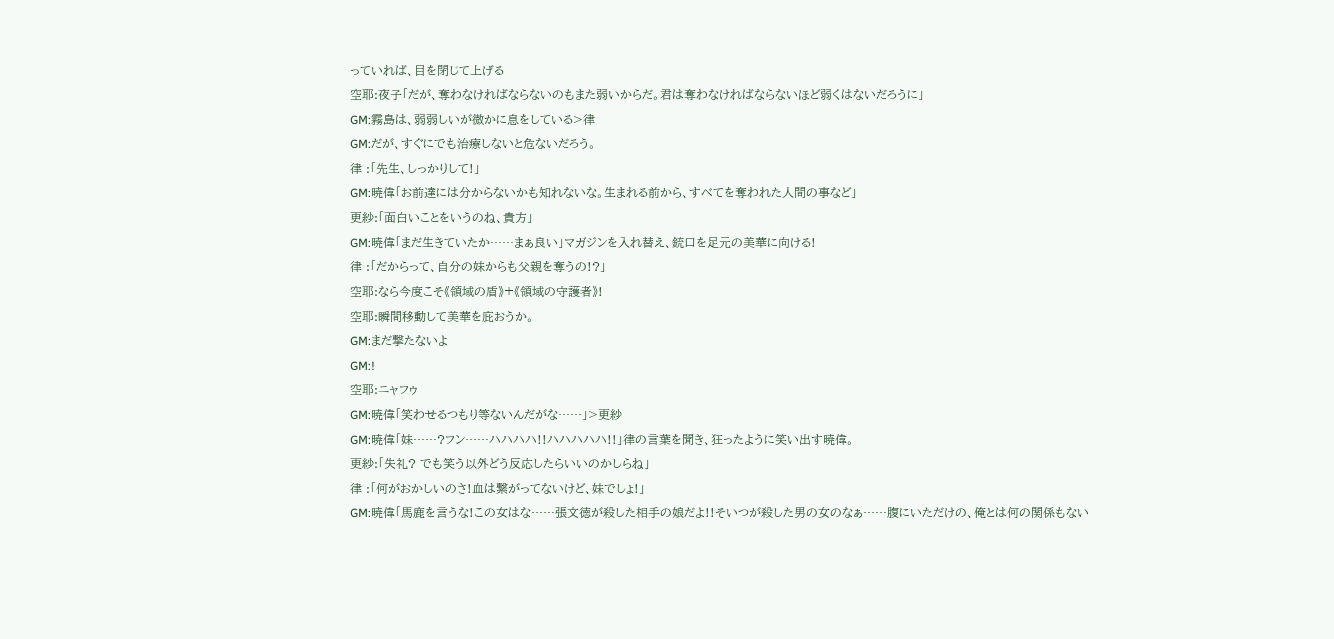っていれば、目を閉じて上げる
空耶:夜子「だが、奪わなければならないのもまた弱いからだ。君は奪わなければならないほど弱くはないだろうに」
GM:霧島は、弱弱しいが微かに息をしている>律
GM:だが、すぐにでも治療しないと危ないだろう。
律 :「先生、しっかりして!」
GM:暁偉「お前達には分からないかも知れないな。生まれる前から、すべてを奪われた人間の事など」
更紗:「面白いことをいうのね、貴方」
GM:暁偉「まだ生きていたか……まぁ良い」マガジンを入れ替え、銃口を足元の美華に向ける!
律 :「だからって、自分の妹からも父親を奪うの!?」
空耶:なら今度こそ《領域の盾》+《領域の守護者》!
空耶:瞬間移動して美華を庇おうか。
GM:まだ撃たないよ
GM:!
空耶:ニャフゥ
GM:暁偉「笑わせるつもり等ないんだがな……」>更紗
GM:暁偉「妹……?フン……ハハハハ!!ハハハハハ!!」律の言葉を聞き、狂ったように笑い出す暁偉。
更紗:「失礼? でも笑う以外どう反応したらいいのかしらね」
律 :「何がおかしいのさ!血は繋がってないけど、妹でしょ!」
GM:暁偉「馬鹿を言うな!この女はな……張文徳が殺した相手の娘だよ!!そいつが殺した男の女のなぁ……腹にいただけの、俺とは何の関係もない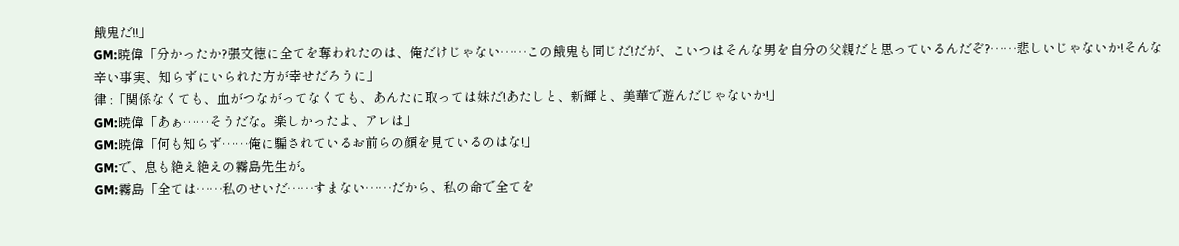餓鬼だ!!」
GM:暁偉「分かったか?張文徳に全てを奪われたのは、俺だけじゃない……この餓鬼も同じだ!だが、こいつはそんな男を自分の父親だと思っているんだぞ?……悲しいじゃないか!そんな辛い事実、知らずにいられた方が幸せだろうに」
律 :「関係なくても、血がつながってなくても、あんたに取っては妹だ!あたしと、新輝と、美華で遊んだじゃないか!」
GM:暁偉「あぁ……そうだな。楽しかったよ、アレは」
GM:暁偉「何も知らず……俺に騙されているお前らの顔を見ているのはな!」
GM:で、息も絶え絶えの霧島先生が。
GM:霧島「全ては……私のせいだ……すまない……だから、私の命で全てを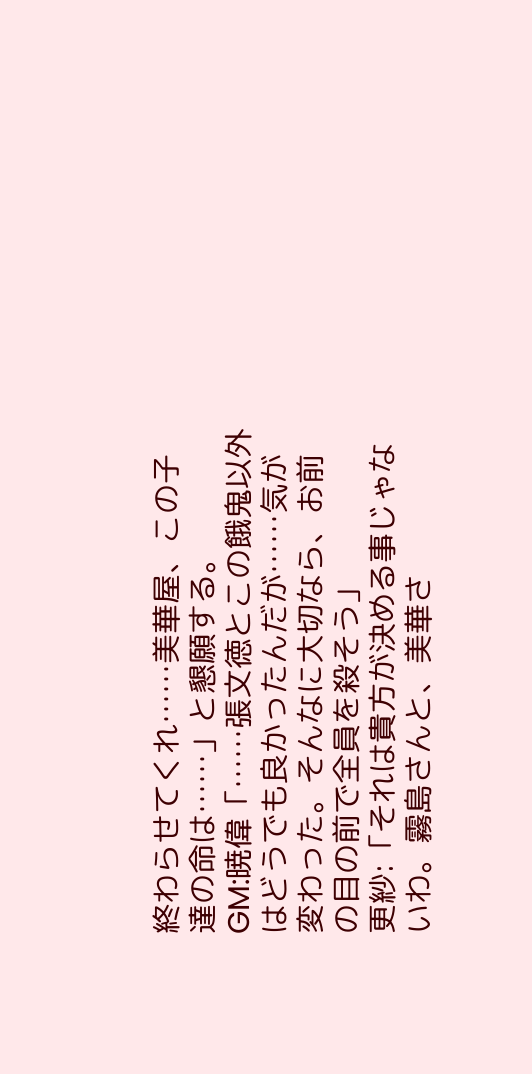終わらせてくれ……美華屋、この子達の命は……」と懇願する。
GM:暁偉「……張文徳とこの餓鬼以外はどうでも良かったんだが……気が変わった。そんなに大切なら、お前の目の前で全員を殺そう」
更紗:「それは貴方が決める事じゃないわ。霧島さんと、美華さ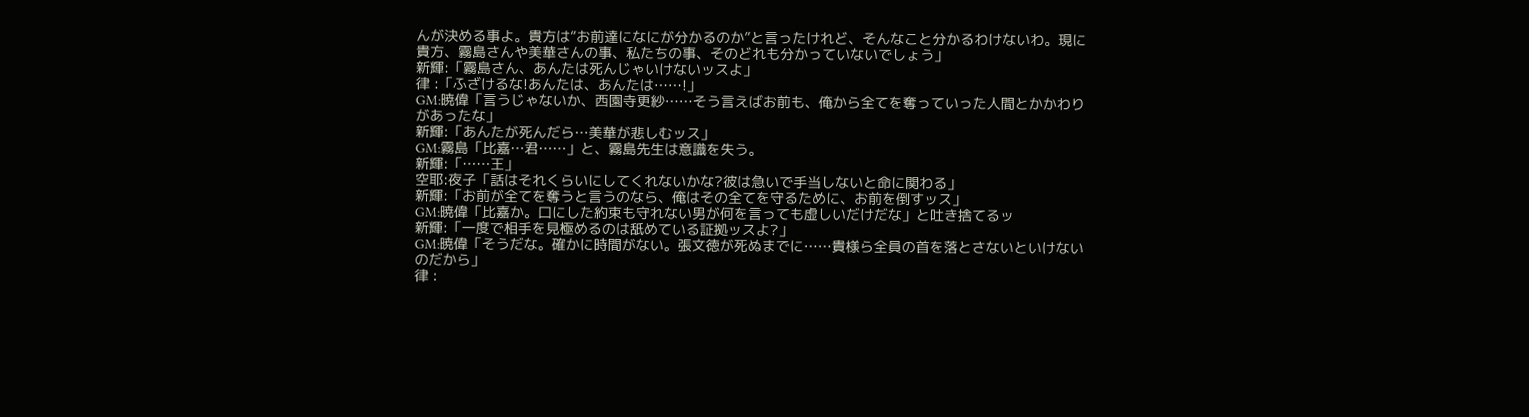んが決める事よ。貴方は“お前達になにが分かるのか”と言ったけれど、そんなこと分かるわけないわ。現に貴方、霧島さんや美華さんの事、私たちの事、そのどれも分かっていないでしょう」
新輝:「霧島さん、あんたは死んじゃいけないッスよ」
律 :「ふざけるな!あんたは、あんたは……!」
GM:暁偉「言うじゃないか、西園寺更紗……そう言えばお前も、俺から全てを奪っていった人間とかかわりがあったな」
新輝:「あんたが死んだら…美華が悲しむッス」
GM:霧島「比嘉…君……」と、霧島先生は意識を失う。
新輝:「……王」
空耶:夜子「話はそれくらいにしてくれないかな?彼は急いで手当しないと命に関わる」
新輝:「お前が全てを奪うと言うのなら、俺はその全てを守るために、お前を倒すッス」
GM:暁偉「比嘉か。口にした約束も守れない男が何を言っても虚しいだけだな」と吐き捨てるッ
新輝:「一度で相手を見極めるのは舐めている証拠ッスよ?」
GM:暁偉「そうだな。確かに時間がない。張文徳が死ぬまでに……貴様ら全員の首を落とさないといけないのだから」
律 :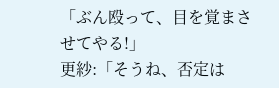「ぶん殴って、目を覚まさせてやる!」
更紗:「そうね、否定は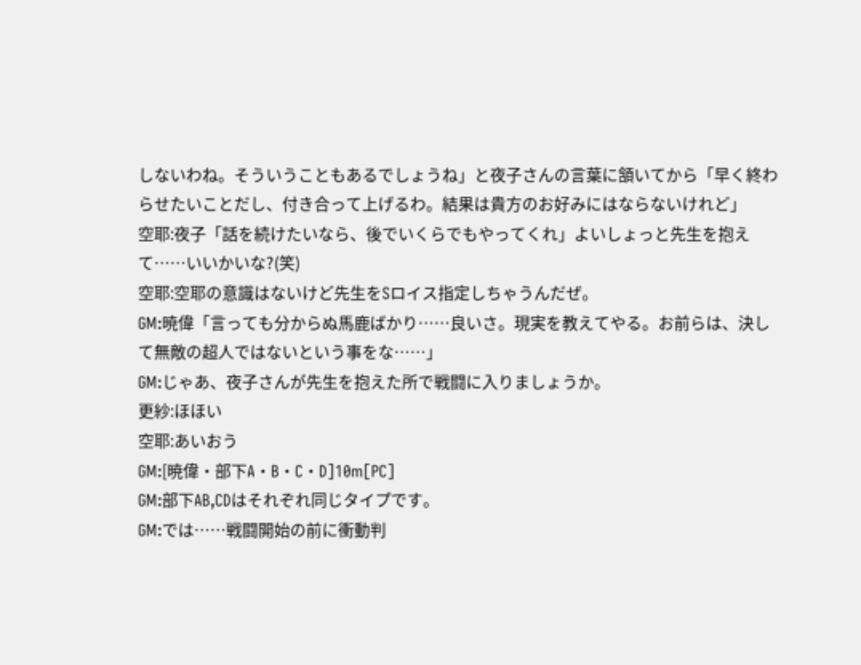しないわね。そういうこともあるでしょうね」と夜子さんの言葉に頷いてから「早く終わらせたいことだし、付き合って上げるわ。結果は貴方のお好みにはならないけれど」
空耶:夜子「話を続けたいなら、後でいくらでもやってくれ」よいしょっと先生を抱えて……いいかいな?(笑)
空耶:空耶の意識はないけど先生をSロイス指定しちゃうんだぜ。
GM:暁偉「言っても分からぬ馬鹿ばかり……良いさ。現実を教えてやる。お前らは、決して無敵の超人ではないという事をな……」
GM:じゃあ、夜子さんが先生を抱えた所で戦闘に入りましょうか。
更紗:ほほい
空耶:あいおう
GM:[暁偉・部下A・B・C・D]10m[PC]
GM:部下AB,CDはそれぞれ同じタイプです。
GM:では……戦闘開始の前に衝動判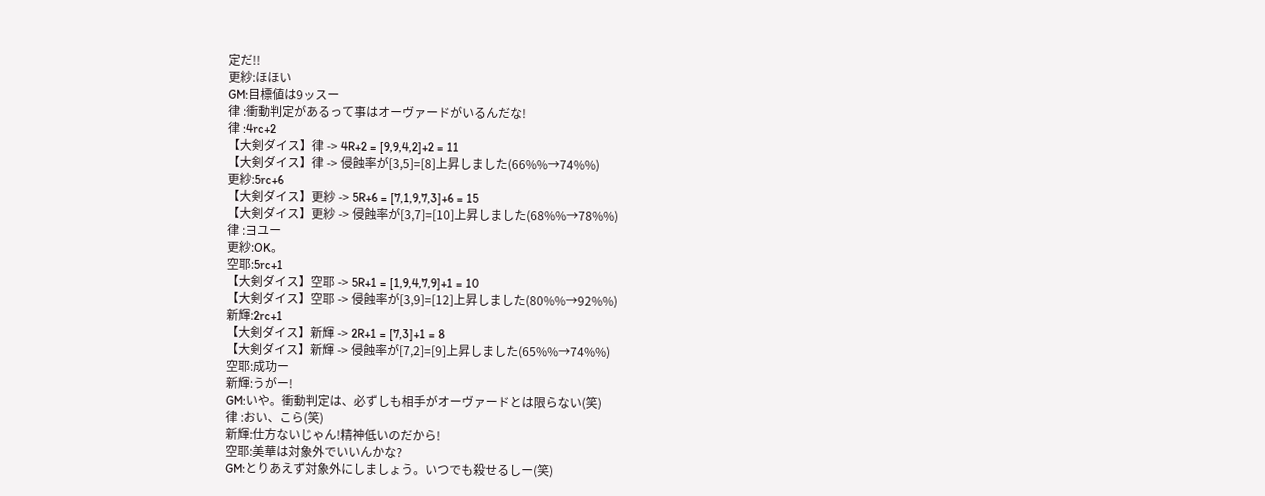定だ!!
更紗:ほほい
GM:目標値は9ッスー
律 :衝動判定があるって事はオーヴァードがいるんだな!
律 :4rc+2
【大剣ダイス】律 -> 4R+2 = [9,9,4,2]+2 = 11
【大剣ダイス】律 -> 侵蝕率が[3,5]=[8]上昇しました(66%%→74%%)
更紗:5rc+6
【大剣ダイス】更紗 -> 5R+6 = [7,1,9,7,3]+6 = 15
【大剣ダイス】更紗 -> 侵蝕率が[3,7]=[10]上昇しました(68%%→78%%)
律 :ヨユー
更紗:OK。
空耶:5rc+1
【大剣ダイス】空耶 -> 5R+1 = [1,9,4,7,9]+1 = 10
【大剣ダイス】空耶 -> 侵蝕率が[3,9]=[12]上昇しました(80%%→92%%)
新輝:2rc+1
【大剣ダイス】新輝 -> 2R+1 = [7,3]+1 = 8
【大剣ダイス】新輝 -> 侵蝕率が[7,2]=[9]上昇しました(65%%→74%%)
空耶:成功ー
新輝:うがー!
GM:いや。衝動判定は、必ずしも相手がオーヴァードとは限らない(笑)
律 :おい、こら(笑)
新輝:仕方ないじゃん!精神低いのだから!
空耶:美華は対象外でいいんかな?
GM:とりあえず対象外にしましょう。いつでも殺せるしー(笑)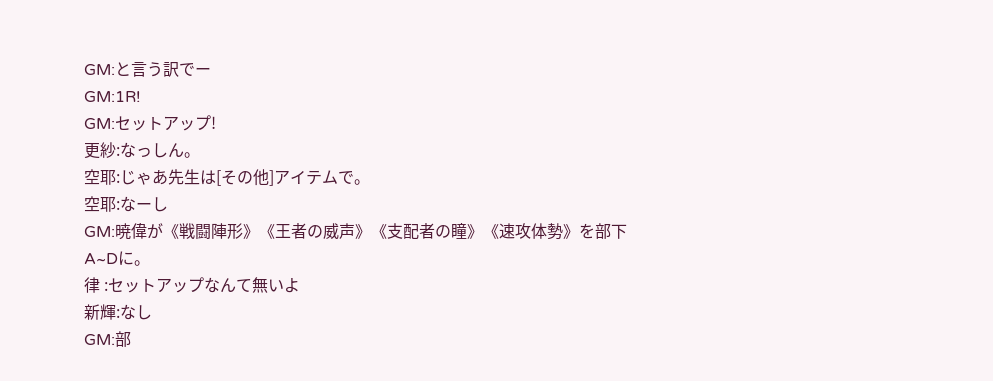GM:と言う訳でー
GM:1R!
GM:セットアップ!
更紗:なっしん。
空耶:じゃあ先生は[その他]アイテムで。
空耶:なーし
GM:暁偉が《戦闘陣形》《王者の威声》《支配者の瞳》《速攻体勢》を部下A~Dに。
律 :セットアップなんて無いよ
新輝:なし
GM:部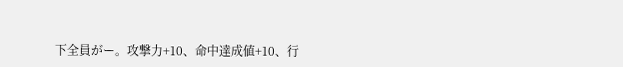下全員がー。攻撃力+10、命中達成値+10、行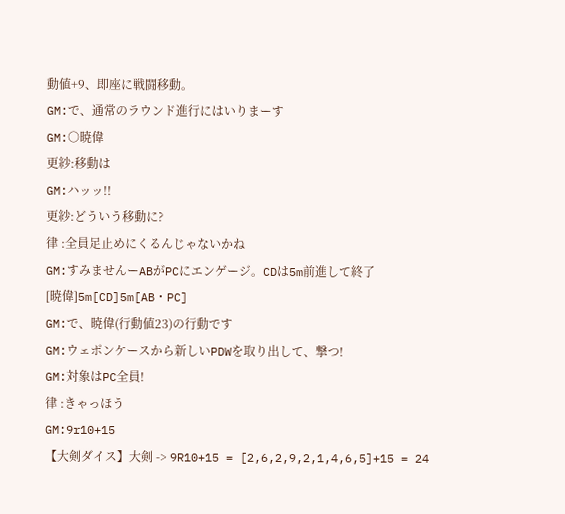動値+9、即座に戦闘移動。
GM:で、通常のラウンド進行にはいりまーす
GM:○暁偉
更紗:移動は
GM:ハッッ!!
更紗:どういう移動に?
律 :全員足止めにくるんじゃないかね
GM:すみませんーABがPCにエンゲージ。CDは5m前進して終了
[暁偉]5m[CD]5m[AB・PC]
GM:で、暁偉(行動値23)の行動です
GM:ウェポンケースから新しいPDWを取り出して、撃つ!
GM:対象はPC全員!
律 :きゃっほう
GM:9r10+15
【大剣ダイス】大剣 -> 9R10+15 = [2,6,2,9,2,1,4,6,5]+15 = 24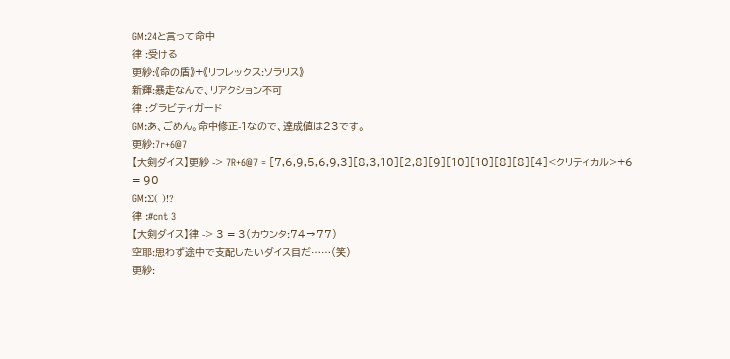GM:24と言って命中
律 :受ける
更紗:《命の盾》+《リフレックス:ソラリス》
新輝:暴走なんで、リアクション不可
律 :グラビティガード
GM:あ、ごめん。命中修正-1なので、達成値は23です。
更紗:7r+6@7
【大剣ダイス】更紗 -> 7R+6@7 = [7,6,9,5,6,9,3][8,3,10][2,8][9][10][10][8][8][4]<クリティカル>+6 = 90
GM:Σ( )!?
律 :#cnt 3
【大剣ダイス】律 -> 3 = 3(カウンタ:74→77)
空耶:思わず途中で支配したいダイス目だ……(笑)
更紗: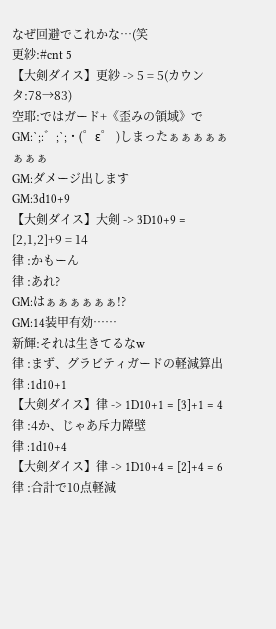なぜ回避でこれかな…(笑
更紗:#cnt 5
【大剣ダイス】更紗 -> 5 = 5(カウンタ:78→83)
空耶:ではガード+《歪みの領域》で
GM:`;:゛;`;・(゜ε゜ )しまったぁぁぁぁぁぁぁぁ
GM:ダメージ出します
GM:3d10+9
【大剣ダイス】大剣 -> 3D10+9 = [2,1,2]+9 = 14
律 :かもーん
律 :あれ?
GM:はぁぁぁぁぁぁ!?
GM:14装甲有効……
新輝:それは生きてるなw
律 :まず、グラビティガードの軽減算出
律 :1d10+1
【大剣ダイス】律 -> 1D10+1 = [3]+1 = 4
律 :4か、じゃあ斥力障壁
律 :1d10+4
【大剣ダイス】律 -> 1D10+4 = [2]+4 = 6
律 :合計で10点軽減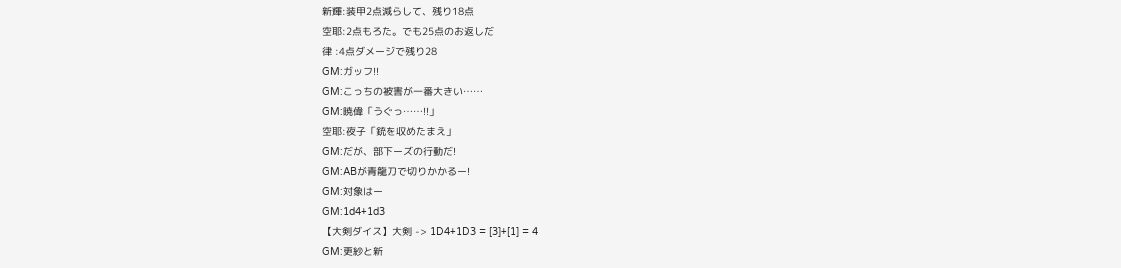新輝:装甲2点減らして、残り18点
空耶:2点もろた。でも25点のお返しだ
律 :4点ダメージで残り28
GM:ガッフ!!
GM:こっちの被害が一番大きい……
GM:暁偉「うぐっ……!!」
空耶:夜子「銃を収めたまえ」
GM:だが、部下ーズの行動だ!
GM:ABが青龍刀で切りかかるー!
GM:対象はー
GM:1d4+1d3
【大剣ダイス】大剣 -> 1D4+1D3 = [3]+[1] = 4
GM:更紗と新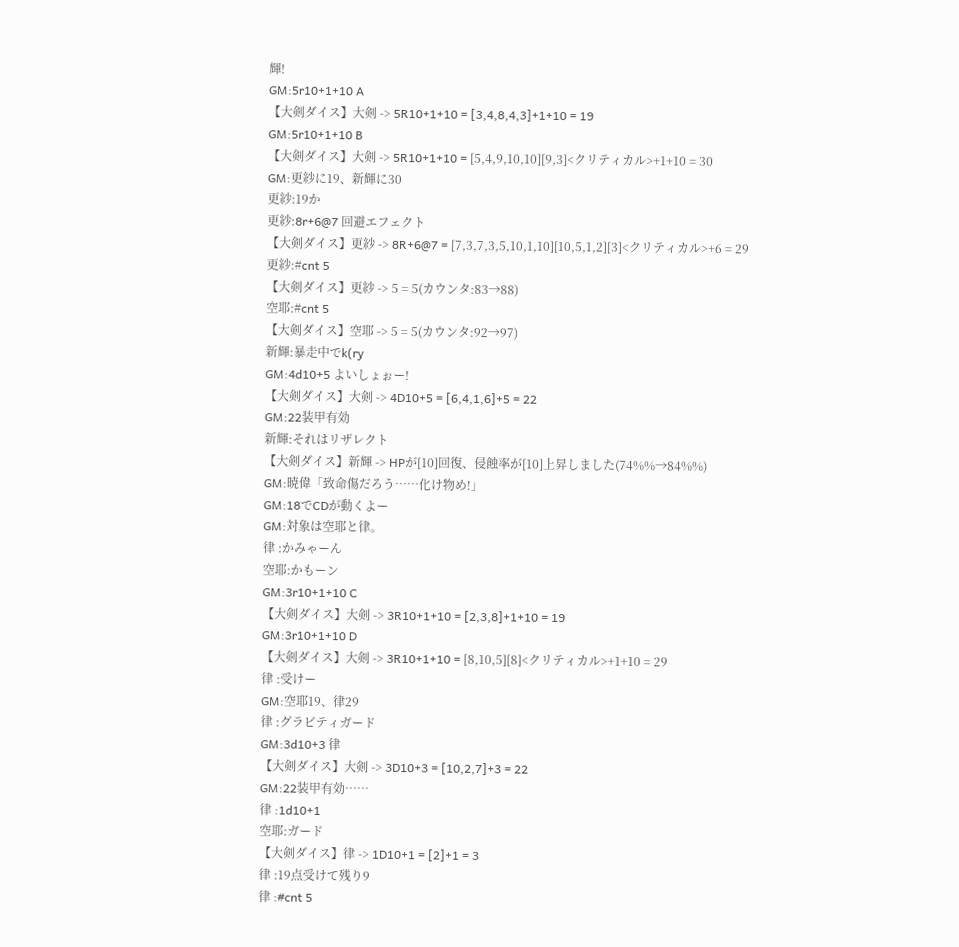輝!
GM:5r10+1+10 A
【大剣ダイス】大剣 -> 5R10+1+10 = [3,4,8,4,3]+1+10 = 19
GM:5r10+1+10 B
【大剣ダイス】大剣 -> 5R10+1+10 = [5,4,9,10,10][9,3]<クリティカル>+1+10 = 30
GM:更紗に19、新輝に30
更紗:19か
更紗:8r+6@7 回避エフェクト
【大剣ダイス】更紗 -> 8R+6@7 = [7,3,7,3,5,10,1,10][10,5,1,2][3]<クリティカル>+6 = 29
更紗:#cnt 5
【大剣ダイス】更紗 -> 5 = 5(カウンタ:83→88)
空耶:#cnt 5
【大剣ダイス】空耶 -> 5 = 5(カウンタ:92→97)
新輝:暴走中でk(ry
GM:4d10+5 よいしょぉー!
【大剣ダイス】大剣 -> 4D10+5 = [6,4,1,6]+5 = 22
GM:22装甲有効
新輝:それはリザレクト
【大剣ダイス】新輝 -> HPが[10]回復、侵蝕率が[10]上昇しました(74%%→84%%)
GM:暁偉「致命傷だろう……化け物め!」
GM:18でCDが動くよー
GM:対象は空耶と律。
律 :かみゃーん
空耶:かもーン
GM:3r10+1+10 C
【大剣ダイス】大剣 -> 3R10+1+10 = [2,3,8]+1+10 = 19
GM:3r10+1+10 D
【大剣ダイス】大剣 -> 3R10+1+10 = [8,10,5][8]<クリティカル>+1+10 = 29
律 :受けー
GM:空耶19、律29
律 :グラビティガード
GM:3d10+3 律
【大剣ダイス】大剣 -> 3D10+3 = [10,2,7]+3 = 22
GM:22装甲有効……
律 :1d10+1
空耶:ガード
【大剣ダイス】律 -> 1D10+1 = [2]+1 = 3
律 :19点受けて残り9
律 :#cnt 5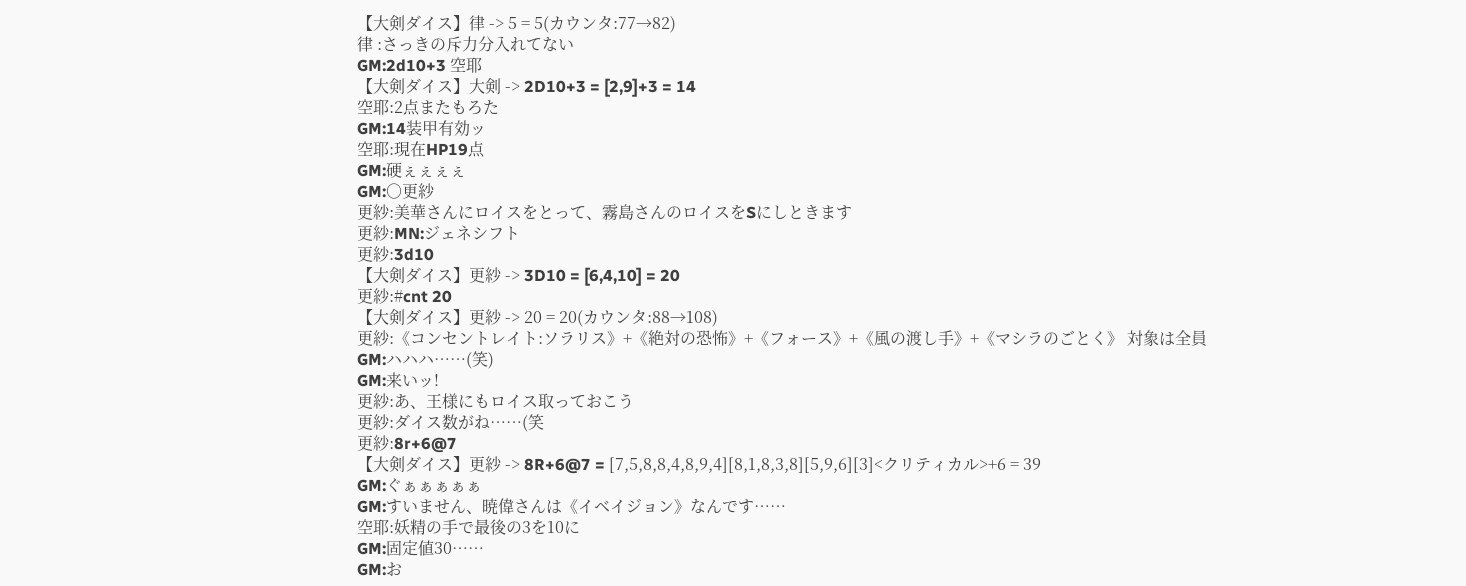【大剣ダイス】律 -> 5 = 5(カウンタ:77→82)
律 :さっきの斥力分入れてない
GM:2d10+3 空耶
【大剣ダイス】大剣 -> 2D10+3 = [2,9]+3 = 14
空耶:2点またもろた
GM:14装甲有効ッ
空耶:現在HP19点
GM:硬ぇぇぇぇ
GM:○更紗
更紗:美華さんにロイスをとって、霧島さんのロイスをSにしときます
更紗:MN:ジェネシフト
更紗:3d10
【大剣ダイス】更紗 -> 3D10 = [6,4,10] = 20
更紗:#cnt 20
【大剣ダイス】更紗 -> 20 = 20(カウンタ:88→108)
更紗:《コンセントレイト:ソラリス》+《絶対の恐怖》+《フォース》+《風の渡し手》+《マシラのごとく》 対象は全員
GM:ハハハ……(笑)
GM:来いッ!
更紗:あ、王様にもロイス取っておこう
更紗:ダイス数がね……(笑
更紗:8r+6@7
【大剣ダイス】更紗 -> 8R+6@7 = [7,5,8,8,4,8,9,4][8,1,8,3,8][5,9,6][3]<クリティカル>+6 = 39
GM:ぐぁぁぁぁぁ
GM:すいません、暁偉さんは《イベイジョン》なんです……
空耶:妖精の手で最後の3を10に
GM:固定値30……
GM:お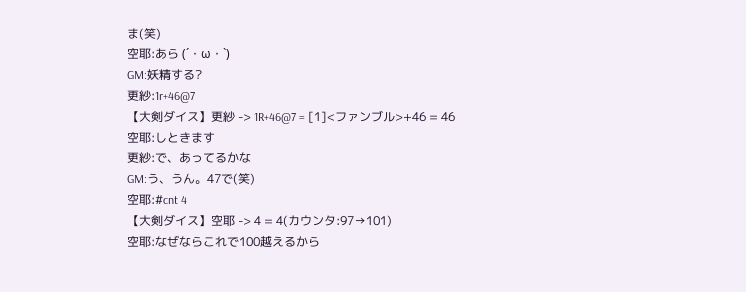ま(笑)
空耶:あら (´・ω・`)
GM:妖精する?
更紗:1r+46@7
【大剣ダイス】更紗 -> 1R+46@7 = [1]<ファンブル>+46 = 46
空耶:しときます
更紗:で、あってるかな
GM:う、うん。47で(笑)
空耶:#cnt 4
【大剣ダイス】空耶 -> 4 = 4(カウンタ:97→101)
空耶:なぜならこれで100越えるから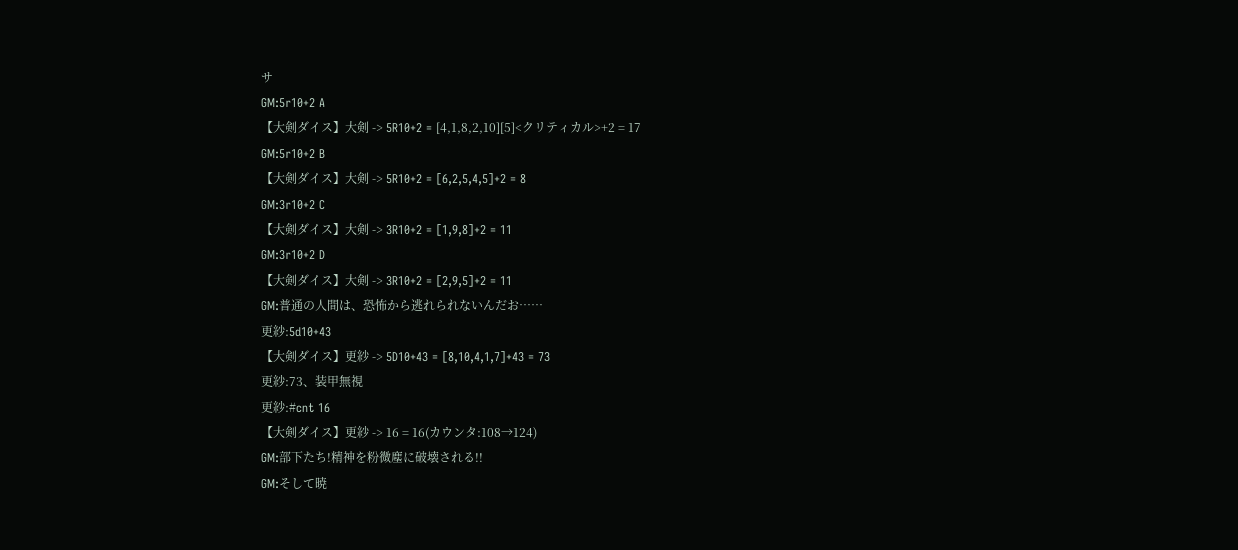サ
GM:5r10+2 A
【大剣ダイス】大剣 -> 5R10+2 = [4,1,8,2,10][5]<クリティカル>+2 = 17
GM:5r10+2 B
【大剣ダイス】大剣 -> 5R10+2 = [6,2,5,4,5]+2 = 8
GM:3r10+2 C
【大剣ダイス】大剣 -> 3R10+2 = [1,9,8]+2 = 11
GM:3r10+2 D
【大剣ダイス】大剣 -> 3R10+2 = [2,9,5]+2 = 11
GM:普通の人間は、恐怖から逃れられないんだお……
更紗:5d10+43
【大剣ダイス】更紗 -> 5D10+43 = [8,10,4,1,7]+43 = 73
更紗:73、装甲無視
更紗:#cnt 16
【大剣ダイス】更紗 -> 16 = 16(カウンタ:108→124)
GM:部下たち!精神を粉微塵に破壊される!!
GM:そして暁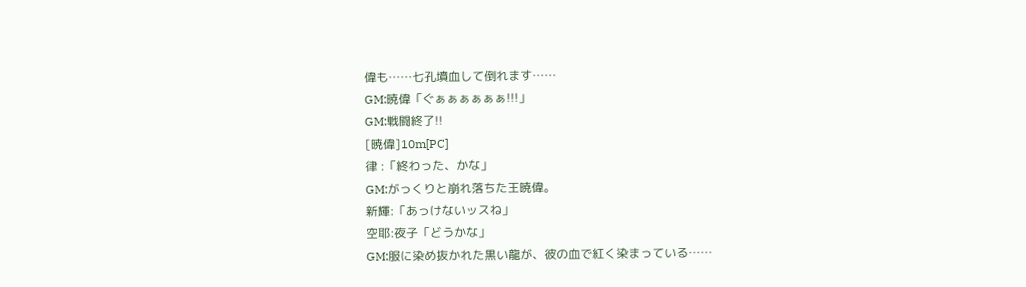偉も……七孔墳血して倒れます……
GM:暁偉「ぐぁぁぁぁぁぁ!!!」
GM:戦闘終了!!
[暁偉]10m[PC]
律 :「終わった、かな」
GM:がっくりと崩れ落ちた王暁偉。
新輝:「あっけないッスね」
空耶:夜子「どうかな」
GM:服に染め抜かれた黒い龍が、彼の血で紅く染まっている……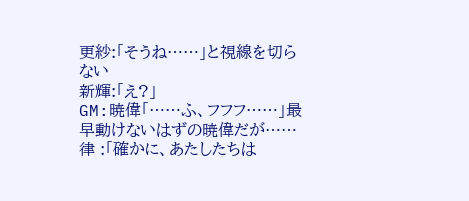更紗:「そうね……」と視線を切らない
新輝:「え?」
GM:暁偉「……ふ、フフフ……」最早動けないはずの暁偉だが……
律 :「確かに、あたしたちは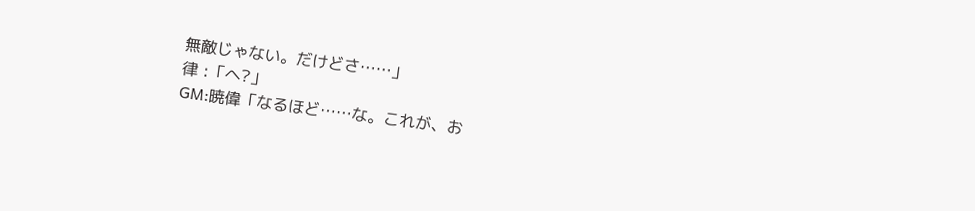無敵じゃない。だけどさ……」
律 :「へ?」
GM:暁偉「なるほど……な。これが、お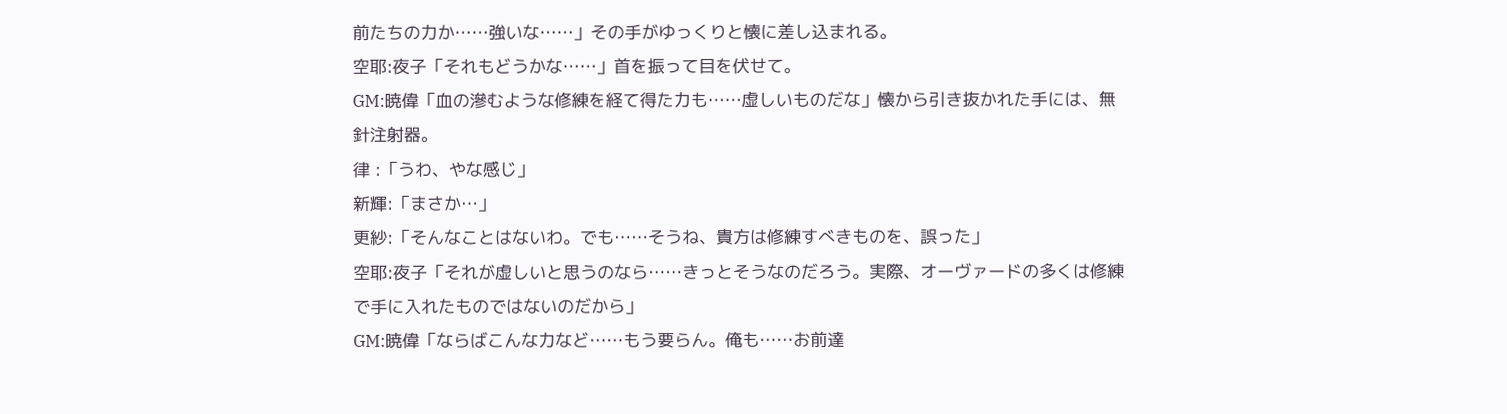前たちの力か……強いな……」その手がゆっくりと懐に差し込まれる。
空耶:夜子「それもどうかな……」首を振って目を伏せて。
GM:暁偉「血の滲むような修練を経て得た力も……虚しいものだな」懐から引き抜かれた手には、無針注射器。
律 :「うわ、やな感じ」
新輝:「まさか…」
更紗:「そんなことはないわ。でも……そうね、貴方は修練すべきものを、誤った」
空耶:夜子「それが虚しいと思うのなら……きっとそうなのだろう。実際、オーヴァードの多くは修練で手に入れたものではないのだから」
GM:暁偉「ならばこんな力など……もう要らん。俺も……お前達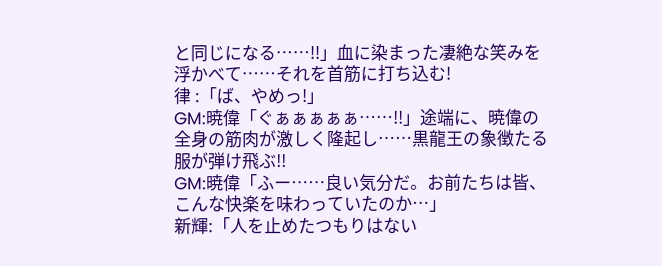と同じになる……!!」血に染まった凄絶な笑みを浮かべて……それを首筋に打ち込む!
律 :「ば、やめっ!」
GM:暁偉「ぐぁぁぁぁぁ……!!」途端に、暁偉の全身の筋肉が激しく隆起し……黒龍王の象徴たる服が弾け飛ぶ!!
GM:暁偉「ふー……良い気分だ。お前たちは皆、こんな快楽を味わっていたのか…」
新輝:「人を止めたつもりはない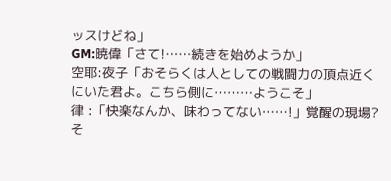ッスけどね」
GM:暁偉「さて!……続きを始めようか」
空耶:夜子「おそらくは人としての戦闘力の頂点近くにいた君よ。こちら側に………ようこそ」
律 :「快楽なんか、味わってない……!」覚醒の現場?そ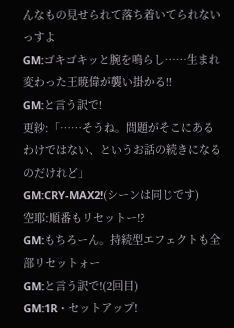んなもの見せられて落ち着いてられないっすよ
GM:ゴキゴキッと腕を鳴らし……生まれ変わった王暁偉が襲い掛かる!!
GM:と言う訳で!
更紗:「……そうね。問題がそこにあるわけではない、というお話の続きになるのだけれど」
GM:CRY-MAX2!(シーンは同じです)
空耶:順番もリセットー!?
GM:もちろーん。持続型エフェクトも全部リセットォー
GM:と言う訳で!(2回目)
GM:1R・セットアップ!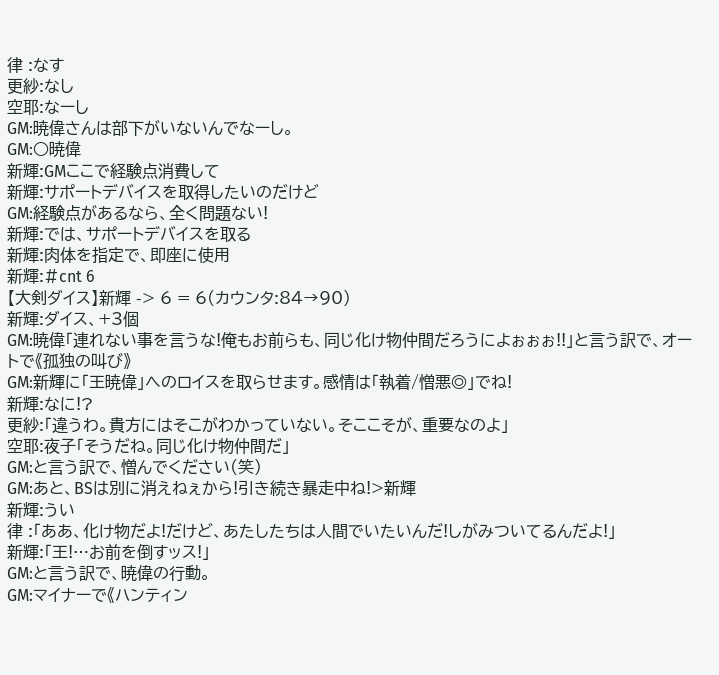律 :なす
更紗:なし
空耶:なーし
GM:暁偉さんは部下がいないんでなーし。
GM:○暁偉
新輝:GMここで経験点消費して
新輝:サポートデバイスを取得したいのだけど
GM:経験点があるなら、全く問題ない!
新輝:では、サポートデバイスを取る
新輝:肉体を指定で、即座に使用
新輝:#cnt 6
【大剣ダイス】新輝 -> 6 = 6(カウンタ:84→90)
新輝:ダイス、+3個
GM:暁偉「連れない事を言うな!俺もお前らも、同じ化け物仲間だろうによぉぉぉ!!」と言う訳で、オートで《孤独の叫び》
GM:新輝に「王暁偉」へのロイスを取らせます。感情は「執着/憎悪◎」でね!
新輝:なに!?
更紗:「違うわ。貴方にはそこがわかっていない。そここそが、重要なのよ」
空耶:夜子「そうだね。同じ化け物仲間だ」
GM:と言う訳で、憎んでください(笑)
GM:あと、BSは別に消えねぇから!引き続き暴走中ね!>新輝
新輝:うい
律 :「ああ、化け物だよ!だけど、あたしたちは人間でいたいんだ!しがみついてるんだよ!」
新輝:「王!…お前を倒すッス!」
GM:と言う訳で、暁偉の行動。
GM:マイナーで《ハンティン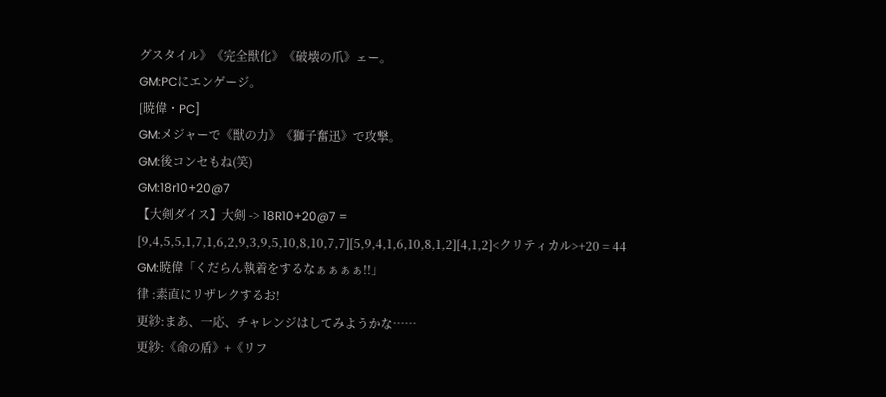グスタイル》《完全獣化》《破壊の爪》ェー。
GM:PCにエンゲージ。
[暁偉・PC]
GM:メジャーで《獣の力》《獅子奮迅》で攻撃。
GM:後コンセもね(笑)
GM:18r10+20@7
【大剣ダイス】大剣 -> 18R10+20@7 = [9,4,5,5,1,7,1,6,2,9,3,9,5,10,8,10,7,7][5,9,4,1,6,10,8,1,2][4,1,2]<クリティカル>+20 = 44
GM:暁偉「くだらん執着をするなぁぁぁぁ!!」
律 :素直にリザレクするお!
更紗:まあ、一応、チャレンジはしてみようかな……
更紗:《命の盾》+《リフ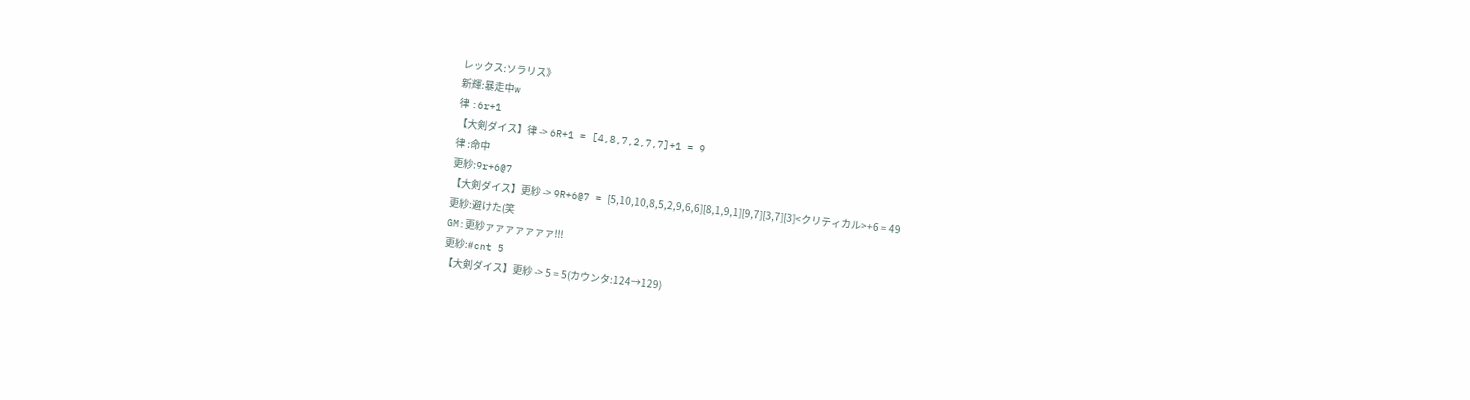レックス:ソラリス》
新輝:暴走中w
律 :6r+1
【大剣ダイス】律 -> 6R+1 = [4,8,7,2,7,7]+1 = 9
律 :命中
更紗:9r+6@7
【大剣ダイス】更紗 -> 9R+6@7 = [5,10,10,8,5,2,9,6,6][8,1,9,1][9,7][3,7][3]<クリティカル>+6 = 49
更紗:避けた(笑
GM:更紗ァァァァァァァ!!!
更紗:#cnt 5
【大剣ダイス】更紗 -> 5 = 5(カウンタ:124→129)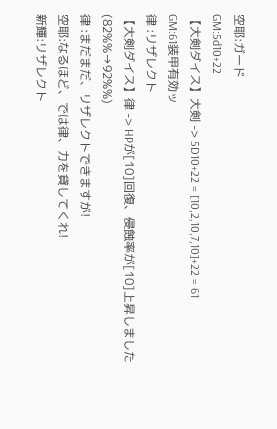空耶:ガード
GM:5d10+22
【大剣ダイス】大剣 -> 5D10+22 = [10,2,10,7,10]+22 = 61
GM:61装甲有効ッ
律 :リザレクト
【大剣ダイス】律 -> HPが[10]回復、侵蝕率が[10]上昇しました(82%%→92%%)
律 :まだまだ、リザレクトできますが!
空耶:なるほど、では律、力を貸してくれ!
新輝:リザレクト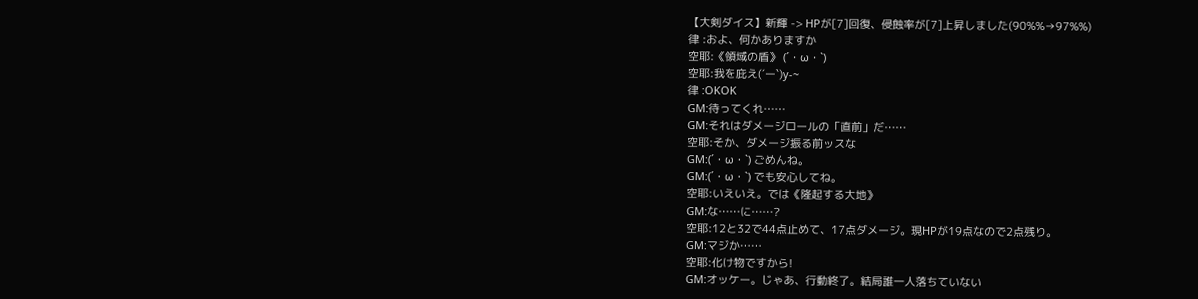【大剣ダイス】新輝 -> HPが[7]回復、侵蝕率が[7]上昇しました(90%%→97%%)
律 :およ、何かありますか
空耶:《領域の盾》 (´・ω・`)
空耶:我を庇え(´ー`)y-~
律 :OKOK
GM:待ってくれ……
GM:それはダメージロールの「直前」だ……
空耶:そか、ダメージ振る前ッスな
GM:(´・ω・`) ごめんね。
GM:(´・ω・`) でも安心してね。
空耶:いえいえ。では《隆起する大地》
GM:な……に……?
空耶:12と32で44点止めて、17点ダメージ。現HPが19点なので2点残り。
GM:マジか……
空耶:化け物ですから!
GM:オッケー。じゃあ、行動終了。結局誰一人落ちていない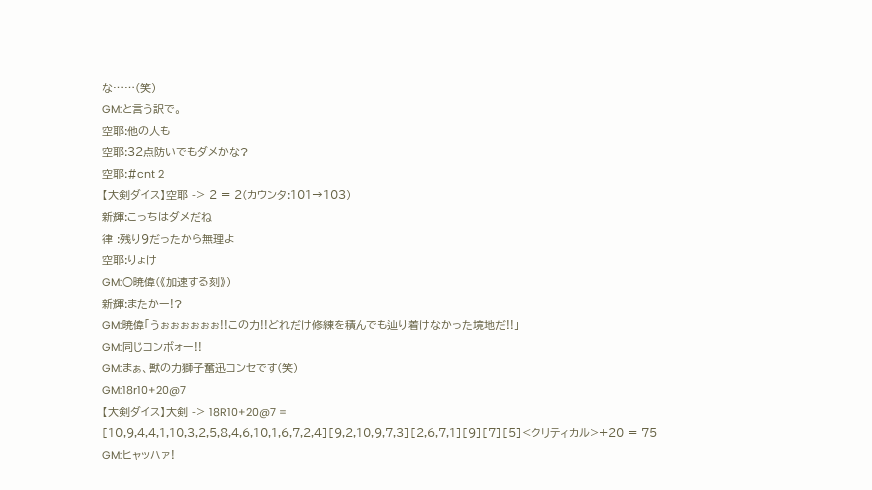な……(笑)
GM:と言う訳で。
空耶:他の人も
空耶:32点防いでもダメかな?
空耶:#cnt 2
【大剣ダイス】空耶 -> 2 = 2(カウンタ:101→103)
新輝:こっちはダメだね
律 :残り9だったから無理よ
空耶:りょけ
GM:○暁偉(《加速する刻》)
新輝:またかー!?
GM:暁偉「うぉぉぉぉぉぉ!!この力!!どれだけ修練を積んでも辿り着けなかった境地だ!!」
GM:同じコンボォー!!
GM:まぁ、獣の力獅子奮迅コンセです(笑)
GM:18r10+20@7
【大剣ダイス】大剣 -> 18R10+20@7 = [10,9,4,4,1,10,3,2,5,8,4,6,10,1,6,7,2,4][9,2,10,9,7,3][2,6,7,1][9][7][5]<クリティカル>+20 = 75
GM:ヒャッハァ!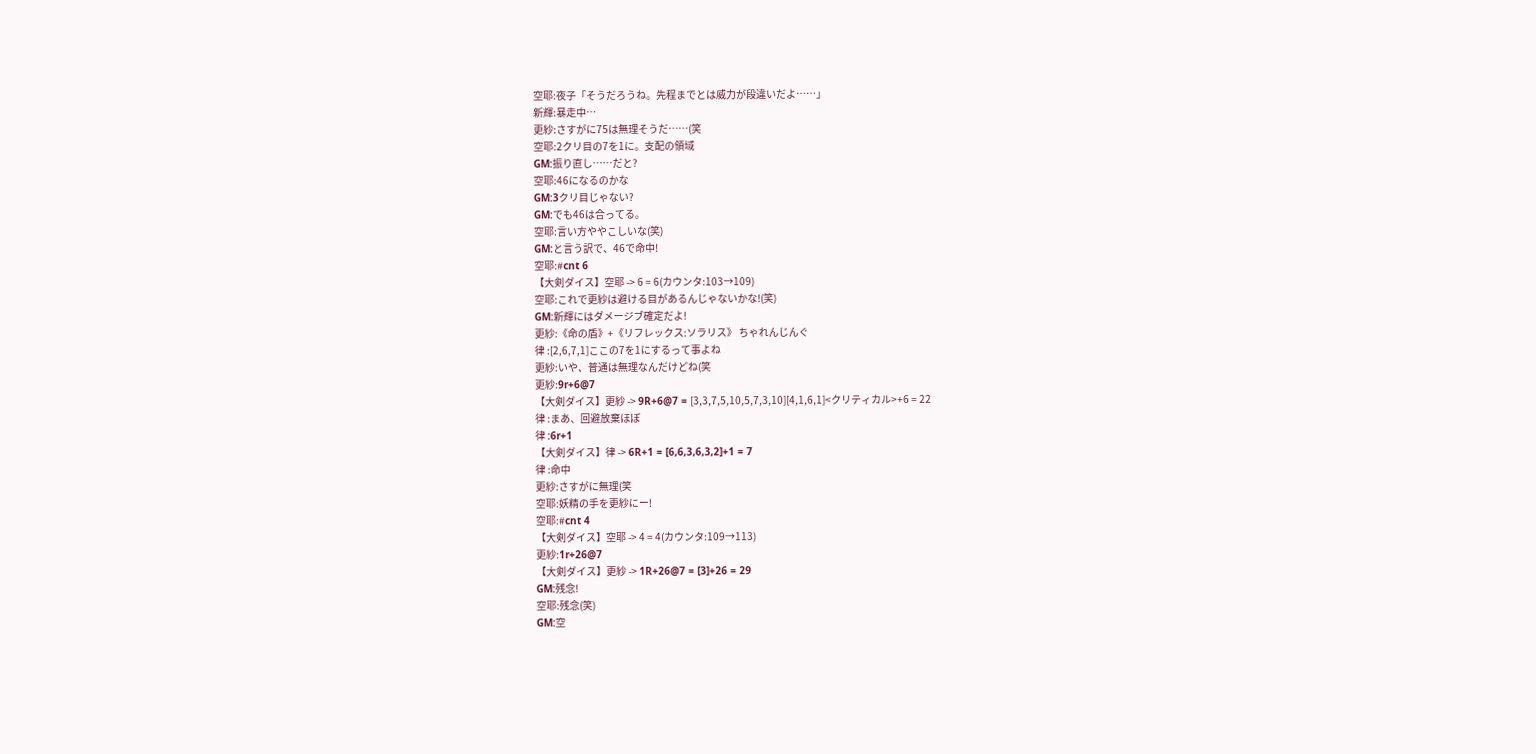空耶:夜子「そうだろうね。先程までとは威力が段違いだよ……」
新輝:暴走中…
更紗:さすがに75は無理そうだ……(笑
空耶:2クリ目の7を1に。支配の領域
GM:振り直し……だと?
空耶:46になるのかな
GM:3クリ目じゃない?
GM:でも46は合ってる。
空耶:言い方ややこしいな(笑)
GM:と言う訳で、46で命中!
空耶:#cnt 6
【大剣ダイス】空耶 -> 6 = 6(カウンタ:103→109)
空耶:これで更紗は避ける目があるんじゃないかな!(笑)
GM:新輝にはダメージブ確定だよ!
更紗:《命の盾》+《リフレックス:ソラリス》 ちゃれんじんぐ
律 :[2,6,7,1]ここの7を1にするって事よね
更紗:いや、普通は無理なんだけどね(笑
更紗:9r+6@7
【大剣ダイス】更紗 -> 9R+6@7 = [3,3,7,5,10,5,7,3,10][4,1,6,1]<クリティカル>+6 = 22
律 :まあ、回避放棄ほぼ
律 :6r+1
【大剣ダイス】律 -> 6R+1 = [6,6,3,6,3,2]+1 = 7
律 :命中
更紗:さすがに無理(笑
空耶:妖精の手を更紗にー!
空耶:#cnt 4
【大剣ダイス】空耶 -> 4 = 4(カウンタ:109→113)
更紗:1r+26@7
【大剣ダイス】更紗 -> 1R+26@7 = [3]+26 = 29
GM:残念!
空耶:残念(笑)
GM:空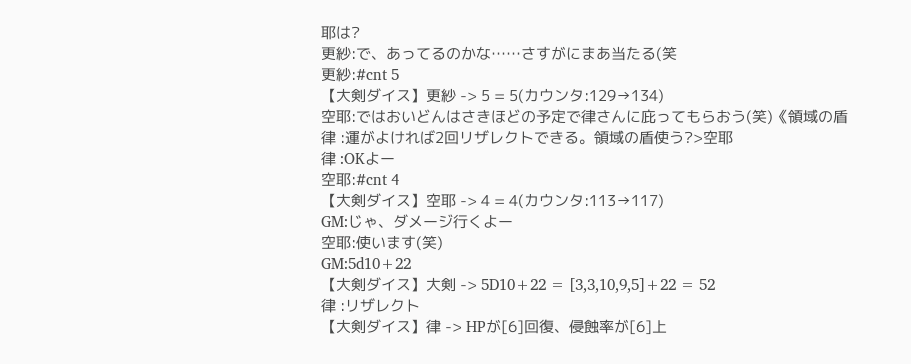耶は?
更紗:で、あってるのかな……さすがにまあ当たる(笑
更紗:#cnt 5
【大剣ダイス】更紗 -> 5 = 5(カウンタ:129→134)
空耶:ではおいどんはさきほどの予定で律さんに庇ってもらおう(笑)《領域の盾
律 :運がよければ2回リザレクトできる。領域の盾使う?>空耶
律 :OKよー
空耶:#cnt 4
【大剣ダイス】空耶 -> 4 = 4(カウンタ:113→117)
GM:じゃ、ダメージ行くよー
空耶:使います(笑)
GM:5d10+22
【大剣ダイス】大剣 -> 5D10+22 = [3,3,10,9,5]+22 = 52
律 :リザレクト
【大剣ダイス】律 -> HPが[6]回復、侵蝕率が[6]上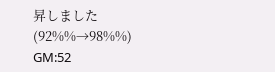昇しました(92%%→98%%)
GM:52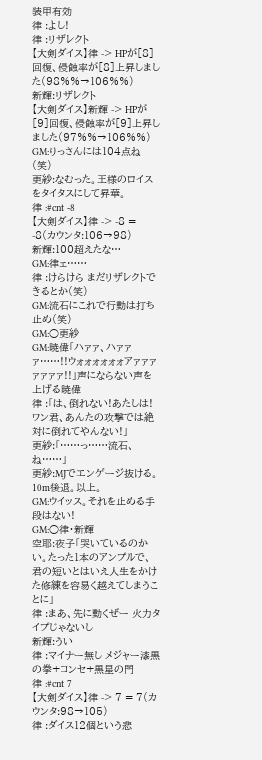装甲有効
律 :よし!
律 :リザレクト
【大剣ダイス】律 -> HPが[8]回復、侵蝕率が[8]上昇しました(98%%→106%%)
新輝:リザレクト
【大剣ダイス】新輝 -> HPが[9]回復、侵蝕率が[9]上昇しました(97%%→106%%)
GM:りっさんには104点ね(笑)
更紗:なむった。王様のロイスをタイタスにして昇華。
律 :#cnt -8
【大剣ダイス】律 -> -8 = -8(カウンタ:106→98)
新輝:100超えたな…
GM:律ェ……
律 :けらけら まだリザレクトできるとか(笑)
GM:流石にこれで行動は打ち止め(笑)
GM:○更紗
GM:暁偉「ハァァ、ハァァァ……!!ウォォォォォォアァァァァァァァ!!」声にならない声を上げる暁偉
律 :「は、倒れない!あたしは!ワン君、あんたの攻撃では絶対に倒れてやんない!」
更紗:「……っ……流石、ね……」
更紗:MJでエンゲージ抜ける。10m後退。以上。
GM:ウイッス。それを止める手段はない!
GM:○律・新輝
空耶:夜子「哭いているのかい。たった1本のアンプルで、君の短いとはいえ人生をかけた修練を容易く越えてしまうことに」
律 :まあ、先に動くぜー 火力タイプじゃないし
新輝:うい
律 :マイナー無し メジャー漆黒の拳+コンセ+黒星の門
律 :#cnt 7
【大剣ダイス】律 -> 7 = 7(カウンタ:98→105)
律 :ダイス12個という悲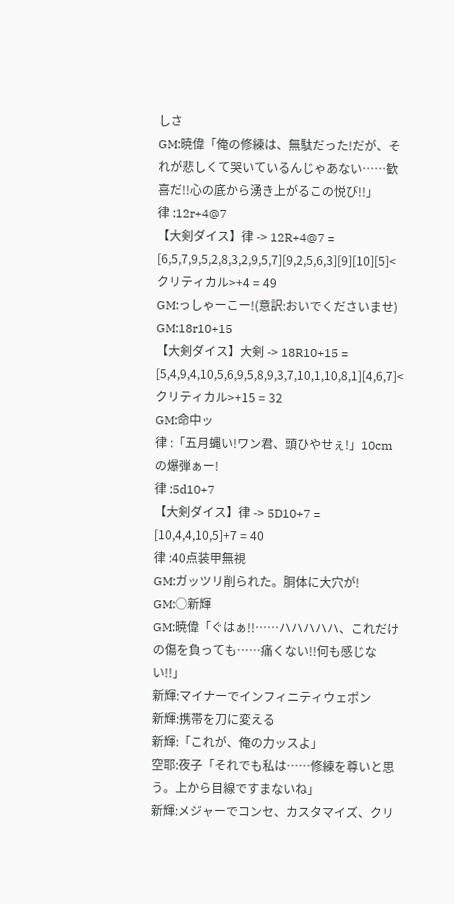しさ
GM:暁偉「俺の修練は、無駄だった!だが、それが悲しくて哭いているんじゃあない……歓喜だ!!心の底から湧き上がるこの悦び!!」
律 :12r+4@7
【大剣ダイス】律 -> 12R+4@7 = [6,5,7,9,5,2,8,3,2,9,5,7][9,2,5,6,3][9][10][5]<クリティカル>+4 = 49
GM:っしゃーこー!(意訳:おいでくださいませ)
GM:18r10+15
【大剣ダイス】大剣 -> 18R10+15 = [5,4,9,4,10,5,6,9,5,8,9,3,7,10,1,10,8,1][4,6,7]<クリティカル>+15 = 32
GM:命中ッ
律 :「五月蝿い!ワン君、頭ひやせぇ!」10cmの爆弾ぁー!
律 :5d10+7
【大剣ダイス】律 -> 5D10+7 = [10,4,4,10,5]+7 = 40
律 :40点装甲無視
GM:ガッツリ削られた。胴体に大穴が!
GM:○新輝
GM:暁偉「ぐはぁ!!……ハハハハハ、これだけの傷を負っても……痛くない!!何も感じない!!」
新輝:マイナーでインフィニティウェポン
新輝:携帯を刀に変える
新輝:「これが、俺の力ッスよ」
空耶:夜子「それでも私は……修練を尊いと思う。上から目線ですまないね」
新輝:メジャーでコンセ、カスタマイズ、クリ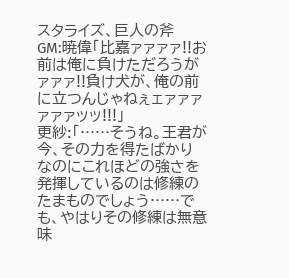スタライズ、巨人の斧
GM:暁偉「比嘉ァァァァ!!お前は俺に負けただろうがァァァ!!負け犬が、俺の前に立つんじゃねぇェァァァァァァッッ!!!」
更紗:「……そうね。王君が今、その力を得たばかりなのにこれほどの強さを発揮しているのは修練のたまものでしょう……でも、やはりその修練は無意味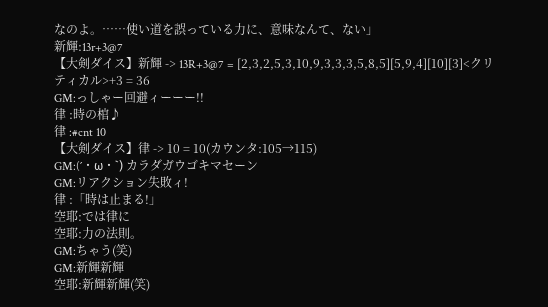なのよ。……使い道を誤っている力に、意味なんて、ない」
新輝:13r+3@7
【大剣ダイス】新輝 -> 13R+3@7 = [2,3,2,5,3,10,9,3,3,3,5,8,5][5,9,4][10][3]<クリティカル>+3 = 36
GM:っしゃー回避ィーーー!!
律 :時の棺♪
律 :#cnt 10
【大剣ダイス】律 -> 10 = 10(カウンタ:105→115)
GM:(´・ω・`) カラダガウゴキマセーン
GM:リアクション失敗ィ!
律 :「時は止まる!」
空耶:では律に
空耶:力の法則。
GM:ちゃう(笑)
GM:新輝新輝
空耶:新輝新輝(笑)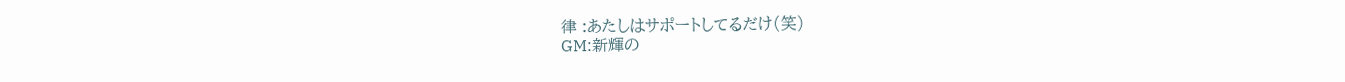律 :あたしはサポートしてるだけ(笑)
GM:新輝の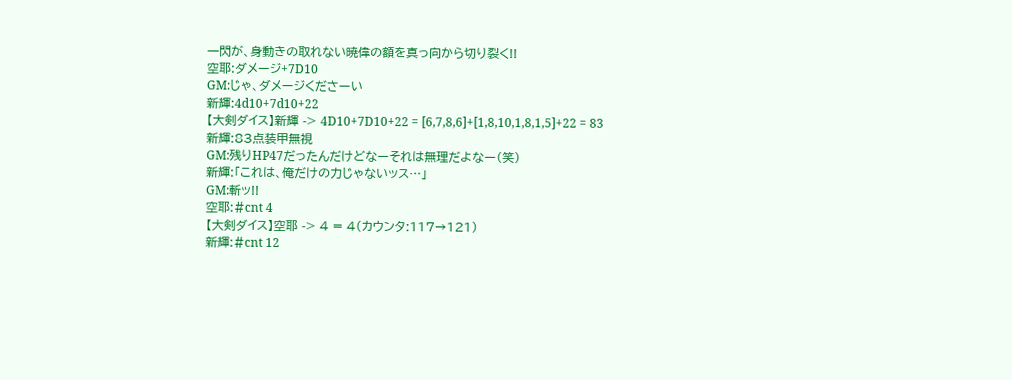一閃が、身動きの取れない暁偉の額を真っ向から切り裂く!!
空耶:ダメージ+7D10
GM:じゃ、ダメージくださーい
新輝:4d10+7d10+22
【大剣ダイス】新輝 -> 4D10+7D10+22 = [6,7,8,6]+[1,8,10,1,8,1,5]+22 = 83
新輝:83点装甲無視
GM:残りHP47だったんだけどなーそれは無理だよなー(笑)
新輝:「これは、俺だけの力じゃないッス…」
GM:斬ッ!!
空耶:#cnt 4
【大剣ダイス】空耶 -> 4 = 4(カウンタ:117→121)
新輝:#cnt 12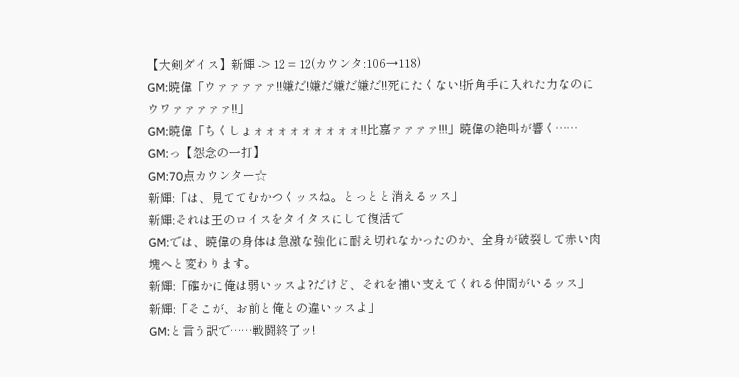【大剣ダイス】新輝 -> 12 = 12(カウンタ:106→118)
GM:暁偉「ウァァァァァ!!嫌だ!嫌だ嫌だ嫌だ!!死にたくない!折角手に入れた力なのにウワァァァァァ!!」
GM:暁偉「ちくしょォォォォォォォォォ!!比嘉ァァァァ!!!」暁偉の絶叫が響く……
GM:っ【怨念の一打】
GM:70点カウンター☆
新輝:「は、見ててむかつくッスね。とっとと消えるッス」
新輝:それは王のロイスをタイタスにして復活で
GM:では、暁偉の身体は急激な強化に耐え切れなかったのか、全身が破裂して赤い肉塊へと変わります。
新輝:「確かに俺は弱いッスよ?だけど、それを補い支えてくれる仲間がいるッス」
新輝:「そこが、お前と俺との違いッスよ」
GM:と言う訳で……戦闘終了ッ!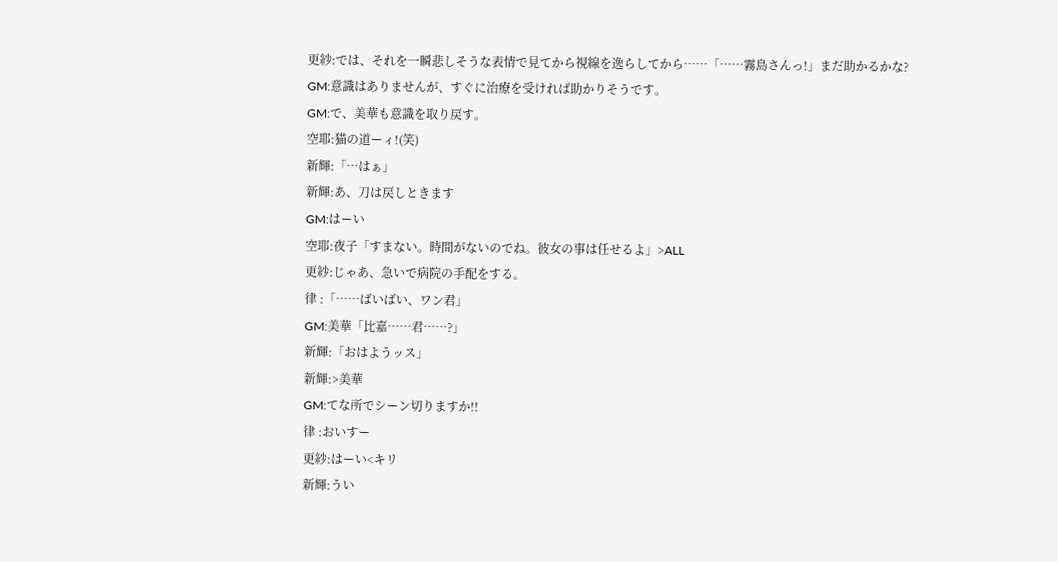更紗:では、それを一瞬悲しそうな表情で見てから視線を逸らしてから……「……霧島さんっ!」まだ助かるかな?
GM:意識はありませんが、すぐに治療を受ければ助かりそうです。
GM:で、美華も意識を取り戻す。
空耶:猫の道ーィ!(笑)
新輝:「…はぁ」
新輝:あ、刀は戻しときます
GM:はーい
空耶:夜子「すまない。時間がないのでね。彼女の事は任せるよ」>ALL
更紗:じゃあ、急いで病院の手配をする。
律 :「……ばいばい、ワン君」
GM:美華「比嘉……君……?」
新輝:「おはようッス」
新輝:>美華
GM:てな所でシーン切りますか!!
律 :おいすー
更紗:はーい<キリ
新輝:うい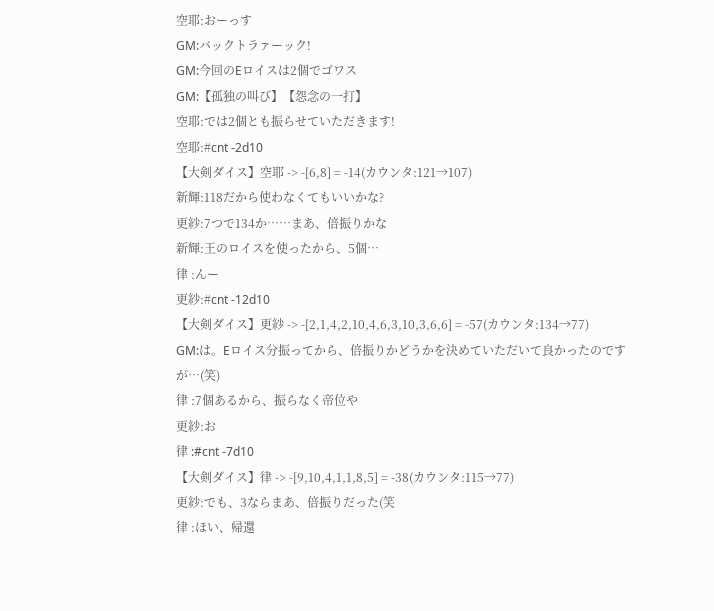空耶:おーっす
GM:バックトラァーック!
GM:今回のEロイスは2個でゴワス
GM:【孤独の叫び】【怨念の一打】
空耶:では2個とも振らせていただきます!
空耶:#cnt -2d10
【大剣ダイス】空耶 -> -[6,8] = -14(カウンタ:121→107)
新輝:118だから使わなくてもいいかな?
更紗:7つで134か……まあ、倍振りかな
新輝:王のロイスを使ったから、5個…
律 :んー
更紗:#cnt -12d10
【大剣ダイス】更紗 -> -[2,1,4,2,10,4,6,3,10,3,6,6] = -57(カウンタ:134→77)
GM:は。Eロイス分振ってから、倍振りかどうかを決めていただいて良かったのですが…(笑)
律 :7個あるから、振らなく帝位や
更紗:お
律 :#cnt -7d10
【大剣ダイス】律 -> -[9,10,4,1,1,8,5] = -38(カウンタ:115→77)
更紗:でも、3ならまあ、倍振りだった(笑
律 :ほい、帰還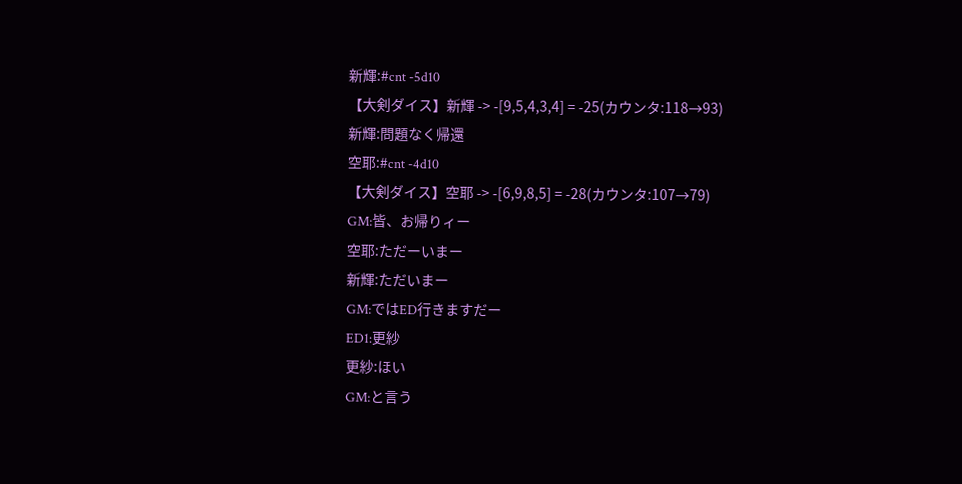新輝:#cnt -5d10
【大剣ダイス】新輝 -> -[9,5,4,3,4] = -25(カウンタ:118→93)
新輝:問題なく帰還
空耶:#cnt -4d10
【大剣ダイス】空耶 -> -[6,9,8,5] = -28(カウンタ:107→79)
GM:皆、お帰りィー
空耶:ただーいまー
新輝:ただいまー
GM:ではED行きますだー
ED1:更紗
更紗:ほい
GM:と言う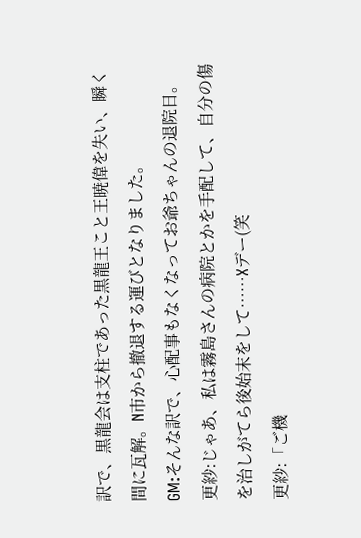訳で、黒龍会は支柱であった黒龍王こと王暁偉を失い、瞬く間に瓦解。N市から撤退する運びとなりました。
GM:そんな訳で、心配事もなくなってお爺ちゃんの退院日。
更紗:じゃあ、私は霧島さんの病院とかを手配して、自分の傷を治しがてら後始末をして……Xデー(笑
更紗:「ご機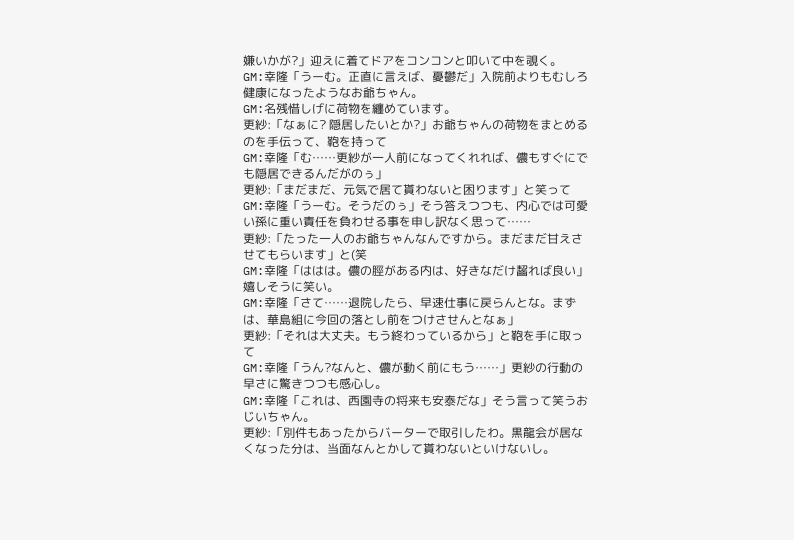嫌いかが?」迎えに着てドアをコンコンと叩いて中を覗く。
GM:幸隆「うーむ。正直に言えば、憂鬱だ」入院前よりもむしろ健康になったようなお爺ちゃん。
GM:名残惜しげに荷物を纏めています。
更紗:「なぁに? 隠居したいとか?」お爺ちゃんの荷物をまとめるのを手伝って、鞄を持って
GM:幸隆「む……更紗が一人前になってくれれば、儂もすぐにでも隠居できるんだがのぅ」
更紗:「まだまだ、元気で居て貰わないと困ります」と笑って
GM:幸隆「うーむ。そうだのぅ」そう答えつつも、内心では可愛い孫に重い責任を負わせる事を申し訳なく思って……
更紗:「たった一人のお爺ちゃんなんですから。まだまだ甘えさせてもらいます」と(笑
GM:幸隆「ははは。儂の脛がある内は、好きなだけ齧れば良い」嬉しそうに笑い。
GM:幸隆「さて……退院したら、早速仕事に戻らんとな。まずは、華島組に今回の落とし前をつけさせんとなぁ」
更紗:「それは大丈夫。もう終わっているから」と鞄を手に取って
GM:幸隆「うん?なんと、儂が動く前にもう……」更紗の行動の早さに驚きつつも感心し。
GM:幸隆「これは、西園寺の将来も安泰だな」そう言って笑うおじいちゃん。
更紗:「別件もあったからバーターで取引したわ。黒龍会が居なくなった分は、当面なんとかして貰わないといけないし。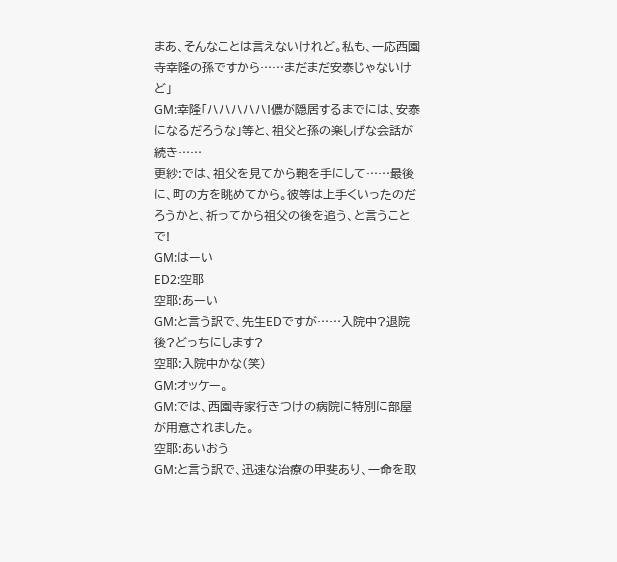まあ、そんなことは言えないけれど。私も、一応西園寺幸隆の孫ですから……まだまだ安泰じゃないけど」
GM:幸隆「ハハハハハ!儂が隠居するまでには、安泰になるだろうな」等と、祖父と孫の楽しげな会話が続き……
更紗:では、祖父を見てから鞄を手にして……最後に、町の方を眺めてから。彼等は上手くいったのだろうかと、祈ってから祖父の後を追う、と言うことで!
GM:はーい
ED2:空耶
空耶:あーい
GM:と言う訳で、先生EDですが……入院中?退院後?どっちにします?
空耶:入院中かな(笑)
GM:オッケー。
GM:では、西園寺家行きつけの病院に特別に部屋が用意されました。
空耶:あいおう
GM:と言う訳で、迅速な治療の甲斐あり、一命を取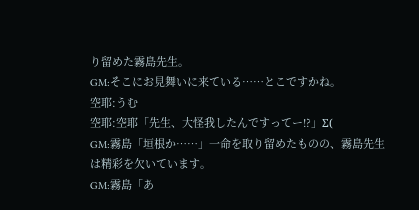り留めた霧島先生。
GM:そこにお見舞いに来ている……とこですかね。
空耶:うむ
空耶:空耶「先生、大怪我したんですってー!?」Σ(
GM:霧島「垣根か……」一命を取り留めたものの、霧島先生は精彩を欠いています。
GM:霧島「あ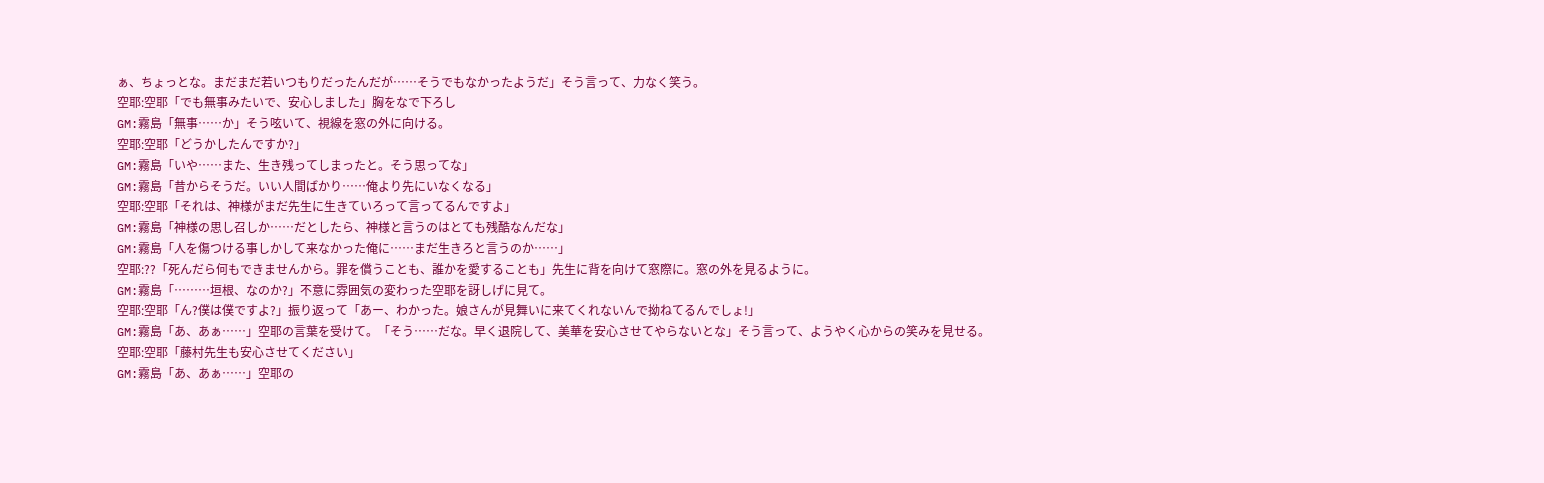ぁ、ちょっとな。まだまだ若いつもりだったんだが……そうでもなかったようだ」そう言って、力なく笑う。
空耶:空耶「でも無事みたいで、安心しました」胸をなで下ろし
GM:霧島「無事……か」そう呟いて、視線を窓の外に向ける。
空耶:空耶「どうかしたんですか?」
GM:霧島「いや……また、生き残ってしまったと。そう思ってな」
GM:霧島「昔からそうだ。いい人間ばかり……俺より先にいなくなる」
空耶:空耶「それは、神様がまだ先生に生きていろって言ってるんですよ」
GM:霧島「神様の思し召しか……だとしたら、神様と言うのはとても残酷なんだな」
GM:霧島「人を傷つける事しかして来なかった俺に……まだ生きろと言うのか……」
空耶:??「死んだら何もできませんから。罪を償うことも、誰かを愛することも」先生に背を向けて窓際に。窓の外を見るように。
GM:霧島「………垣根、なのか?」不意に雰囲気の変わった空耶を訝しげに見て。
空耶:空耶「ん?僕は僕ですよ?」振り返って「あー、わかった。娘さんが見舞いに来てくれないんで拗ねてるんでしょ!」
GM:霧島「あ、あぁ……」空耶の言葉を受けて。「そう……だな。早く退院して、美華を安心させてやらないとな」そう言って、ようやく心からの笑みを見せる。
空耶:空耶「藤村先生も安心させてください」
GM:霧島「あ、あぁ……」空耶の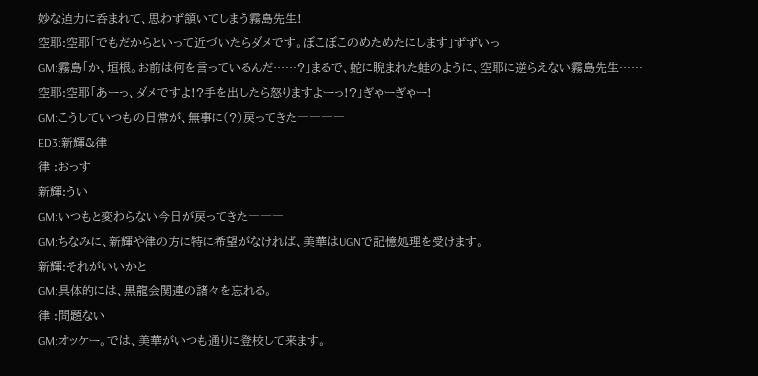妙な迫力に呑まれて、思わず頷いてしまう霧島先生!
空耶:空耶「でもだからといって近づいたらダメです。ぼこぼこのめためたにします」ずずいっ
GM:霧島「か、垣根。お前は何を言っているんだ……?」まるで、蛇に睨まれた蛙のように、空耶に逆らえない霧島先生……
空耶:空耶「あーっ、ダメですよ!?手を出したら怒りますよーっ!?」ぎゃーぎゃー!
GM:こうしていつもの日常が、無事に(?)戻ってきた――――
ED3:新輝&律
律 :おっす
新輝:うい
GM:いつもと変わらない今日が戻ってきた―――
GM:ちなみに、新輝や律の方に特に希望がなければ、美華はUGNで記憶処理を受けます。
新輝:それがいいかと
GM:具体的には、黒龍会関連の諸々を忘れる。
律 :問題ない
GM:オッケー。では、美華がいつも通りに登校して来ます。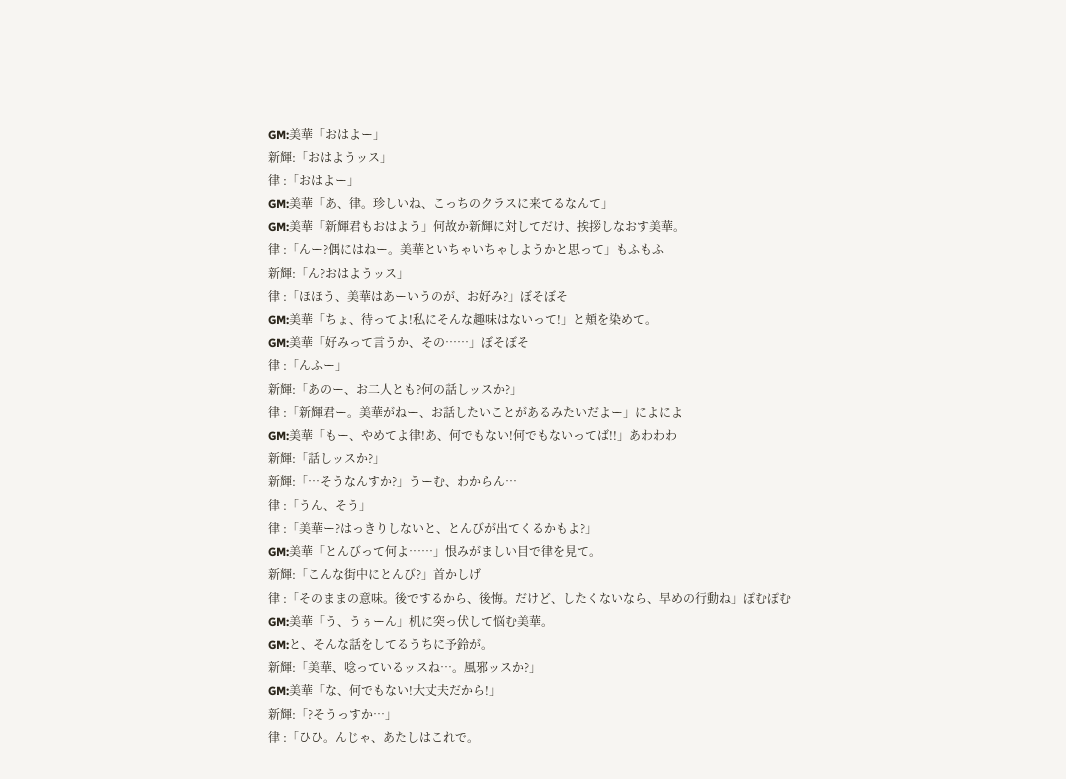GM:美華「おはよー」
新輝:「おはようッス」
律 :「おはよー」
GM:美華「あ、律。珍しいね、こっちのクラスに来てるなんて」
GM:美華「新輝君もおはよう」何故か新輝に対してだけ、挨拶しなおす美華。
律 :「んー?偶にはねー。美華といちゃいちゃしようかと思って」もふもふ
新輝:「ん?おはようッス」
律 :「ほほう、美華はあーいうのが、お好み?」ぼそぼそ
GM:美華「ちょ、待ってよ!私にそんな趣味はないって!」と頬を染めて。
GM:美華「好みって言うか、その……」ぼそぼそ
律 :「んふー」
新輝:「あのー、お二人とも?何の話しッスか?」
律 :「新輝君ー。美華がねー、お話したいことがあるみたいだよー」によによ
GM:美華「もー、やめてよ律!あ、何でもない!何でもないってば!!」あわわわ
新輝:「話しッスか?」
新輝:「…そうなんすか?」うーむ、わからん…
律 :「うん、そう」
律 :「美華ー?はっきりしないと、とんびが出てくるかもよ?」
GM:美華「とんびって何よ……」恨みがましい目で律を見て。
新輝:「こんな街中にとんび?」首かしげ
律 :「そのままの意味。後でするから、後悔。だけど、したくないなら、早めの行動ね」ぽむぽむ
GM:美華「う、うぅーん」机に突っ伏して悩む美華。
GM:と、そんな話をしてるうちに予鈴が。
新輝:「美華、唸っているッスね…。風邪ッスか?」
GM:美華「な、何でもない!大丈夫だから!」
新輝:「?そうっすか…」
律 :「ひひ。んじゃ、あたしはこれで。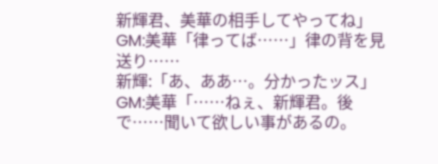新輝君、美華の相手してやってね」
GM:美華「律ってば……」律の背を見送り……
新輝:「あ、ああ…。分かったッス」
GM:美華「……ねぇ、新輝君。後で……聞いて欲しい事があるの。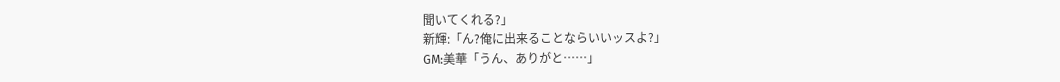聞いてくれる?」
新輝:「ん?俺に出来ることならいいッスよ?」
GM:美華「うん、ありがと……」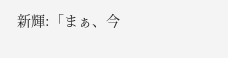新輝:「まぁ、今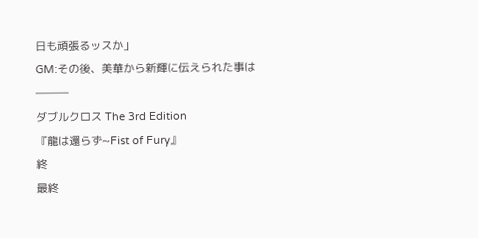日も頑張るッスか」
GM:その後、美華から新輝に伝えられた事は―――
ダブルクロス The 3rd Edition
『龍は還らず~Fist of Fury』
終
最終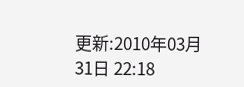更新:2010年03月31日 22:18